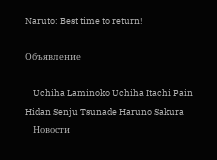Naruto: Best time to return!

Объявление

    Uchiha Laminoko Uchiha Itachi Pain Hidan Senju Tsunade Haruno Sakura
    Новости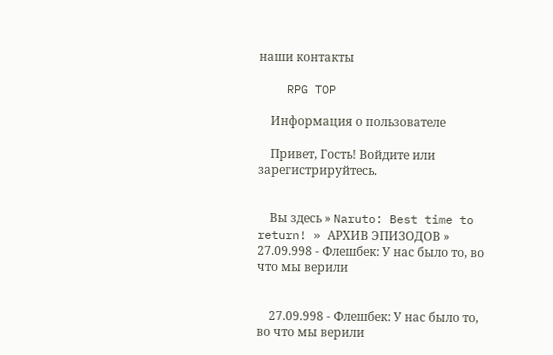наши контакты

    RPG TOP

    Информация о пользователе

    Привет, Гость! Войдите или зарегистрируйтесь.


    Вы здесь » Naruto: Best time to return! » АРХИВ ЭПИЗОДОВ » 27.09.998 - Флешбек: У нас было то, во что мы верили


    27.09.998 - Флешбек: У нас было то, во что мы верили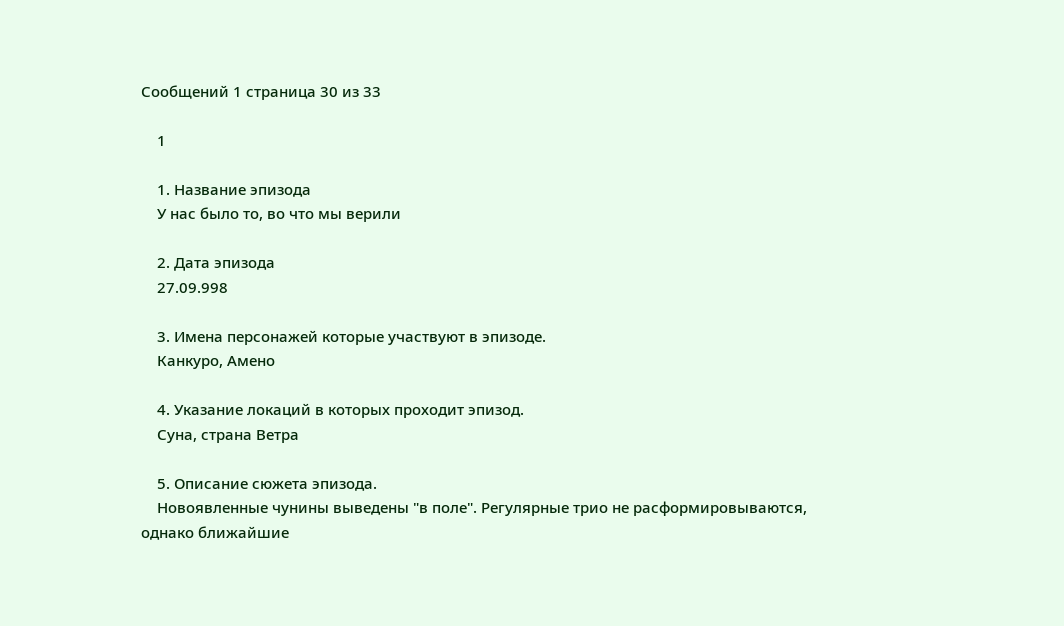Сообщений 1 страница 30 из 33

    1

    1. Название эпизода
    У нас было то, во что мы верили

    2. Дата эпизода
    27.09.998

    3. Имена персонажей которые участвуют в эпизоде.
    Канкуро, Амено

    4. Указание локаций в которых проходит эпизод.
    Суна, страна Ветра

    5. Описание сюжета эпизода.
    Новоявленные чунины выведены "в поле". Регулярные трио не расформировываются, однако ближайшие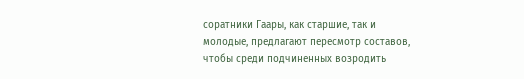соратники Гаары, как старшие, так и молодые, предлагают пересмотр составов, чтобы среди подчиненных возродить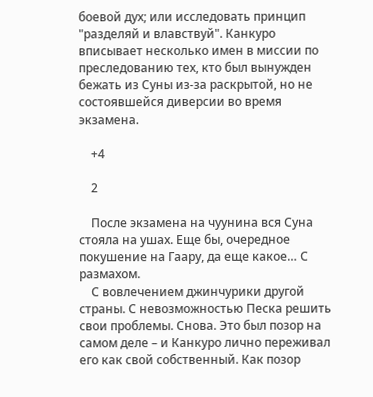боевой дух; или исследовать принцип "разделяй и влавствуй". Канкуро вписывает несколько имен в миссии по преследованию тех, кто был вынужден бежать из Суны из-за раскрытой, но не состоявшейся диверсии во время экзамена.

    +4

    2

    После экзамена на чуунина вся Суна стояла на ушах. Еще бы, очередное покушение на Гаару, да еще какое… С размахом.
    С вовлечением джинчурики другой страны. С невозможностью Песка решить свои проблемы. Снова. Это был позор на самом деле – и Канкуро лично переживал его как свой собственный. Как позор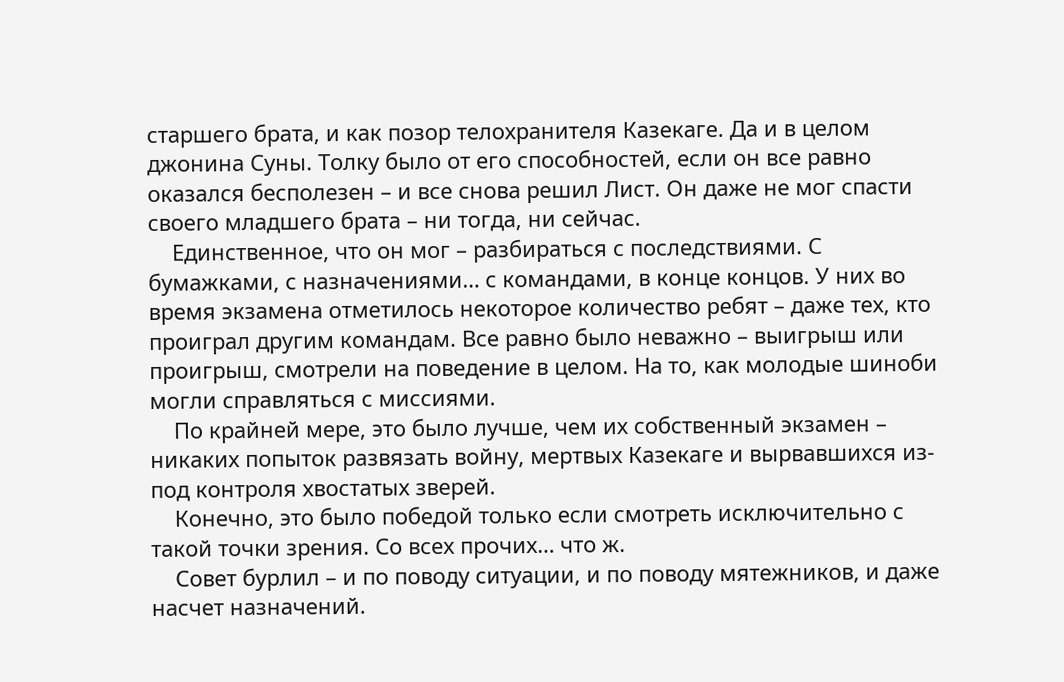старшего брата, и как позор телохранителя Казекаге. Да и в целом джонина Суны. Толку было от его способностей, если он все равно оказался бесполезен – и все снова решил Лист. Он даже не мог спасти своего младшего брата – ни тогда, ни сейчас.
    Единственное, что он мог – разбираться с последствиями. С бумажками, с назначениями… с командами, в конце концов. У них во время экзамена отметилось некоторое количество ребят – даже тех, кто проиграл другим командам. Все равно было неважно – выигрыш или проигрыш, смотрели на поведение в целом. На то, как молодые шиноби могли справляться с миссиями.
    По крайней мере, это было лучше, чем их собственный экзамен – никаких попыток развязать войну, мертвых Казекаге и вырвавшихся из-под контроля хвостатых зверей.
    Конечно, это было победой только если смотреть исключительно с такой точки зрения. Со всех прочих… что ж.
    Совет бурлил – и по поводу ситуации, и по поводу мятежников, и даже насчет назначений.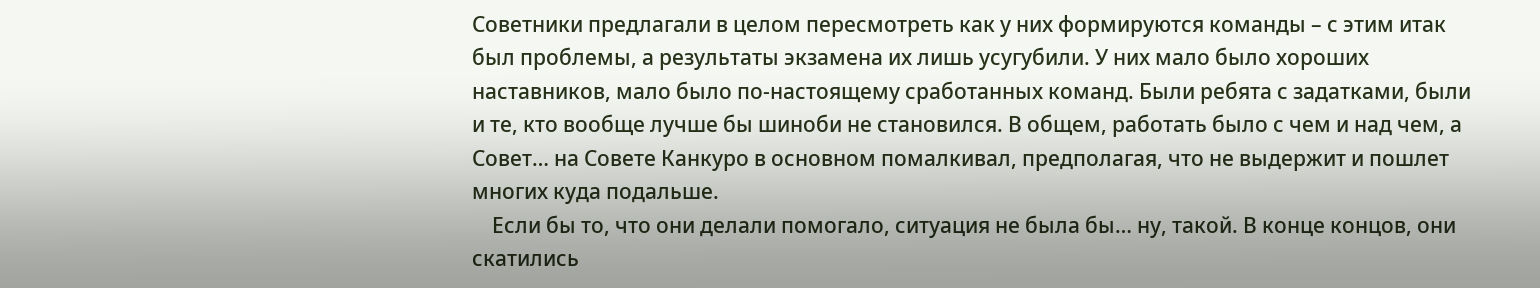Советники предлагали в целом пересмотреть как у них формируются команды – с этим итак был проблемы, а результаты экзамена их лишь усугубили. У них мало было хороших наставников, мало было по-настоящему сработанных команд. Были ребята с задатками, были и те, кто вообще лучше бы шиноби не становился. В общем, работать было с чем и над чем, а Совет… на Совете Канкуро в основном помалкивал, предполагая, что не выдержит и пошлет многих куда подальше.
    Если бы то, что они делали помогало, ситуация не была бы… ну, такой. В конце концов, они скатились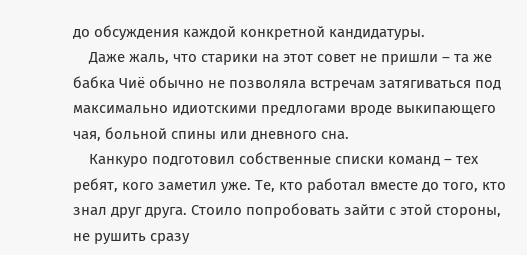до обсуждения каждой конкретной кандидатуры.
    Даже жаль, что старики на этот совет не пришли – та же бабка Чиё обычно не позволяла встречам затягиваться под максимально идиотскими предлогами вроде выкипающего чая, больной спины или дневного сна.
    Канкуро подготовил собственные списки команд – тех ребят, кого заметил уже. Те, кто работал вместе до того, кто знал друг друга. Стоило попробовать зайти с этой стороны, не рушить сразу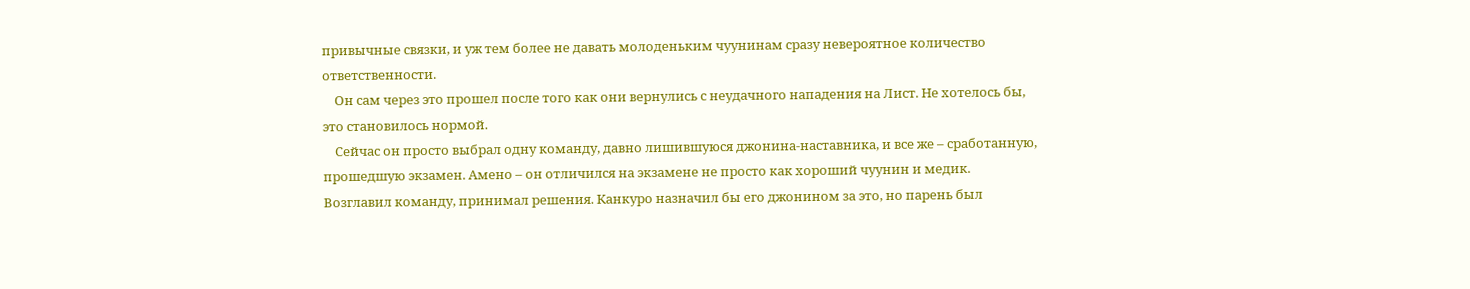привычные связки, и уж тем более не давать молоденьким чуунинам сразу невероятное количество ответственности.
    Он сам через это прошел после того как они вернулись с неудачного нападения на Лист. Не хотелось бы, это становилось нормой.
    Сейчас он просто выбрал одну команду, давно лишившуюся джонина-наставника, и все же – сработанную, прошедшую экзамен. Амено – он отличился на экзамене не просто как хороший чуунин и медик. Возглавил команду, принимал решения. Канкуро назначил бы его джонином за это, но парень был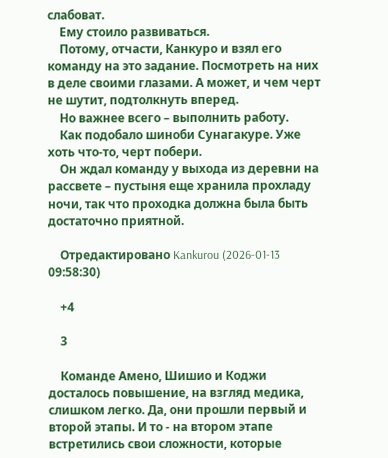слабоват.
    Ему стоило развиваться.
    Потому, отчасти, Канкуро и взял его команду на это задание. Посмотреть на них в деле своими глазами. А может, и чем черт не шутит, подтолкнуть вперед.
    Но важнее всего – выполнить работу.
    Как подобало шиноби Сунагакуре. Уже хоть что-то, черт побери.
    Он ждал команду у выхода из деревни на рассвете – пустыня еще хранила прохладу ночи, так что проходка должна была быть достаточно приятной.

    Отредактировано Kankurou (2026-01-13 09:58:30)

    +4

    3

    Команде Амено, Шишио и Коджи досталось повышение, на взгляд медика, слишком легко. Да, они прошли первый и второй этапы. И то - на втором этапе встретились свои сложности, которые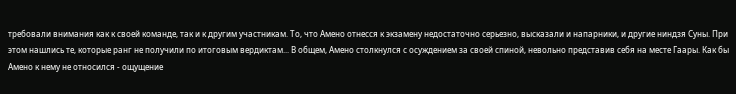требовали внимания как к своей команде, так и к другим участникам. То, что Амено отнесся к экзамену недостаточно серьезно, высказали и напарники, и другие ниндзя Суны. При этом нашлись те, которые ранг не получили по итоговым вердиктам... В общем, Амено столкнулся с осуждением за своей спиной, невольно представив себя на месте Гаары. Как бы Амено к нему не относился - ощущение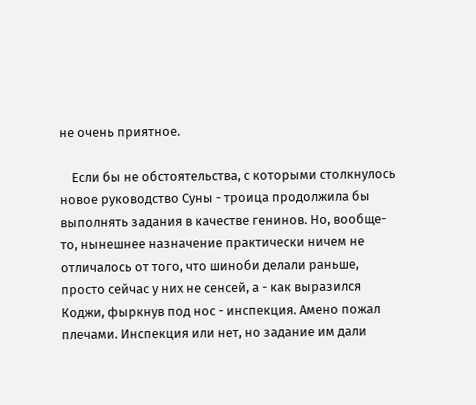не очень приятное.

    Если бы не обстоятельства, с которыми столкнулось новое руководство Суны - троица продолжила бы выполнять задания в качестве генинов. Но, вообще-то, нынешнее назначение практически ничем не отличалось от того, что шиноби делали раньше, просто сейчас у них не сенсей, а - как выразился Коджи, фыркнув под нос - инспекция. Амено пожал плечами. Инспекция или нет, но задание им дали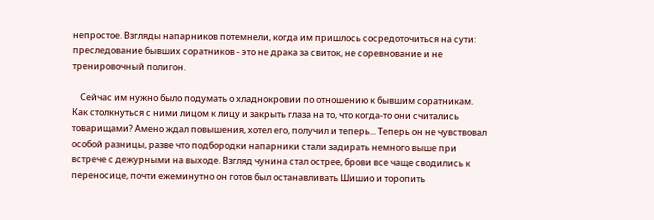непростое. Взгляды напарников потемнели, когда им пришлось сосредоточиться на сути: преследование бывших соратников - это не драка за свиток, не соревнование и не тренировочный полигон.

    Сейчас им нужно было подумать о хладнокровии по отношению к бывшим соратникам. Как столкнуться с ними лицом к лицу и закрыть глаза на то, что когда-то они считались товарищами? Амено ждал повышения, хотел его, получил и теперь... Теперь он не чувствовал особой разницы, разве что подбородки напарники стали задирать немного выше при встрече с дежурными на выходе. Взгляд чунина стал острее, брови все чаще сводились к переносице, почти ежеминутно он готов был останавливать Шишио и торопить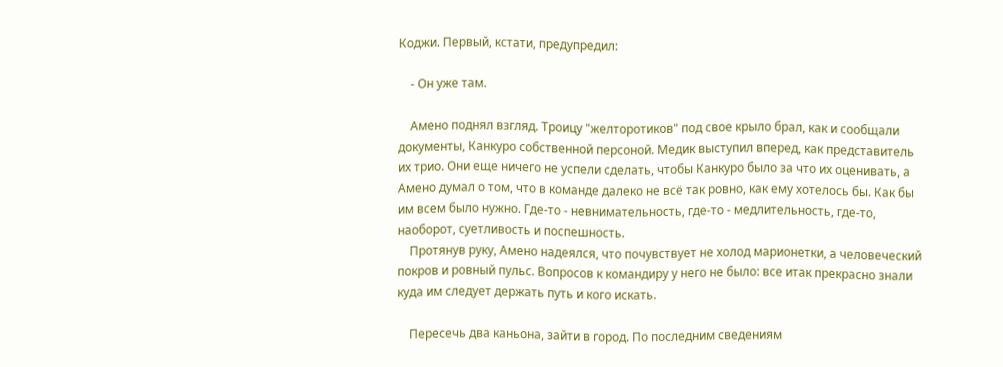Коджи. Первый, кстати, предупредил:

    - Он уже там.

    Амено поднял взгляд. Троицу "желторотиков" под свое крыло брал, как и сообщали документы, Канкуро собственной персоной. Медик выступил вперед, как представитель их трио. Они еще ничего не успели сделать, чтобы Канкуро было за что их оценивать, а Амено думал о том, что в команде далеко не всё так ровно, как ему хотелось бы. Как бы им всем было нужно. Где-то - невнимательность, где-то - медлительность, где-то, наоборот, суетливость и поспешность.
    Протянув руку, Амено надеялся, что почувствует не холод марионетки, а человеческий покров и ровный пульс. Вопросов к командиру у него не было: все итак прекрасно знали куда им следует держать путь и кого искать.

    Пересечь два каньона, зайти в город. По последним сведениям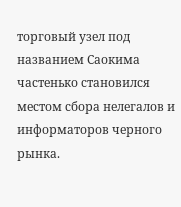торговый узел под названием Саокима частенько становился местом сбора нелегалов и информаторов черного рынка.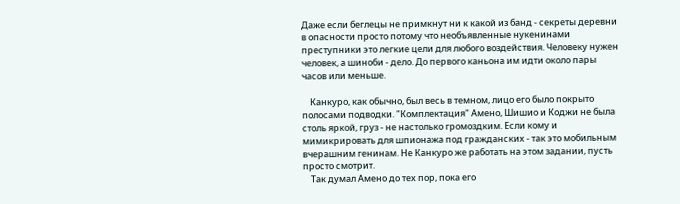Даже если беглецы не примкнут ни к какой из банд - секреты деревни в опасности просто потому что необъявленные нукенинами преступники это легкие цели для любого воздействия. Человеку нужен человек, а шиноби - дело. До первого каньона им идти около пары часов или меньше.

    Канкуро, как обычно, был весь в темном, лицо его было покрыто полосами подводки. "Комплектация" Амено, Шишио и Коджи не была столь яркой, груз - не настолько громоздким. Если кому и мимикрировать для шпионажа под гражданских - так это мобильным вчерашним генинам. Не Канкуро же работать на этом задании, пусть просто смотрит.
    Так думал Амено до тех пор, пока его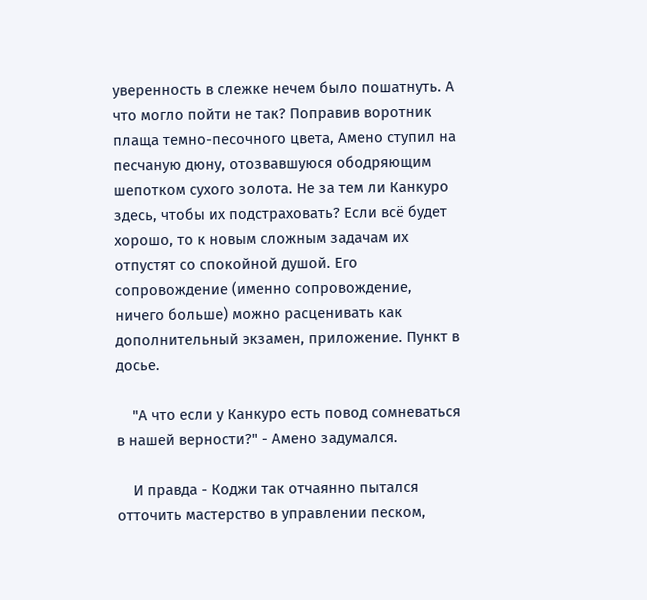уверенность в слежке нечем было пошатнуть. А что могло пойти не так? Поправив воротник плаща темно-песочного цвета, Амено ступил на песчаную дюну, отозвавшуюся ободряющим шепотком сухого золота. Не за тем ли Канкуро здесь, чтобы их подстраховать? Если всё будет хорошо, то к новым сложным задачам их отпустят со спокойной душой. Его сопровождение (именно сопровождение, ничего больше) можно расценивать как дополнительный экзамен, приложение. Пункт в досье.

    "А что если у Канкуро есть повод сомневаться в нашей верности?" - Амено задумался.

    И правда - Коджи так отчаянно пытался отточить мастерство в управлении песком,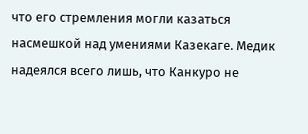что его стремления могли казаться насмешкой над умениями Казекаге. Медик надеялся всего лишь, что Канкуро не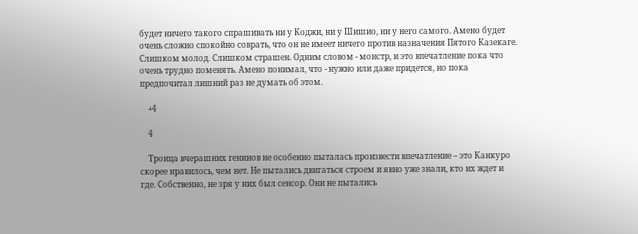будет ничего такого спрашивать ни у Коджи, ни у Шишио, ни у него самого. Амено будет очень сложно спокойно соврать, что он не имеет ничего против назначения Пятого Казекаге. Слишком молод. Слишком страшен. Одним словом - монстр, и это впечатление пока что очень трудно поменять. Амено понимал, что - нужно или даже придется, но пока предпочитал лишний раз не думать об этом.

    +4

    4

    Троица вчерашних генинов не особенно пыталась произвести впечатление – это Канкуро скорее нравилось, чем нет. Не пытались двигаться строем и явно уже знали, кто их ждет и где. Собственно, не зря у них был сенсор. Они не пытались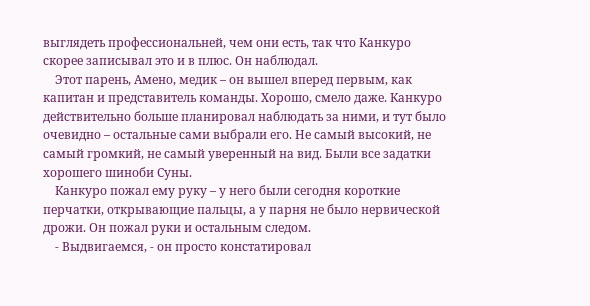выглядеть профессиональней, чем они есть, так что Канкуро скорее записывал это и в плюс. Он наблюдал.
    Этот парень, Амено, медик – он вышел вперед первым, как капитан и представитель команды. Хорошо, смело даже. Канкуро действительно больше планировал наблюдать за ними, и тут было очевидно – остальные сами выбрали его. Не самый высокий, не самый громкий, не самый уверенный на вид. Были все задатки хорошего шиноби Суны.
    Канкуро пожал ему руку – у него были сегодня короткие перчатки, открывающие пальцы, а у парня не было нервической дрожи. Он пожал руки и остальным следом.
    - Выдвигаемся, - он просто констатировал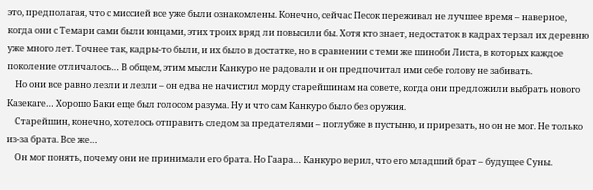это, предполагая, что с миссией все уже были ознакомлены. Конечно, сейчас Песок переживал не лучшее время – наверное, когда они с Темари сами были юнцами, этих троих вряд ли повысили бы. Хотя кто знает, недостаток в кадрах терзал их деревню уже много лет. Точнее так, кадры-то были, и их было в достатке, но в сравнении с теми же шиноби Листа, в которых каждое поколение отличалось… В общем, этим мысли Канкуро не радовали и он предпочитал ими себе голову не забивать.
    Но они все равно лезли и лезли – он едва не начистил морду старейшинам на совете, когда они предложили выбрать нового Казекаге… Хорошо Баки еще был голосом разума. Ну и что сам Канкуро было без оружия.
    Старейшин, конечно, хотелось отправить следом за предателями – поглубже в пустыню, и прирезать, но он не мог. Не только из-за брата. Все же…
    Он мог понять, почему они не принимали его брата. Но Гаара… Канкуро верил, что его младший брат – будущее Суны.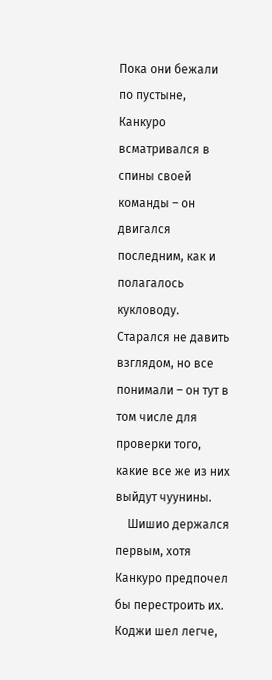Пока они бежали по пустыне, Канкуро всматривался в спины своей команды – он двигался последним, как и полагалось кукловоду. Старался не давить взглядом, но все понимали – он тут в том числе для проверки того, какие все же из них выйдут чуунины.
    Шишио держался первым, хотя Канкуро предпочел бы перестроить их. Коджи шел легче,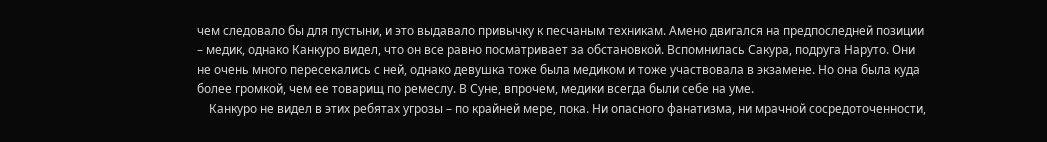чем следовало бы для пустыни, и это выдавало привычку к песчаным техникам. Амено двигался на предпоследней позиции – медик, однако Канкуро видел, что он все равно посматривает за обстановкой. Вспомнилась Сакура, подруга Наруто. Они не очень много пересекались с ней, однако девушка тоже была медиком и тоже участвовала в экзамене. Но она была куда более громкой, чем ее товарищ по ремеслу. В Суне, впрочем, медики всегда были себе на уме.
    Канкуро не видел в этих ребятах угрозы – по крайней мере, пока. Ни опасного фанатизма, ни мрачной сосредоточенности,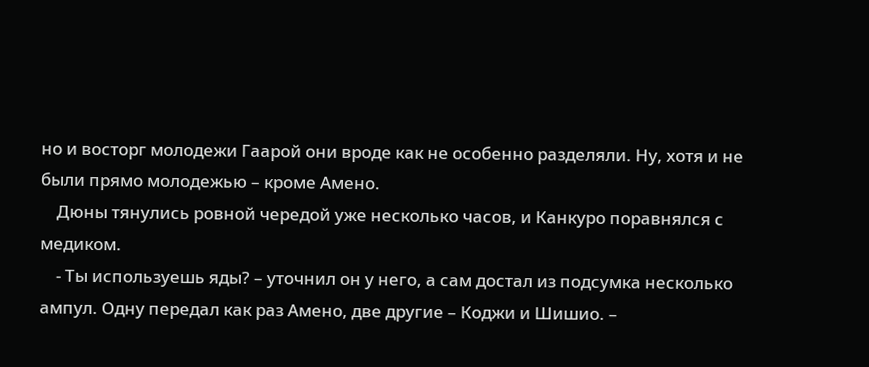но и восторг молодежи Гаарой они вроде как не особенно разделяли. Ну, хотя и не были прямо молодежью – кроме Амено.
    Дюны тянулись ровной чередой уже несколько часов, и Канкуро поравнялся с медиком.
    - Ты используешь яды? – уточнил он у него, а сам достал из подсумка несколько ампул. Одну передал как раз Амено, две другие – Коджи и Шишио. –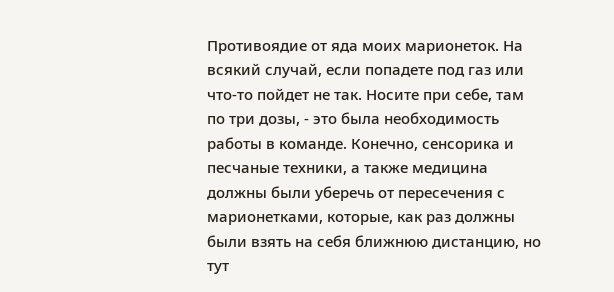Противоядие от яда моих марионеток. На всякий случай, если попадете под газ или что-то пойдет не так. Носите при себе, там по три дозы, - это была необходимость работы в команде. Конечно, сенсорика и песчаные техники, а также медицина должны были уберечь от пересечения с марионетками, которые, как раз должны были взять на себя ближнюю дистанцию, но тут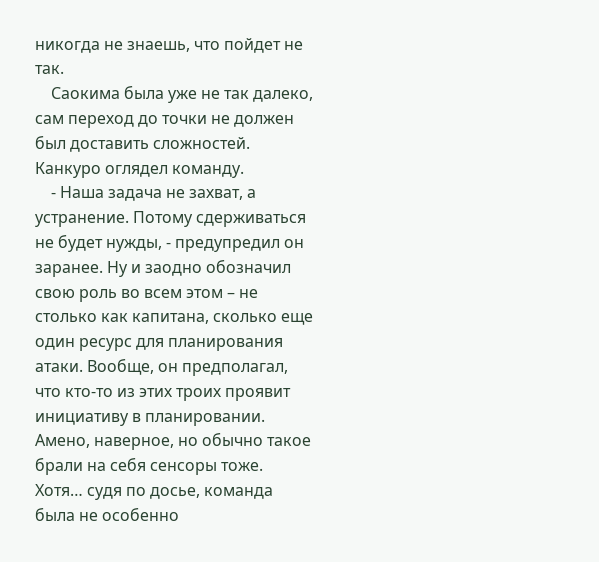никогда не знаешь, что пойдет не так.
    Саокима была уже не так далеко, сам переход до точки не должен был доставить сложностей. Канкуро оглядел команду.
    - Наша задача не захват, а устранение. Потому сдерживаться не будет нужды, - предупредил он заранее. Ну и заодно обозначил свою роль во всем этом – не столько как капитана, сколько еще один ресурс для планирования атаки. Вообще, он предполагал, что кто-то из этих троих проявит инициативу в планировании. Амено, наверное, но обычно такое брали на себя сенсоры тоже. Хотя… судя по досье, команда была не особенно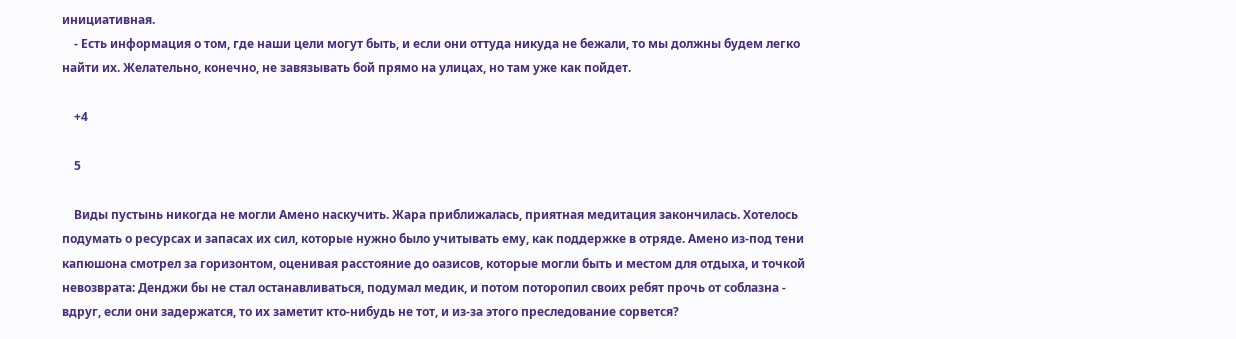инициативная.
    - Есть информация о том, где наши цели могут быть, и если они оттуда никуда не бежали, то мы должны будем легко найти их. Желательно, конечно, не завязывать бой прямо на улицах, но там уже как пойдет.

    +4

    5

    Виды пустынь никогда не могли Амено наскучить. Жара приближалась, приятная медитация закончилась. Хотелось подумать о ресурсах и запасах их сил, которые нужно было учитывать ему, как поддержке в отряде. Амено из-под тени капюшона смотрел за горизонтом, оценивая расстояние до оазисов, которые могли быть и местом для отдыха, и точкой невозврата: Денджи бы не стал останавливаться, подумал медик, и потом поторопил своих ребят прочь от соблазна - вдруг, если они задержатся, то их заметит кто-нибудь не тот, и из-за этого преследование сорвется?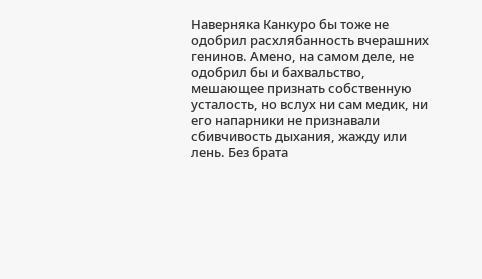Наверняка Канкуро бы тоже не одобрил расхлябанность вчерашних генинов. Амено, на самом деле, не одобрил бы и бахвальство, мешающее признать собственную усталость, но вслух ни сам медик, ни его напарники не признавали сбивчивость дыхания, жажду или лень. Без брата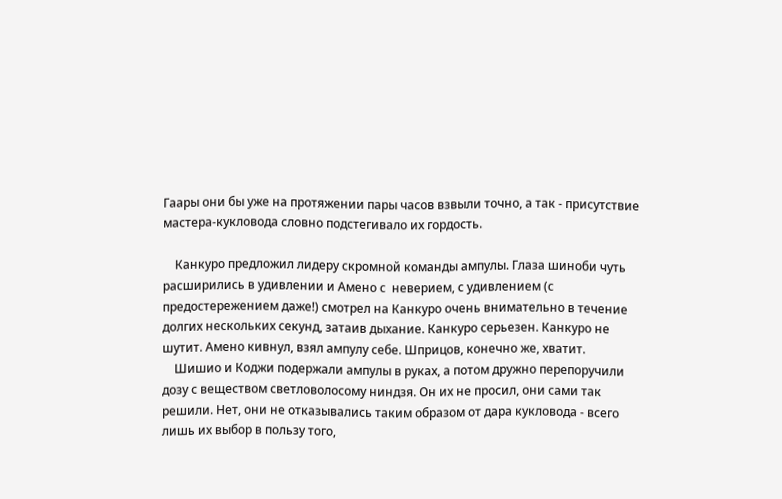Гаары они бы уже на протяжении пары часов взвыли точно, а так - присутствие мастера-кукловода словно подстегивало их гордость.

    Канкуро предложил лидеру скромной команды ампулы. Глаза шиноби чуть расширились в удивлении и Амено с  неверием, с удивлением (с предостережением даже!) смотрел на Канкуро очень внимательно в течение долгих нескольких секунд, затаив дыхание. Канкуро серьезен. Канкуро не шутит. Амено кивнул, взял ампулу себе. Шприцов, конечно же, хватит.
    Шишио и Коджи подержали ампулы в руках, а потом дружно перепоручили дозу с веществом светловолосому ниндзя. Он их не просил, они сами так решили. Нет, они не отказывались таким образом от дара кукловода - всего лишь их выбор в пользу того,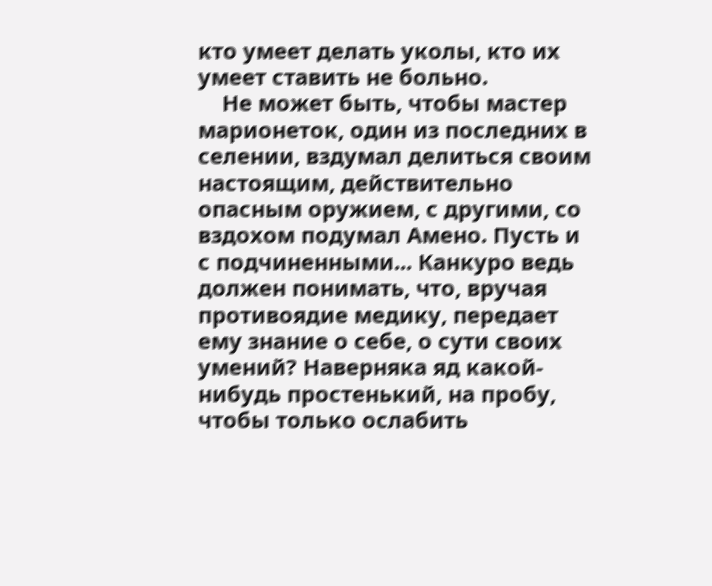кто умеет делать уколы, кто их умеет ставить не больно.
    Не может быть, чтобы мастер марионеток, один из последних в селении, вздумал делиться своим настоящим, действительно опасным оружием, с другими, со вздохом подумал Амено. Пусть и с подчиненными... Канкуро ведь должен понимать, что, вручая противоядие медику, передает ему знание о себе, о сути своих умений? Наверняка яд какой-нибудь простенький, на пробу, чтобы только ослабить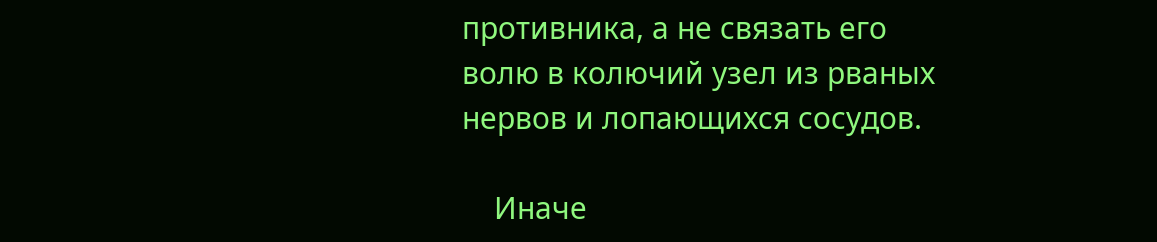противника, а не связать его волю в колючий узел из рваных нервов и лопающихся сосудов.

    Иначе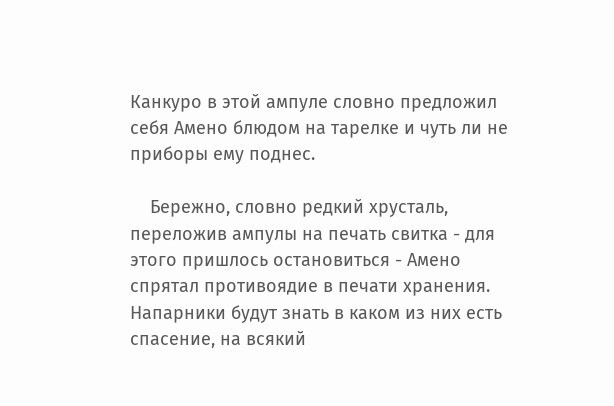Канкуро в этой ампуле словно предложил себя Амено блюдом на тарелке и чуть ли не приборы ему поднес.

    Бережно, словно редкий хрусталь, переложив ампулы на печать свитка - для этого пришлось остановиться - Амено спрятал противоядие в печати хранения. Напарники будут знать в каком из них есть спасение, на всякий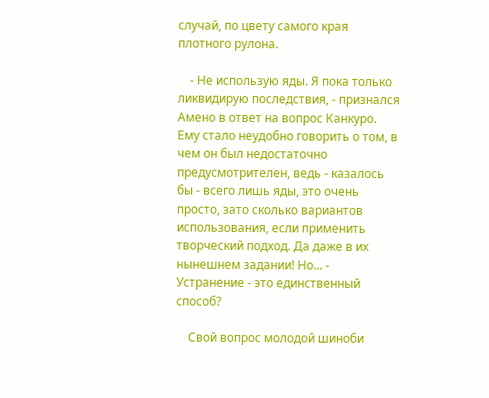случай, по цвету самого края плотного рулона.

    - Не использую яды. Я пока только ликвидирую последствия, - признался Амено в ответ на вопрос Канкуро. Ему стало неудобно говорить о том, в чем он был недостаточно предусмотрителен, ведь - казалось бы - всего лишь яды, это очень просто, зато сколько вариантов использования, если применить творческий подход. Да даже в их нынешнем задании! Но... - Устранение - это единственный способ?

    Свой вопрос молодой шиноби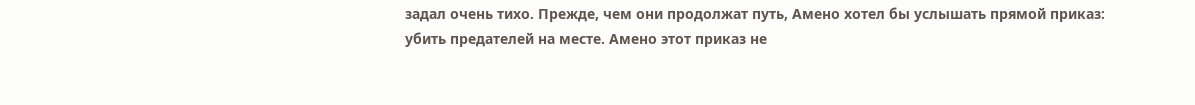задал очень тихо. Прежде, чем они продолжат путь, Амено хотел бы услышать прямой приказ: убить предателей на месте. Амено этот приказ не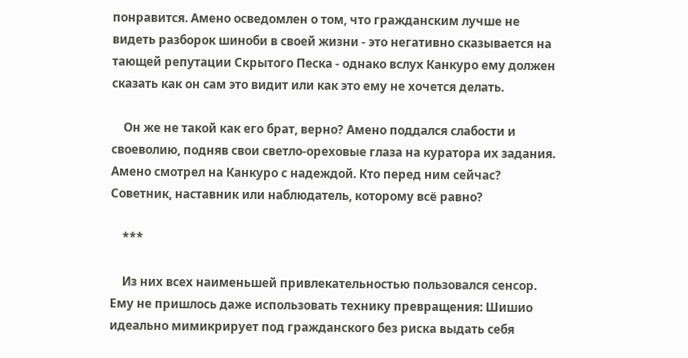понравится. Амено осведомлен о том, что гражданским лучше не видеть разборок шиноби в своей жизни - это негативно сказывается на тающей репутации Скрытого Песка - однако вслух Канкуро ему должен сказать как он сам это видит или как это ему не хочется делать.

    Он же не такой как его брат, верно? Амено поддался слабости и своеволию, подняв свои светло-ореховые глаза на куратора их задания. Амено смотрел на Канкуро с надеждой. Кто перед ним сейчас? Советник, наставник или наблюдатель, которому всё равно?

    ***

    Из них всех наименьшей привлекательностью пользовался сенсор. Ему не пришлось даже использовать технику превращения: Шишио идеально мимикрирует под гражданского без риска выдать себя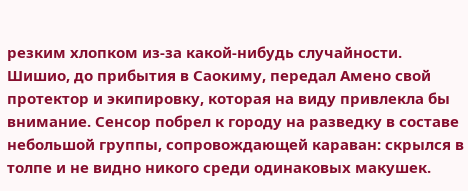резким хлопком из-за какой-нибудь случайности. Шишио, до прибытия в Саокиму, передал Амено свой протектор и экипировку, которая на виду привлекла бы внимание. Сенсор побрел к городу на разведку в составе небольшой группы, сопровождающей караван: скрылся в толпе и не видно никого среди одинаковых макушек.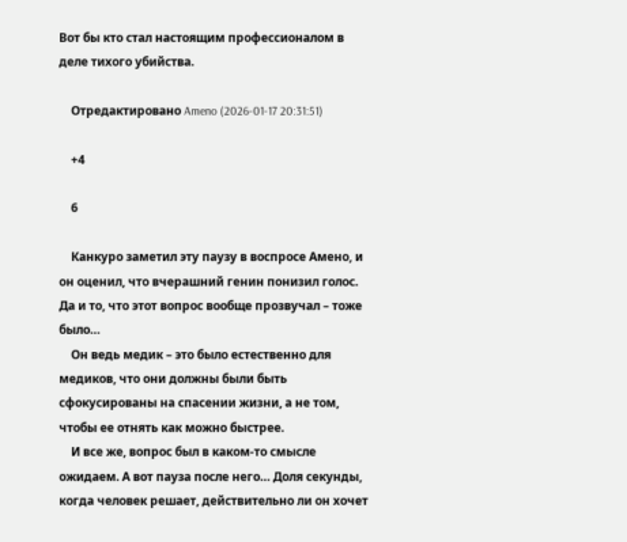Вот бы кто стал настоящим профессионалом в деле тихого убийства.

    Отредактировано Ameno (2026-01-17 20:31:51)

    +4

    6

    Канкуро заметил эту паузу в воспросе Амено, и он оценил, что вчерашний генин понизил голос. Да и то, что этот вопрос вообще прозвучал – тоже было…
    Он ведь медик – это было естественно для медиков, что они должны были быть сфокусированы на спасении жизни, а не том, чтобы ее отнять как можно быстрее.
    И все же, вопрос был в каком-то смысле ожидаем. А вот пауза после него… Доля секунды, когда человек решает, действительно ли он хочет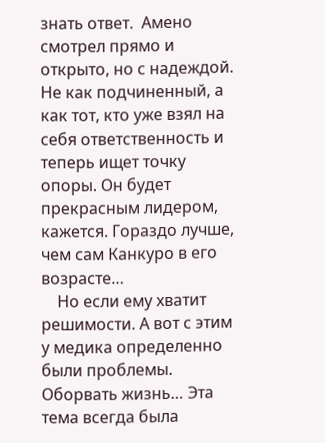знать ответ.  Амено смотрел прямо и открыто, но с надеждой. Не как подчиненный, а как тот, кто уже взял на себя ответственность и теперь ищет точку опоры. Он будет прекрасным лидером, кажется. Гораздо лучше, чем сам Канкуро в его возрасте…
    Но если ему хватит решимости. А вот с этим у медика определенно были проблемы. Оборвать жизнь… Эта тема всегда была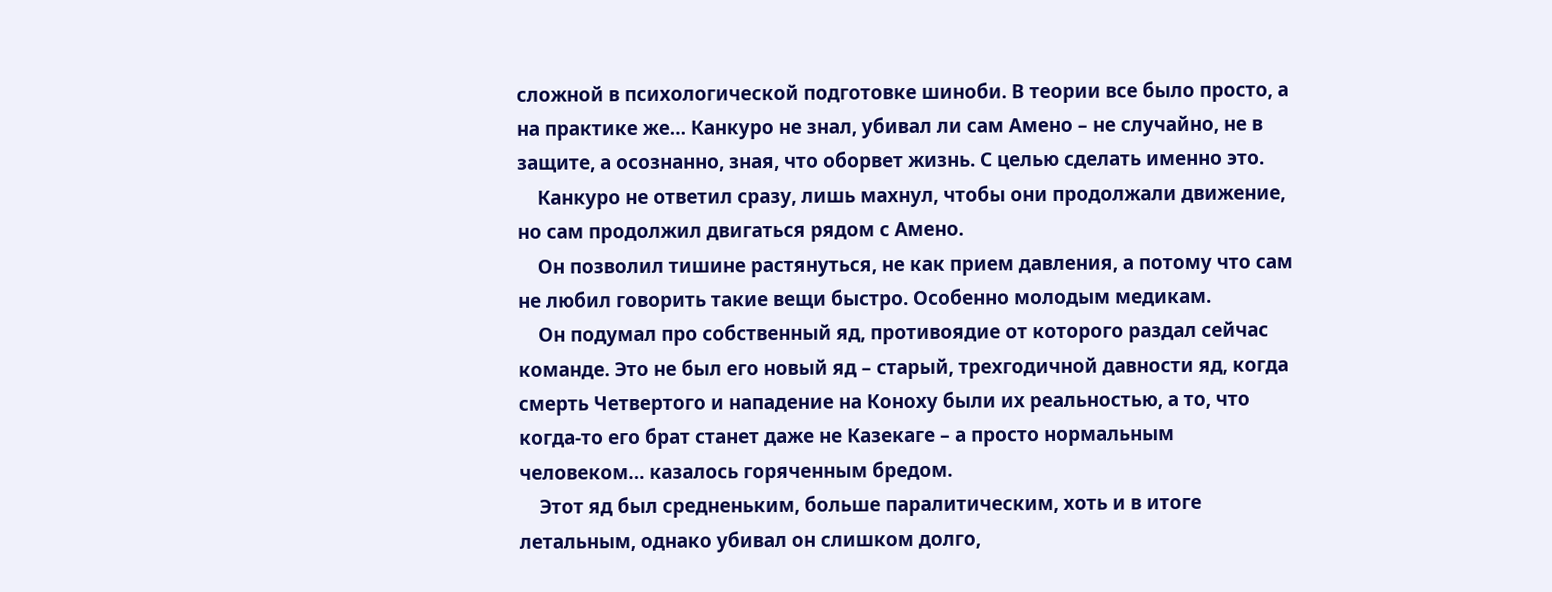сложной в психологической подготовке шиноби. В теории все было просто, а на практике же… Канкуро не знал, убивал ли сам Амено – не случайно, не в защите, а осознанно, зная, что оборвет жизнь. С целью сделать именно это.
    Канкуро не ответил сразу, лишь махнул, чтобы они продолжали движение, но сам продолжил двигаться рядом с Амено.
    Он позволил тишине растянуться, не как прием давления, а потому что сам не любил говорить такие вещи быстро. Особенно молодым медикам.
    Он подумал про собственный яд, противоядие от которого раздал сейчас команде. Это не был его новый яд – старый, трехгодичной давности яд, когда смерть Четвертого и нападение на Коноху были их реальностью, а то, что когда-то его брат станет даже не Казекаге – а просто нормальным человеком… казалось горяченным бредом.
    Этот яд был средненьким, больше паралитическим, хоть и в итоге летальным, однако убивал он слишком долго,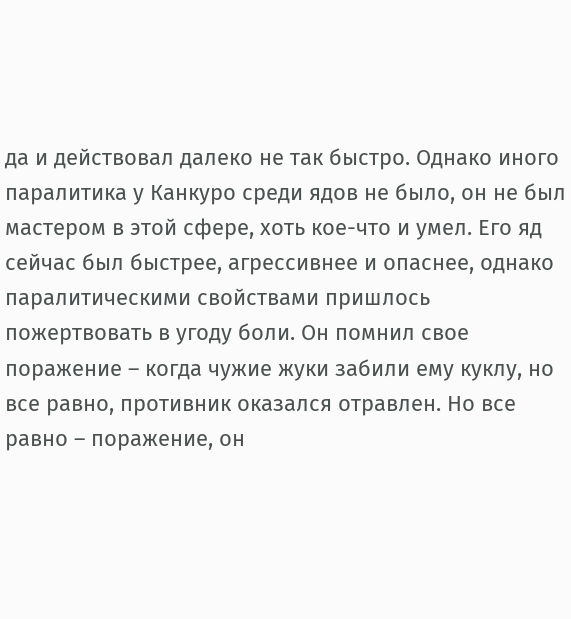да и действовал далеко не так быстро. Однако иного паралитика у Канкуро среди ядов не было, он не был мастером в этой сфере, хоть кое-что и умел. Его яд сейчас был быстрее, агрессивнее и опаснее, однако паралитическими свойствами пришлось пожертвовать в угоду боли. Он помнил свое поражение – когда чужие жуки забили ему куклу, но все равно, противник оказался отравлен. Но все равно – поражение, он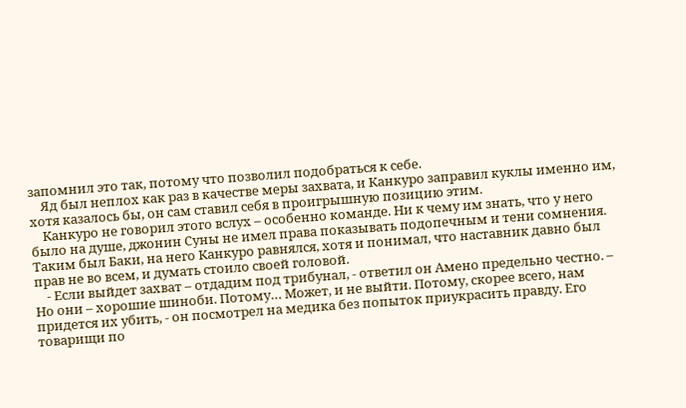запомнил это так, потому что позволил подобраться к себе.
    Яд был неплох как раз в качестве меры захвата, и Канкуро заправил куклы именно им, хотя казалось бы, он сам ставил себя в проигрышную позицию этим.
    Канкуро не говорил этого вслух – особенно команде. Ни к чему им знать, что у него было на душе, джонин Суны не имел права показывать подопечным и тени сомнения. Таким был Баки, на него Канкуро равнялся, хотя и понимал, что наставник давно был прав не во всем, и думать стоило своей головой.
    - Если выйдет захват – отдадим под трибунал, - ответил он Амено предельно честно. – Но они – хорошие шиноби. Потому… Может, и не выйти. Потому, скорее всего, нам придется их убить, - он посмотрел на медика без попыток приукрасить правду. Его товарищи по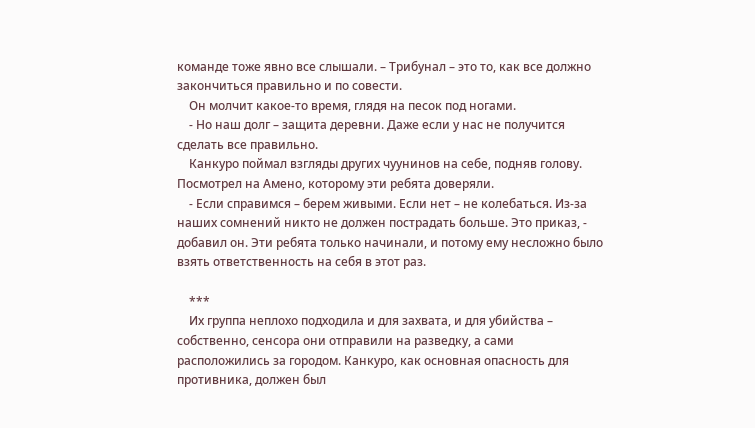команде тоже явно все слышали. – Трибунал – это то, как все должно закончиться правильно и по совести.
    Он молчит какое-то время, глядя на песок под ногами.
    - Но наш долг – защита деревни. Даже если у нас не получится сделать все правильно.
    Канкуро поймал взгляды других чуунинов на себе, подняв голову. Посмотрел на Амено, которому эти ребята доверяли.
    - Если справимся – берем живыми. Если нет – не колебаться. Из-за наших сомнений никто не должен пострадать больше. Это приказ, - добавил он. Эти ребята только начинали, и потому ему несложно было взять ответственность на себя в этот раз.

    ***
    Их группа неплохо подходила и для захвата, и для убийства – собственно, сенсора они отправили на разведку, а сами расположились за городом. Канкуро, как основная опасность для противника, должен был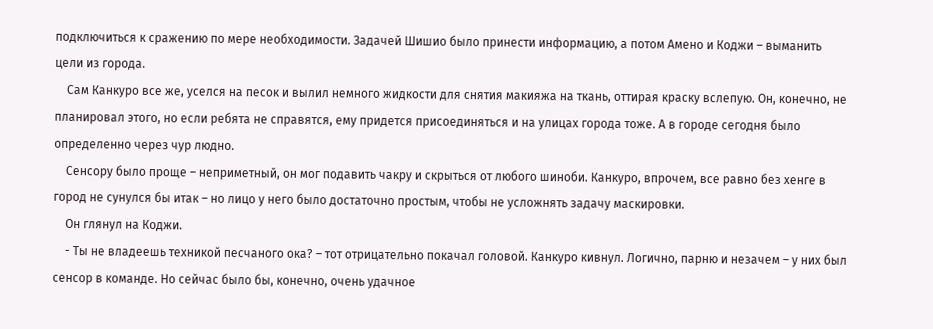подключиться к сражению по мере необходимости. Задачей Шишио было принести информацию, а потом Амено и Коджи – выманить цели из города.
    Сам Канкуро все же, уселся на песок и вылил немного жидкости для снятия макияжа на ткань, оттирая краску вслепую. Он, конечно, не планировал этого, но если ребята не справятся, ему придется присоединяться и на улицах города тоже. А в городе сегодня было определенно через чур людно.
    Сенсору было проще – неприметный, он мог подавить чакру и скрыться от любого шиноби. Канкуро, впрочем, все равно без хенге в город не сунулся бы итак – но лицо у него было достаточно простым, чтобы не усложнять задачу маскировки.
    Он глянул на Коджи.
    - Ты не владеешь техникой песчаного ока? – тот отрицательно покачал головой. Канкуро кивнул. Логично, парню и незачем – у них был сенсор в команде. Но сейчас было бы, конечно, очень удачное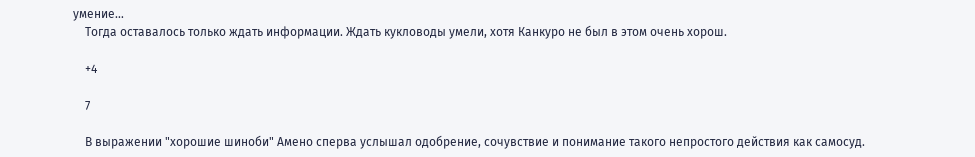умение…
    Тогда оставалось только ждать информации. Ждать кукловоды умели, хотя Канкуро не был в этом очень хорош.

    +4

    7

    В выражении "хорошие шиноби" Амено сперва услышал одобрение, сочувствие и понимание такого непростого действия как самосуд.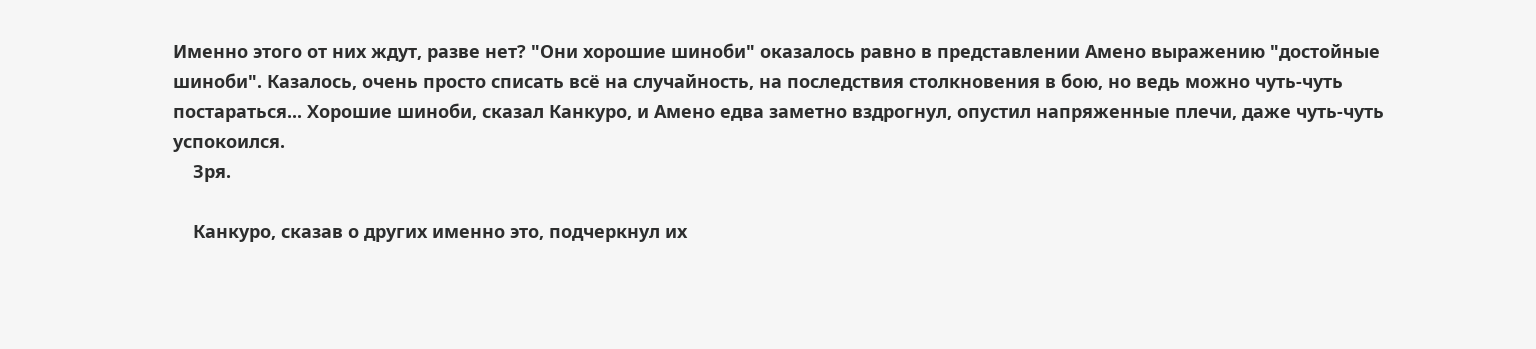Именно этого от них ждут, разве нет? "Они хорошие шиноби" оказалось равно в представлении Амено выражению "достойные шиноби". Казалось, очень просто списать всё на случайность, на последствия столкновения в бою, но ведь можно чуть-чуть постараться... Хорошие шиноби, сказал Канкуро, и Амено едва заметно вздрогнул, опустил напряженные плечи, даже чуть-чуть успокоился.
    Зря.

    Канкуро, сказав о других именно это, подчеркнул их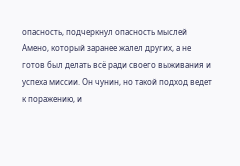опасность, подчеркнул опасность мыслей Амено, который заранее жалел других, а не готов был делать всё ради своего выживания и успеха миссии. Он чунин, но такой подход ведет к поражению, и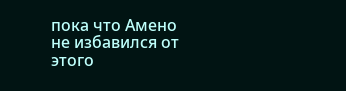пока что Амено не избавился от этого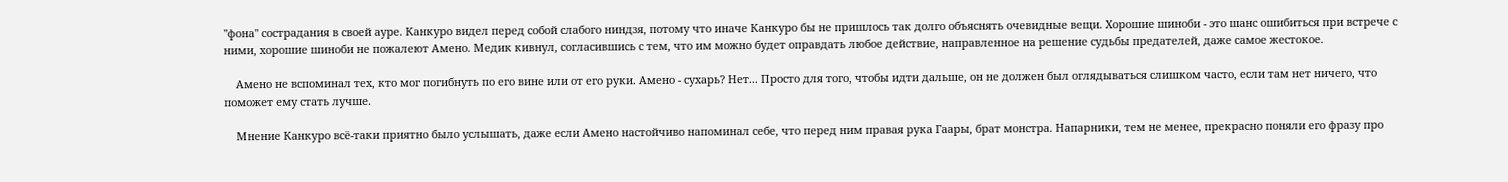"фона" сострадания в своей ауре. Канкуро видел перед собой слабого ниндзя, потому что иначе Канкуро бы не пришлось так долго объяснять очевидные вещи. Хорошие шиноби - это шанс ошибиться при встрече с ними, хорошие шиноби не пожалеют Амено. Медик кивнул, согласившись с тем, что им можно будет оправдать любое действие, направленное на решение судьбы предателей, даже самое жестокое.

    Амено не вспоминал тех, кто мог погибнуть по его вине или от его руки. Амено - сухарь? Нет... Просто для того, чтобы идти дальше, он не должен был оглядываться слишком часто, если там нет ничего, что поможет ему стать лучше.

    Мнение Канкуро всё-таки приятно было услышать, даже если Амено настойчиво напоминал себе, что перед ним правая рука Гаары, брат монстра. Напарники, тем не менее, прекрасно поняли его фразу про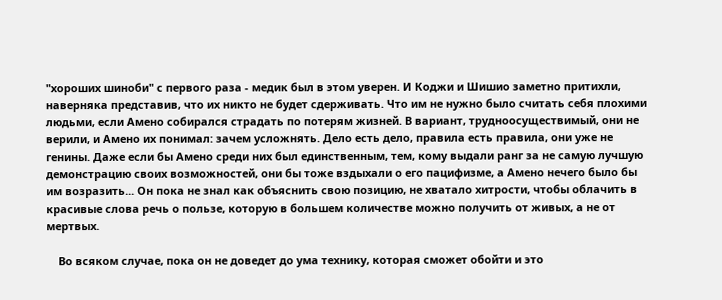"хороших шиноби" с первого раза - медик был в этом уверен. И Коджи и Шишио заметно притихли, наверняка представив, что их никто не будет сдерживать. Что им не нужно было считать себя плохими людьми, если Амено собирался страдать по потерям жизней. В вариант, трудноосуществимый, они не верили, и Амено их понимал: зачем усложнять. Дело есть дело, правила есть правила, они уже не генины. Даже если бы Амено среди них был единственным, тем, кому выдали ранг за не самую лучшую демонстрацию своих возможностей, они бы тоже вздыхали о его пацифизме, а Амено нечего было бы им возразить... Он пока не знал как объяснить свою позицию, не хватало хитрости, чтобы облачить в красивые слова речь о пользе, которую в большем количестве можно получить от живых, а не от мертвых.

    Во всяком случае, пока он не доведет до ума технику, которая сможет обойти и это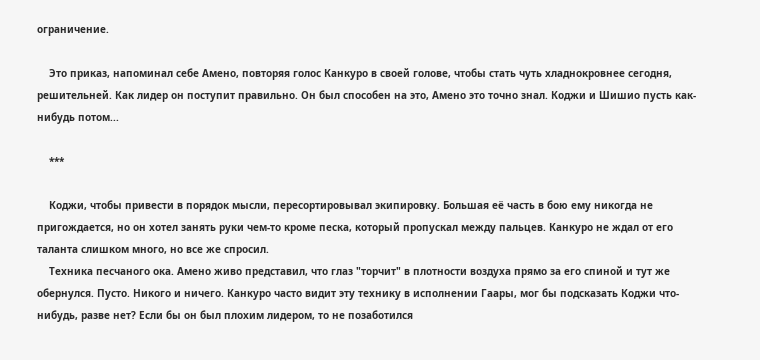ограничение.

    Это приказ, напоминал себе Амено, повторяя голос Канкуро в своей голове, чтобы стать чуть хладнокровнее сегодня, решительней. Как лидер он поступит правильно. Он был способен на это, Амено это точно знал. Коджи и Шишио пусть как-нибудь потом...

    ***

    Коджи, чтобы привести в порядок мысли, пересортировывал экипировку. Большая её часть в бою ему никогда не пригождается, но он хотел занять руки чем-то кроме песка, который пропускал между пальцев. Канкуро не ждал от его таланта слишком много, но все же спросил.
    Техника песчаного ока. Амено живо представил, что глаз "торчит" в плотности воздуха прямо за его спиной и тут же обернулся. Пусто. Никого и ничего. Канкуро часто видит эту технику в исполнении Гаары, мог бы подсказать Коджи что-нибудь, разве нет? Если бы он был плохим лидером, то не позаботился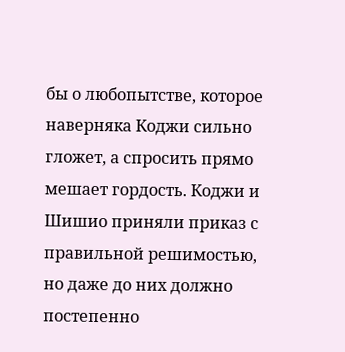бы о любопытстве, которое наверняка Коджи сильно гложет, а спросить прямо мешает гордость. Коджи и Шишио приняли приказ с правильной решимостью, но даже до них должно постепенно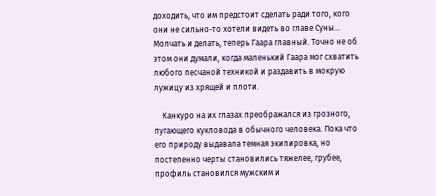доходить, что им предстоит сделать ради того, кого они не сильно-то хотели видеть во главе Суны... Молчать и делать, теперь Гаара главный. Точно не об этом они думали, когда маленький Гаара мог схватить любого песчаной техникой и раздавить в мокрую лужицу из хрящей и плоти.

    Канкуро на их глазах преображался из грозного, пугающего кукловода в обычного человека. Пока что его природу выдавала темная экипировка, но постепенно черты становились тяжелее, грубее, профиль становился мужским и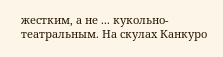жестким, а не ... кукольно-театральным. На скулах Канкуро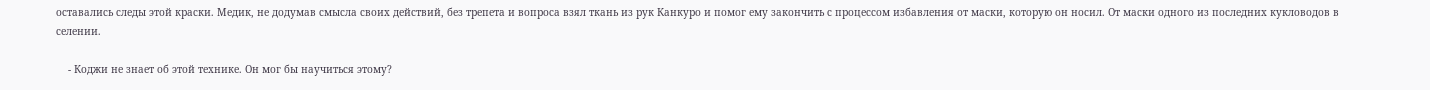оставались следы этой краски. Медик, не додумав смысла своих действий, без трепета и вопроса взял ткань из рук Канкуро и помог ему закончить с процессом избавления от маски, которую он носил. От маски одного из последних кукловодов в селении.

    - Коджи не знает об этой технике. Он мог бы научиться этому?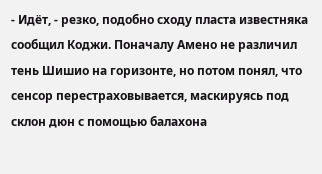- Идёт, - резко, подобно сходу пласта известняка сообщил Коджи. Поначалу Амено не различил тень Шишио на горизонте, но потом понял, что сенсор перестраховывается, маскируясь под склон дюн с помощью балахона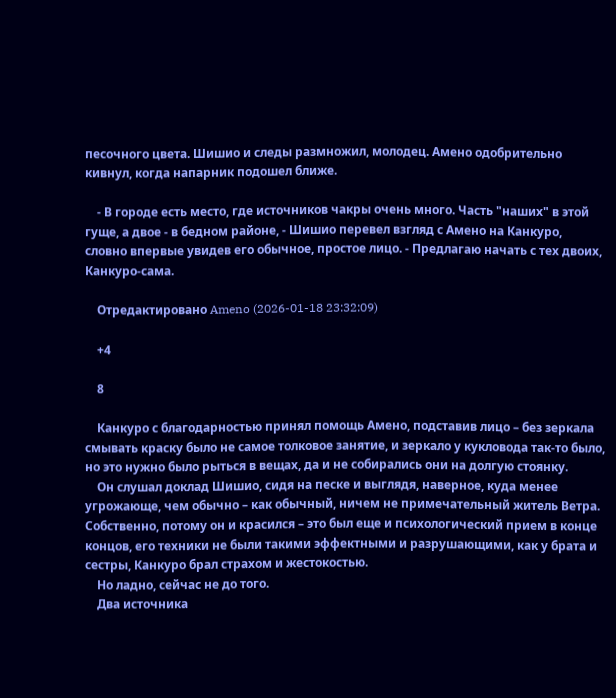песочного цвета. Шишио и следы размножил, молодец. Амено одобрительно кивнул, когда напарник подошел ближе.

    - В городе есть место, где источников чакры очень много. Часть "наших" в этой гуще, а двое - в бедном районе, - Шишио перевел взгляд с Амено на Канкуро, словно впервые увидев его обычное, простое лицо. - Предлагаю начать с тех двоих, Канкуро-сама.

    Отредактировано Ameno (2026-01-18 23:32:09)

    +4

    8

    Канкуро с благодарностью принял помощь Амено, подставив лицо – без зеркала смывать краску было не самое толковое занятие, и зеркало у кукловода так-то было, но это нужно было рыться в вещах, да и не собирались они на долгую стоянку.
    Он слушал доклад Шишио, сидя на песке и выглядя, наверное, куда менее угрожающе, чем обычно – как обычный, ничем не примечательный житель Ветра. Собственно, потому он и красился – это был еще и психологический прием в конце концов, его техники не были такими эффектными и разрушающими, как у брата и сестры, Канкуро брал страхом и жестокостью.
    Но ладно, сейчас не до того.
    Два источника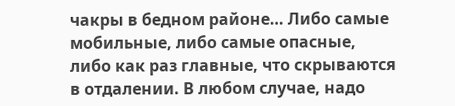чакры в бедном районе… Либо самые мобильные, либо самые опасные, либо как раз главные, что скрываются в отдалении. В любом случае, надо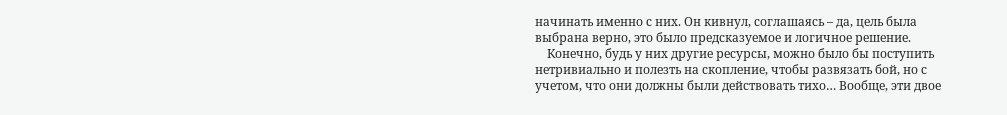начинать именно с них. Он кивнул, соглашаясь – да, цель была выбрана верно, это было предсказуемое и логичное решение.
    Конечно, будь у них другие ресурсы, можно было бы поступить нетривиально и полезть на скопление, чтобы развязать бой, но с учетом, что они должны были действовать тихо… Вообще, эти двое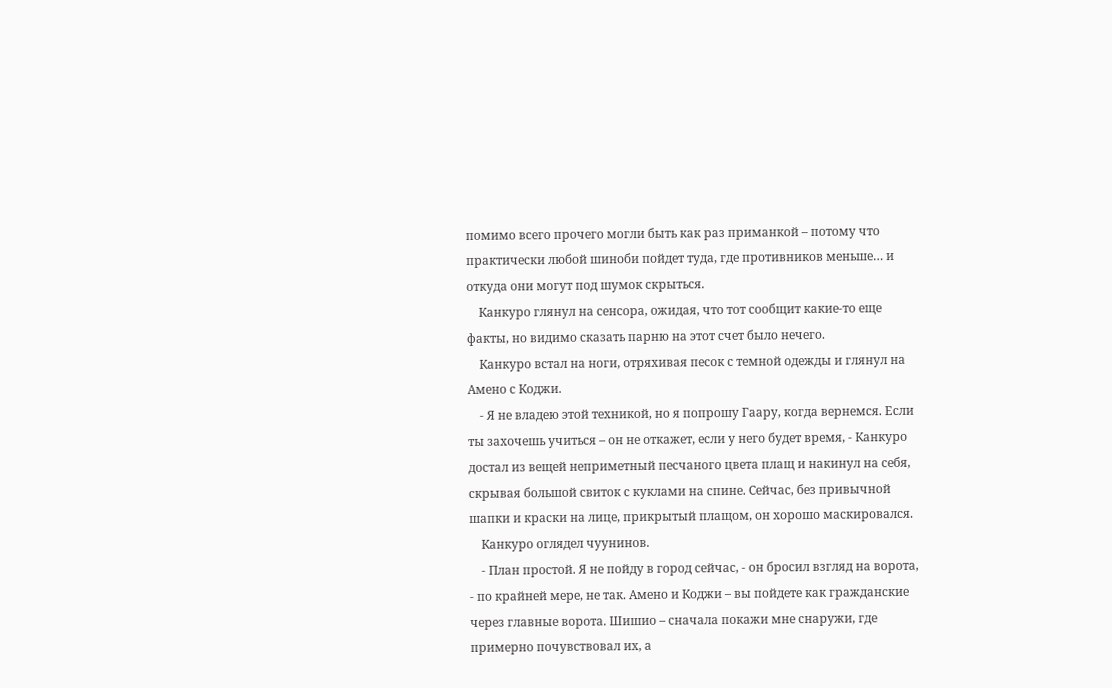помимо всего прочего могли быть как раз приманкой – потому что практически любой шиноби пойдет туда, где противников меньше… и откуда они могут под шумок скрыться.
    Канкуро глянул на сенсора, ожидая, что тот сообщит какие-то еще факты, но видимо сказать парню на этот счет было нечего.
    Канкуро встал на ноги, отряхивая песок с темной одежды и глянул на Амено с Коджи.
    - Я не владею этой техникой, но я попрошу Гаару, когда вернемся. Если ты захочешь учиться – он не откажет, если у него будет время, - Канкуро достал из вещей неприметный песчаного цвета плащ и накинул на себя, скрывая большой свиток с куклами на спине. Сейчас, без привычной шапки и краски на лице, прикрытый плащом, он хорошо маскировался.
    Канкуро оглядел чуунинов.
    - План простой. Я не пойду в город сейчас, - он бросил взгляд на ворота, - по крайней мере, не так. Амено и Коджи – вы пойдете как гражданские через главные ворота. Шишио – сначала покажи мне снаружи, где примерно почувствовал их, а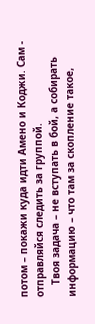потом – покажи куда идти Амено и Коджи. Сам - отправляйся следить за группой.
    Твоя задача – не вступать в бой, а собирать информацию – что там за скопление такое,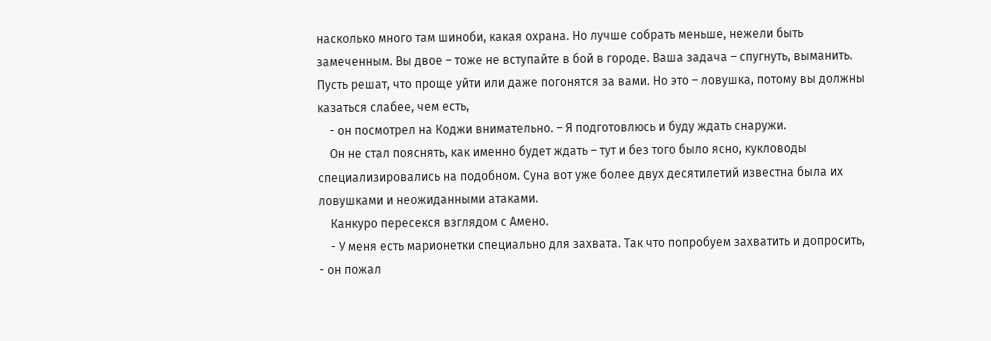насколько много там шиноби, какая охрана. Но лучше собрать меньше, нежели быть замеченным. Вы двое – тоже не вступайте в бой в городе. Ваша задача – спугнуть, выманить. Пусть решат, что проще уйти или даже погонятся за вами. Но это – ловушка, потому вы должны казаться слабее, чем есть,
    - он посмотрел на Коджи внимательно. – Я подготовлюсь и буду ждать снаружи.
    Он не стал пояснять, как именно будет ждать – тут и без того было ясно, кукловоды специализировались на подобном. Суна вот уже более двух десятилетий известна была их ловушками и неожиданными атаками.
    Канкуро пересекся взглядом с Амено.
    - У меня есть марионетки специально для захвата. Так что попробуем захватить и допросить, - он пожал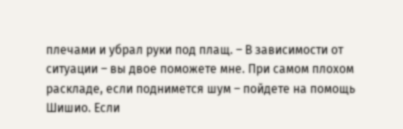плечами и убрал руки под плащ. – В зависимости от ситуации – вы двое поможете мне. При самом плохом раскладе, если поднимется шум – пойдете на помощь Шишио. Если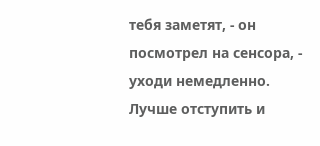тебя заметят, - он посмотрел на сенсора, - уходи немедленно.  Лучше отступить и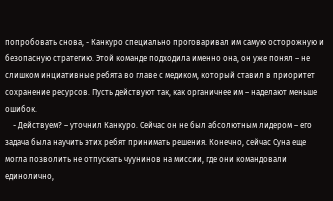попробовать снова, - Канкуро специально проговаривал им самую осторожную и безопасную стратегию. Этой команде подходила именно она, он уже понял – не слишком инциативные ребята во главе с медиком, который ставил в приоритет сохранение ресурсов. Пусть действуют так, как органичнее им – наделают меньше ошибок.
    - Действуем? – уточнил Канкуро. Сейчас он не был абсолютным лидером – его задача была научить этих ребят принимать решения. Конечно, сейчас Суна еще могла позволить не отпускать чуунинов на миссии, где они командовали единолично,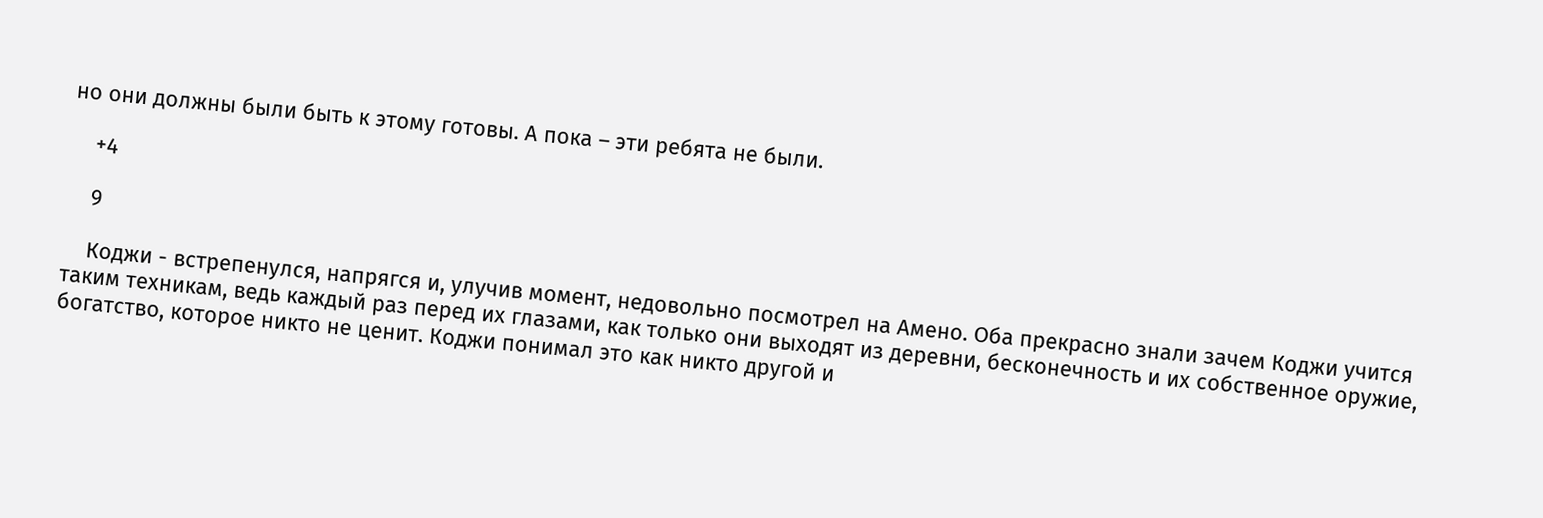но они должны были быть к этому готовы. А пока – эти ребята не были.

    +4

    9

    Коджи - встрепенулся, напрягся и, улучив момент, недовольно посмотрел на Амено. Оба прекрасно знали зачем Коджи учится таким техникам, ведь каждый раз перед их глазами, как только они выходят из деревни, бесконечность и их собственное оружие, богатство, которое никто не ценит. Коджи понимал это как никто другой и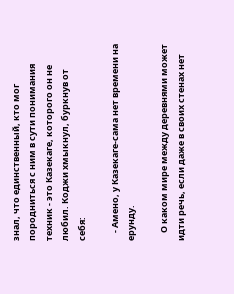знал, что единственный, кто мог породниться с ним в сути понимания техник - это Казекаге, которого он не любил. Коджи хмыкнул, буркнув от себя:

    - Амено, у Казекаге-сама нет времени на ерунду.

    О каком мире между деревнями может идти речь, если даже в своих стенах нет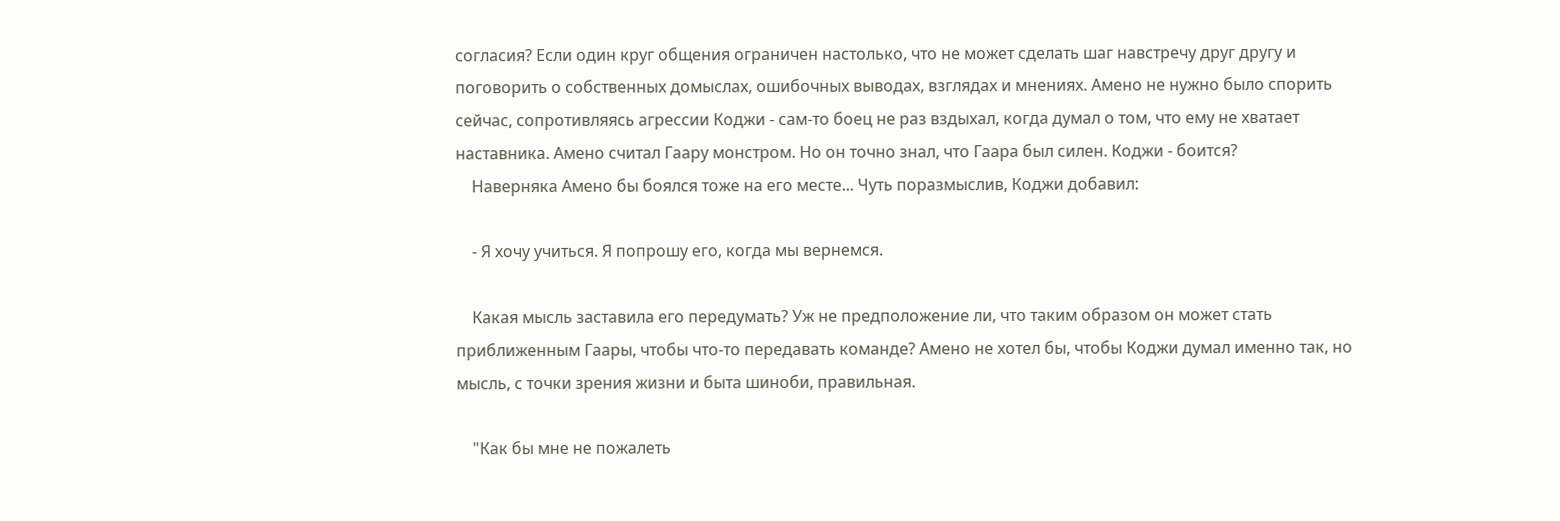согласия? Если один круг общения ограничен настолько, что не может сделать шаг навстречу друг другу и поговорить о собственных домыслах, ошибочных выводах, взглядах и мнениях. Амено не нужно было спорить сейчас, сопротивляясь агрессии Коджи - сам-то боец не раз вздыхал, когда думал о том, что ему не хватает наставника. Амено считал Гаару монстром. Но он точно знал, что Гаара был силен. Коджи - боится?
    Наверняка Амено бы боялся тоже на его месте... Чуть поразмыслив, Коджи добавил:

    - Я хочу учиться. Я попрошу его, когда мы вернемся.

    Какая мысль заставила его передумать? Уж не предположение ли, что таким образом он может стать приближенным Гаары, чтобы что-то передавать команде? Амено не хотел бы, чтобы Коджи думал именно так, но мысль, с точки зрения жизни и быта шиноби, правильная.

    "Как бы мне не пожалеть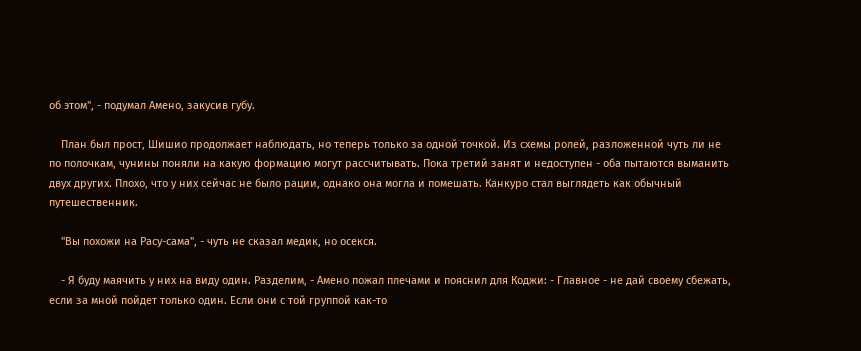об этом", - подумал Амено, закусив губу.

    План был прост, Шишио продолжает наблюдать, но теперь только за одной точкой. Из схемы ролей, разложенной чуть ли не по полочкам, чунины поняли на какую формацию могут рассчитывать. Пока третий занят и недоступен - оба пытаются выманить двух других. Плохо, что у них сейчас не было рации, однако она могла и помешать. Канкуро стал выглядеть как обычный путешественник.

    "Вы похожи на Расу-сама", - чуть не сказал медик, но осекся.

    - Я буду маячить у них на виду один. Разделим, - Амено пожал плечами и пояснил для Коджи: - Главное - не дай своему сбежать, если за мной пойдет только один. Если они с той группой как-то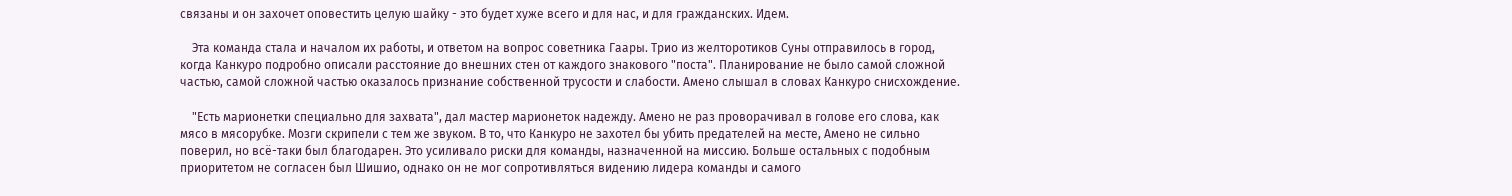связаны и он захочет оповестить целую шайку - это будет хуже всего и для нас, и для гражданских. Идем.

    Эта команда стала и началом их работы, и ответом на вопрос советника Гаары. Трио из желторотиков Суны отправилось в город, когда Канкуро подробно описали расстояние до внешних стен от каждого знакового "поста". Планирование не было самой сложной частью, самой сложной частью оказалось признание собственной трусости и слабости. Амено слышал в словах Канкуро снисхождение.

    "Есть марионетки специально для захвата", дал мастер марионеток надежду. Амено не раз проворачивал в голове его слова, как мясо в мясорубке. Мозги скрипели с тем же звуком. В то, что Канкуро не захотел бы убить предателей на месте, Амено не сильно поверил, но всё-таки был благодарен. Это усиливало риски для команды, назначенной на миссию. Больше остальных с подобным приоритетом не согласен был Шишио, однако он не мог сопротивляться видению лидера команды и самого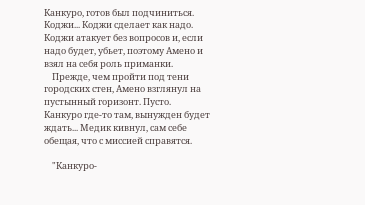Канкуро, готов был подчиниться. Коджи... Коджи сделает как надо. Коджи атакует без вопросов и, если надо будет, убьет, поэтому Амено и взял на себя роль приманки.
    Прежде, чем пройти под тени городских стен, Амено взглянул на пустынный горизонт. Пусто. Канкуро где-то там, вынужден будет ждать... Медик кивнул, сам себе обещая, что с миссией справятся.

    "Канкуро-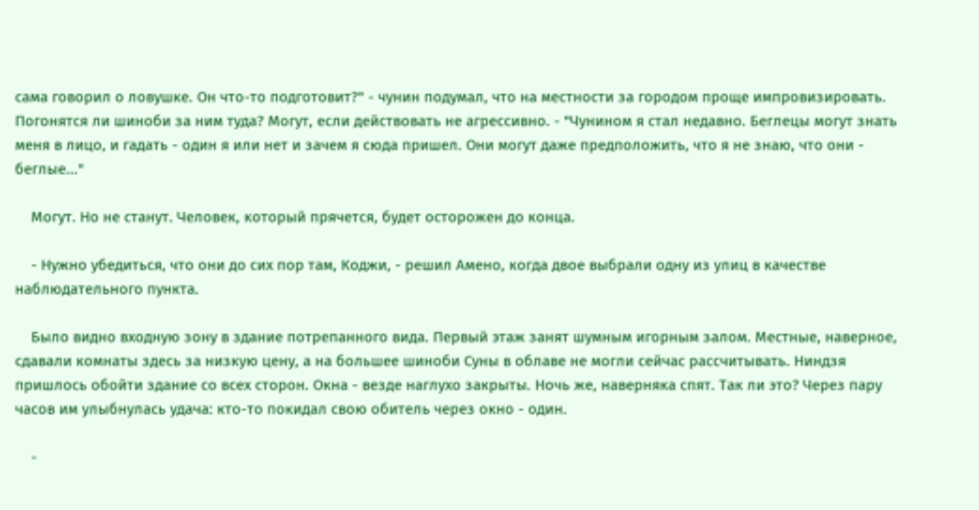сама говорил о ловушке. Он что-то подготовит?" - чунин подумал, что на местности за городом проще импровизировать. Погонятся ли шиноби за ним туда? Могут, если действовать не агрессивно. - "Чунином я стал недавно. Беглецы могут знать меня в лицо, и гадать - один я или нет и зачем я сюда пришел. Они могут даже предположить, что я не знаю, что они - беглые..."

    Могут. Но не станут. Человек, который прячется, будет осторожен до конца.

    - Нужно убедиться, что они до сих пор там, Коджи, - решил Амено, когда двое выбрали одну из улиц в качестве наблюдательного пункта.

    Было видно входную зону в здание потрепанного вида. Первый этаж занят шумным игорным залом. Местные, наверное, сдавали комнаты здесь за низкую цену, а на большее шиноби Суны в облаве не могли сейчас рассчитывать. Ниндзя пришлось обойти здание со всех сторон. Окна - везде наглухо закрыты. Ночь же, наверняка спят. Так ли это? Через пару часов им улыбнулась удача: кто-то покидал свою обитель через окно - один.

    -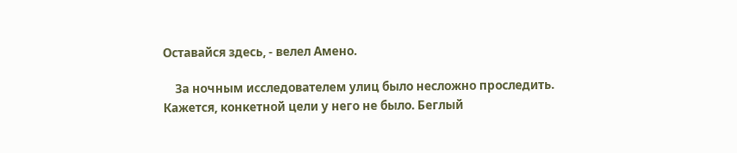Оставайся здесь, - велел Амено.

    За ночным исследователем улиц было несложно проследить. Кажется, конкетной цели у него не было. Беглый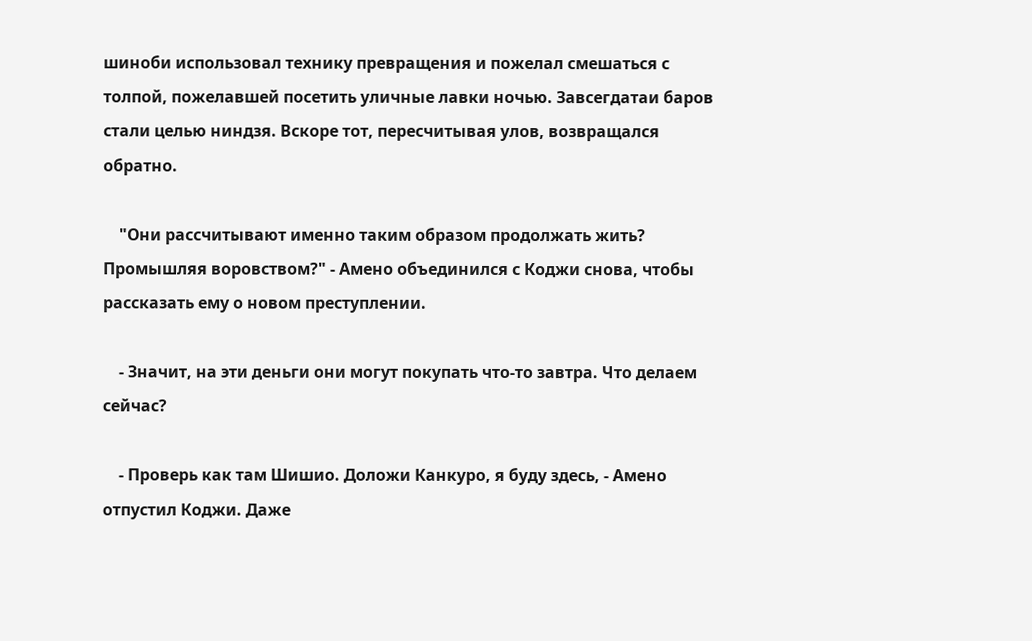шиноби использовал технику превращения и пожелал смешаться с толпой, пожелавшей посетить уличные лавки ночью. Завсегдатаи баров стали целью ниндзя. Вскоре тот, пересчитывая улов, возвращался обратно.

    "Они рассчитывают именно таким образом продолжать жить? Промышляя воровством?" - Амено объединился с Коджи снова, чтобы рассказать ему о новом преступлении.

    - Значит, на эти деньги они могут покупать что-то завтра. Что делаем сейчас?

    - Проверь как там Шишио. Доложи Канкуро, я буду здесь, - Амено отпустил Коджи. Даже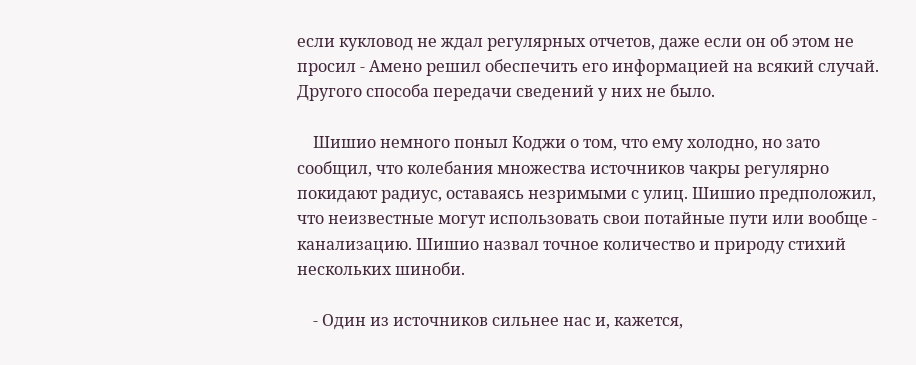если кукловод не ждал регулярных отчетов, даже если он об этом не просил - Амено решил обеспечить его информацией на всякий случай. Другого способа передачи сведений у них не было.

    Шишио немного поныл Коджи о том, что ему холодно, но зато сообщил, что колебания множества источников чакры регулярно покидают радиус, оставаясь незримыми с улиц. Шишио предположил, что неизвестные могут использовать свои потайные пути или вообще - канализацию. Шишио назвал точное количество и природу стихий нескольких шиноби.

    - Один из источников сильнее нас и, кажется,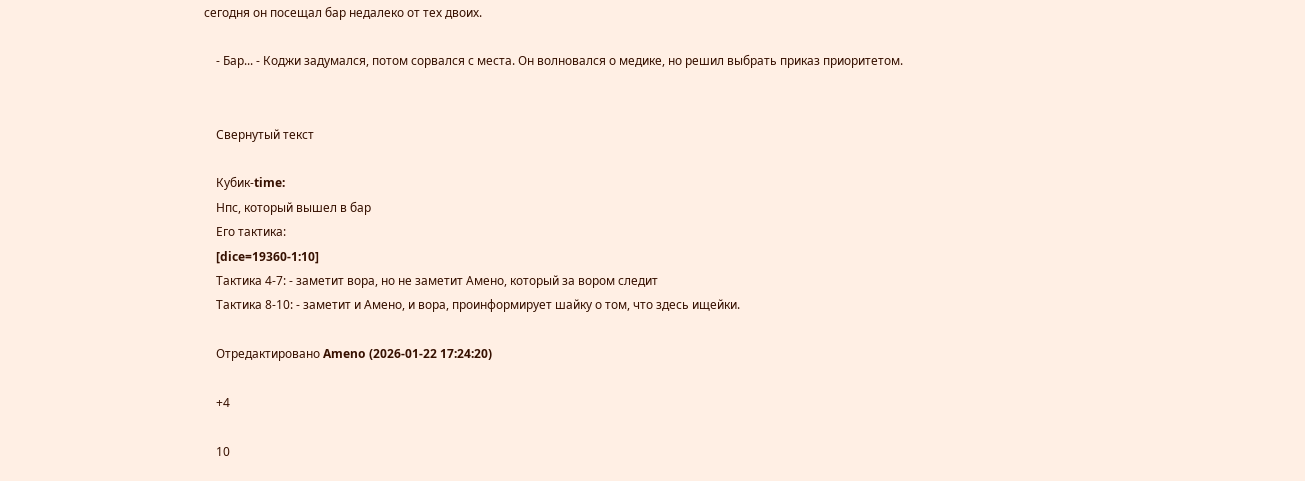сегодня он посещал бар недалеко от тех двоих.

    - Бар... - Коджи задумался, потом сорвался с места. Он волновался о медике, но решил выбрать приказ приоритетом.


    Свернутый текст

    Кубик-time:
    Нпс, который вышел в бар
    Его тактика:
    [dice=19360-1:10]
    Тактика 4-7: - заметит вора, но не заметит Амено, который за вором следит
    Тактика 8-10: - заметит и Амено, и вора, проинформирует шайку о том, что здесь ищейки.

    Отредактировано Ameno (2026-01-22 17:24:20)

    +4

    10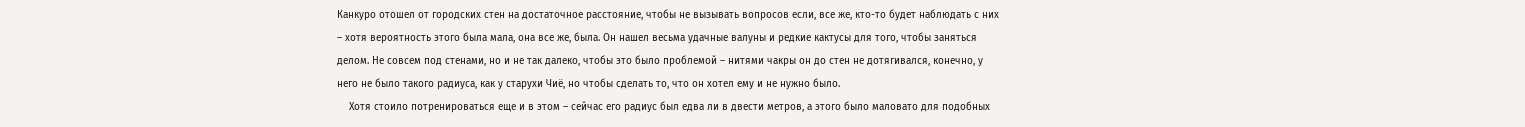Канкуро отошел от городских стен на достаточное расстояние, чтобы не вызывать вопросов если, все же, кто-то будет наблюдать с них – хотя вероятность этого была мала, она все же, была. Он нашел весьма удачные валуны и редкие кактусы для того, чтобы заняться делом. Не совсем под стенами, но и не так далеко, чтобы это было проблемой – нитями чакры он до стен не дотягивался, конечно, у него не было такого радиуса, как у старухи Чиё, но чтобы сделать то, что он хотел ему и не нужно было.
    Хотя стоило потренироваться еще и в этом – сейчас его радиус был едва ли в двести метров, а этого было маловато для подобных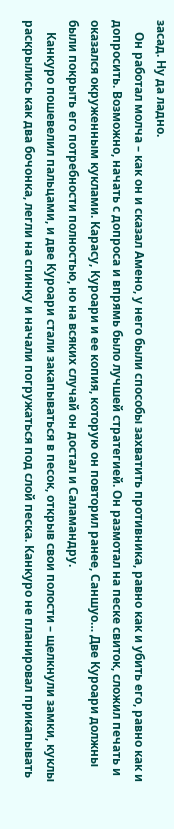засад. Ну да ладно.
    Он работал молча – как он и сказал Амено, у него были способы захватить противника, равно как и убить его, равно как и допросить. Возможно, начать с допроса и впрямь было лучшей стратегией. Он размотал на песке свиток, сложил печать и оказался окруженным куклами. Карасу, Куроари и ее копия, которую он повторил ранее, Саншуо… Две Куроари должны были покрыть его потребности полностью, но на всяких случай он достал и Саламандру.
    Канкуро пошевелил пальцами, и две Куроари стали закапываться в песок, открыв свои полости – щелкнули замки, куклы раскрылись как два бочонка, легли на спинку и начали погружаться под слой песка. Канкуро не планировал прикапывать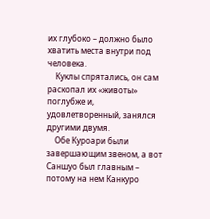их глубоко – должно было хватить места внутри под человека.
    Куклы спрятались, он сам раскопал их «животы» поглубже и, удовлетворенный, занялся другими двумя.
    Обе Куроари были завершающим звеном, а вот Саншуо был главным – потому на нем Канкуро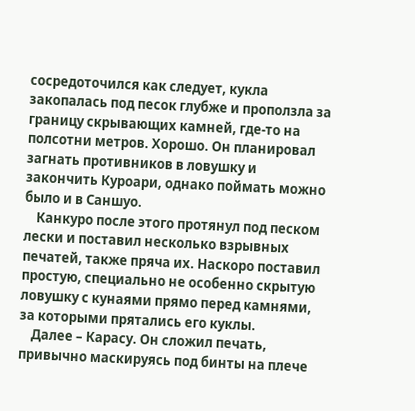сосредоточился как следует, кукла закопалась под песок глубже и проползла за границу скрывающих камней, где-то на полсотни метров. Хорошо. Он планировал загнать противников в ловушку и закончить Куроари, однако поймать можно было и в Саншуо.
    Канкуро после этого протянул под песком лески и поставил несколько взрывных печатей, также пряча их. Наскоро поставил простую, специально не особенно скрытую ловушку с кунаями прямо перед камнями, за которыми прятались его куклы.
    Далее – Карасу. Он сложил печать, привычно маскируясь под бинты на плече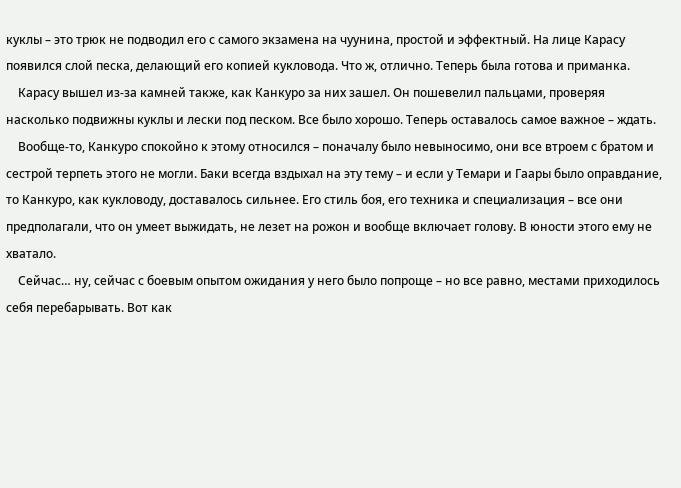куклы – это трюк не подводил его с самого экзамена на чуунина, простой и эффектный. На лице Карасу появился слой песка, делающий его копией кукловода. Что ж, отлично. Теперь была готова и приманка.
    Карасу вышел из-за камней также, как Канкуро за них зашел. Он пошевелил пальцами, проверяя насколько подвижны куклы и лески под песком. Все было хорошо. Теперь оставалось самое важное – ждать.
    Вообще-то, Канкуро спокойно к этому относился – поначалу было невыносимо, они все втроем с братом и сестрой терпеть этого не могли. Баки всегда вздыхал на эту тему – и если у Темари и Гаары было оправдание, то Канкуро, как кукловоду, доставалось сильнее. Его стиль боя, его техника и специализация – все они предполагали, что он умеет выжидать, не лезет на рожон и вообще включает голову. В юности этого ему не хватало.
    Сейчас… ну, сейчас с боевым опытом ожидания у него было попроще – но все равно, местами приходилось себя перебарывать. Вот как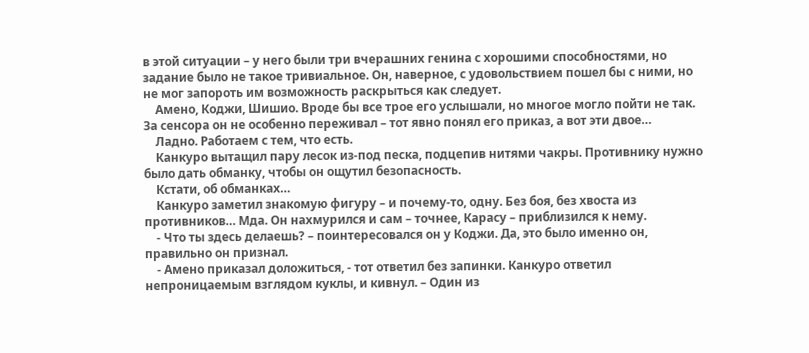в этой ситуации – у него были три вчерашних генина с хорошими способностями, но задание было не такое тривиальное. Он, наверное, с удовольствием пошел бы с ними, но не мог запороть им возможность раскрыться как следует.
    Амено, Коджи, Шишио. Вроде бы все трое его услышали, но многое могло пойти не так. За сенсора он не особенно переживал – тот явно понял его приказ, а вот эти двое…
    Ладно. Работаем с тем, что есть.
    Канкуро вытащил пару лесок из-под песка, подцепив нитями чакры. Противнику нужно было дать обманку, чтобы он ощутил безопасность.
    Кстати, об обманках…
    Канкуро заметил знакомую фигуру – и почему-то, одну. Без боя, без хвоста из противников… Мда. Он нахмурился и сам – точнее, Карасу – приблизился к нему.
    - Что ты здесь делаешь? – поинтересовался он у Коджи. Да, это было именно он, правильно он признал.
    - Амено приказал доложиться, - тот ответил без запинки. Канкуро ответил непроницаемым взглядом куклы, и кивнул. – Один из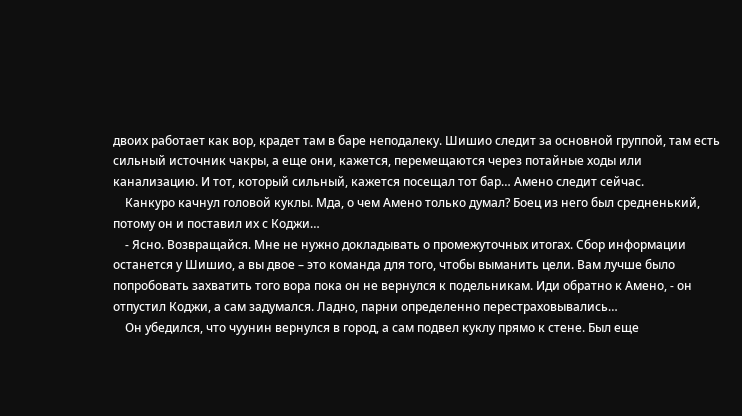двоих работает как вор, крадет там в баре неподалеку. Шишио следит за основной группой, там есть сильный источник чакры, а еще они, кажется, перемещаются через потайные ходы или канализацию. И тот, который сильный, кажется посещал тот бар… Амено следит сейчас.
    Канкуро качнул головой куклы. Мда, о чем Амено только думал? Боец из него был средненький, потому он и поставил их с Коджи…
    - Ясно. Возвращайся. Мне не нужно докладывать о промежуточных итогах. Сбор информации останется у Шишио, а вы двое – это команда для того, чтобы выманить цели. Вам лучше было попробовать захватить того вора пока он не вернулся к подельникам. Иди обратно к Амено, - он отпустил Коджи, а сам задумался. Ладно, парни определенно перестраховывались…
    Он убедился, что чуунин вернулся в город, а сам подвел куклу прямо к стене. Был еще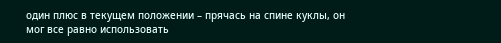один плюс в текущем положении – прячась на спине куклы, он мог все равно использовать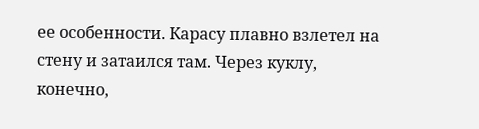ее особенности. Карасу плавно взлетел на стену и затаился там. Через куклу, конечно,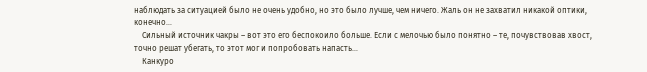наблюдать за ситуацией было не очень удобно, но это было лучше, чем ничего. Жаль он не захватил никакой оптики, конечно…
    Сильный источник чакры – вот это его беспокоило больше. Если с мелочью было понятно – те, почувствовав хвост, точно решат убегать, то этот мог и попробовать напасть…
    Канкуро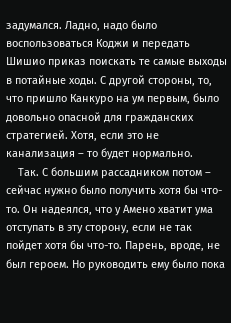задумался. Ладно, надо было воспользоваться Коджи и передать Шишио приказ поискать те самые выходы в потайные ходы. С другой стороны, то, что пришло Канкуро на ум первым, было довольно опасной для гражданских стратегией. Хотя, если это не канализация – то будет нормально.
    Так. С большим рассадником потом – сейчас нужно было получить хотя бы что-то. Он надеялся, что у Амено хватит ума отступать в эту сторону, если не так пойдет хотя бы что-то. Парень, вроде, не был героем. Но руководить ему было пока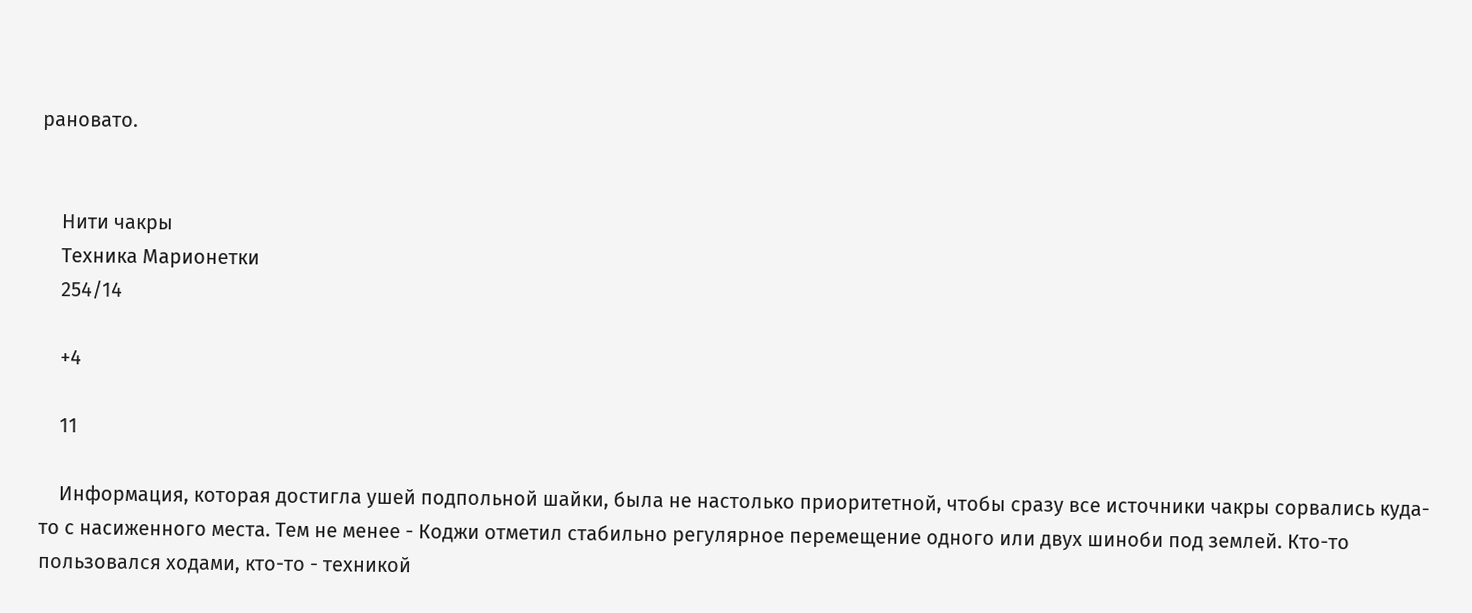рановато.


    Нити чакры
    Техника Марионетки
    254/14

    +4

    11

    Информация, которая достигла ушей подпольной шайки, была не настолько приоритетной, чтобы сразу все источники чакры сорвались куда-то с насиженного места. Тем не менее - Коджи отметил стабильно регулярное перемещение одного или двух шиноби под землей. Кто-то пользовался ходами, кто-то - техникой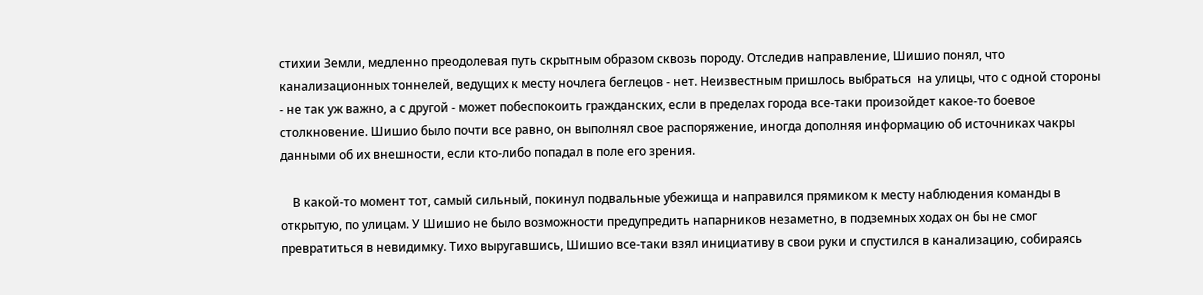стихии Земли, медленно преодолевая путь скрытным образом сквозь породу. Отследив направление, Шишио понял, что канализационных тоннелей, ведущих к месту ночлега беглецов - нет. Неизвестным пришлось выбраться  на улицы, что с одной стороны - не так уж важно, а с другой - может побеспокоить гражданских, если в пределах города все-таки произойдет какое-то боевое столкновение. Шишио было почти все равно, он выполнял свое распоряжение, иногда дополняя информацию об источниках чакры данными об их внешности, если кто-либо попадал в поле его зрения.

    В какой-то момент тот, самый сильный, покинул подвальные убежища и направился прямиком к месту наблюдения команды в открытую, по улицам. У Шишио не было возможности предупредить напарников незаметно, в подземных ходах он бы не смог превратиться в невидимку. Тихо выругавшись, Шишио все-таки взял инициативу в свои руки и спустился в канализацию, собираясь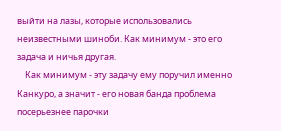выйти на лазы, которые использовались неизвестными шиноби. Как минимум - это его задача и ничья другая.
    Как минимум - эту задачу ему поручил именно Канкуро, а значит - его новая банда проблема посерьезнее парочки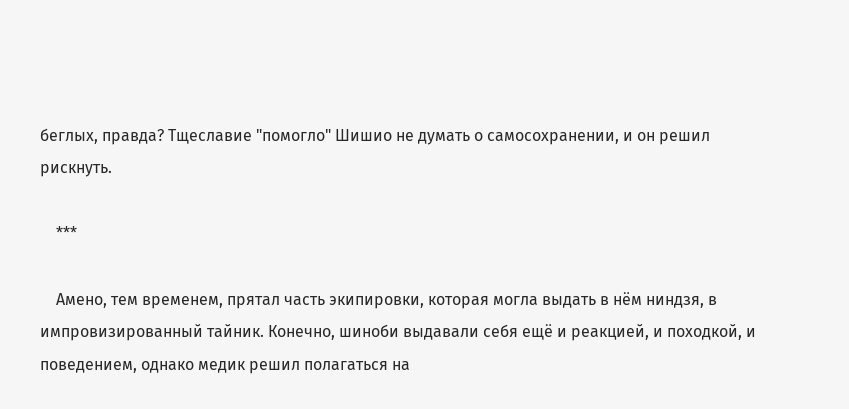беглых, правда? Тщеславие "помогло" Шишио не думать о самосохранении, и он решил рискнуть.

    ***

    Амено, тем временем, прятал часть экипировки, которая могла выдать в нём ниндзя, в импровизированный тайник. Конечно, шиноби выдавали себя ещё и реакцией, и походкой, и поведением, однако медик решил полагаться на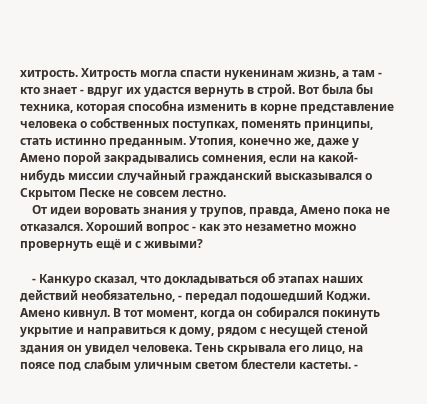хитрость. Хитрость могла спасти нукенинам жизнь, а там - кто знает - вдруг их удастся вернуть в строй. Вот была бы техника, которая способна изменить в корне представление человека о собственных поступках, поменять принципы, стать истинно преданным. Утопия, конечно же, даже у Амено порой закрадывались сомнения, если на какой-нибудь миссии случайный гражданский высказывался о Скрытом Песке не совсем лестно.
    От идеи воровать знания у трупов, правда, Амено пока не отказался. Хороший вопрос - как это незаметно можно провернуть ещё и с живыми?

    - Канкуро сказал, что докладываться об этапах наших действий необязательно, - передал подошедший Коджи. Амено кивнул. В тот момент, когда он собирался покинуть укрытие и направиться к дому, рядом с несущей стеной здания он увидел человека. Тень скрывала его лицо, на поясе под слабым уличным светом блестели кастеты. -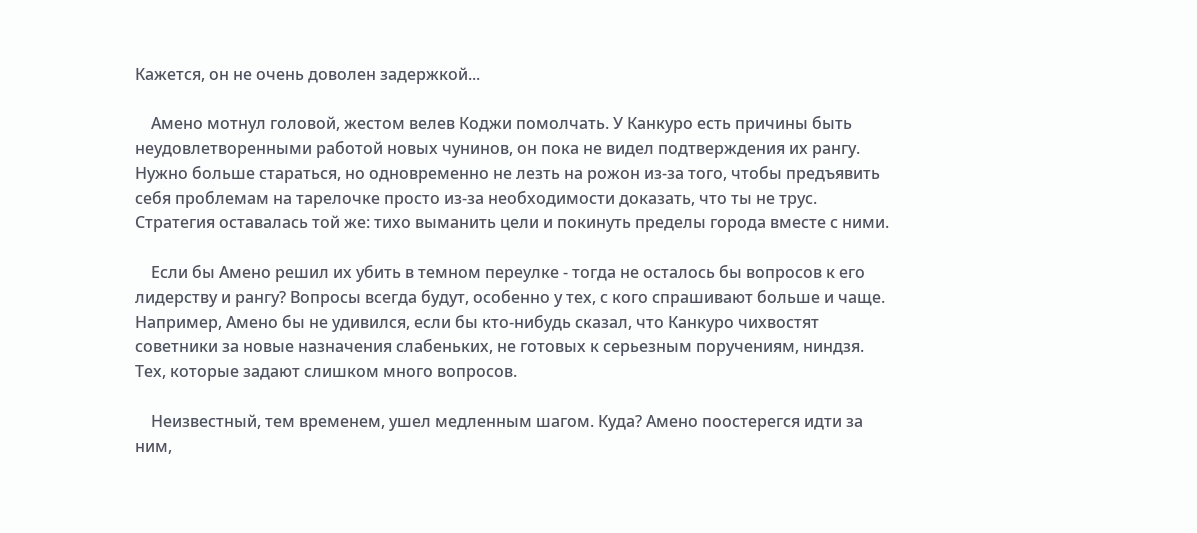Кажется, он не очень доволен задержкой...

    Амено мотнул головой, жестом велев Коджи помолчать. У Канкуро есть причины быть неудовлетворенными работой новых чунинов, он пока не видел подтверждения их рангу. Нужно больше стараться, но одновременно не лезть на рожон из-за того, чтобы предъявить себя проблемам на тарелочке просто из-за необходимости доказать, что ты не трус. Стратегия оставалась той же: тихо выманить цели и покинуть пределы города вместе с ними.

    Если бы Амено решил их убить в темном переулке - тогда не осталось бы вопросов к его лидерству и рангу? Вопросы всегда будут, особенно у тех, с кого спрашивают больше и чаще. Например, Амено бы не удивился, если бы кто-нибудь сказал, что Канкуро чихвостят советники за новые назначения слабеньких, не готовых к серьезным поручениям, ниндзя. Тех, которые задают слишком много вопросов.

    Неизвестный, тем временем, ушел медленным шагом. Куда? Амено поостерегся идти за ним,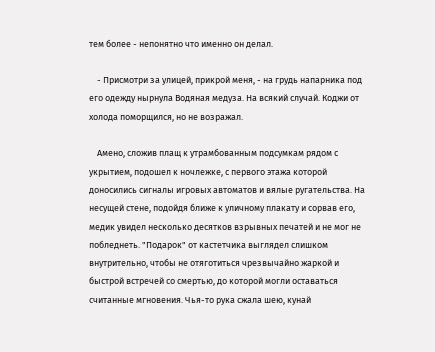тем более - непонятно что именно он делал.

    - Присмотри за улицей, прикрой меня, - на грудь напарника под его одежду нырнула Водяная медуза. На всякий случай. Коджи от холода поморщился, но не возражал.

    Амено, сложив плащ к утрамбованным подсумкам рядом с укрытием, подошел к ночлежке, с первого этажа которой доносились сигналы игровых автоматов и вялые ругательства. На несущей стене, подойдя ближе к уличному плакату и сорвав его, медик увидел несколько десятков взрывных печатей и не мог не побледнеть. "Подарок" от кастетчика выглядел слишком внутрительно, чтобы не отяготиться чрезвычайно жаркой и быстрой встречей со смертью, до которой могли оставаться считанные мгновения. Чья-то рука сжала шею, кунай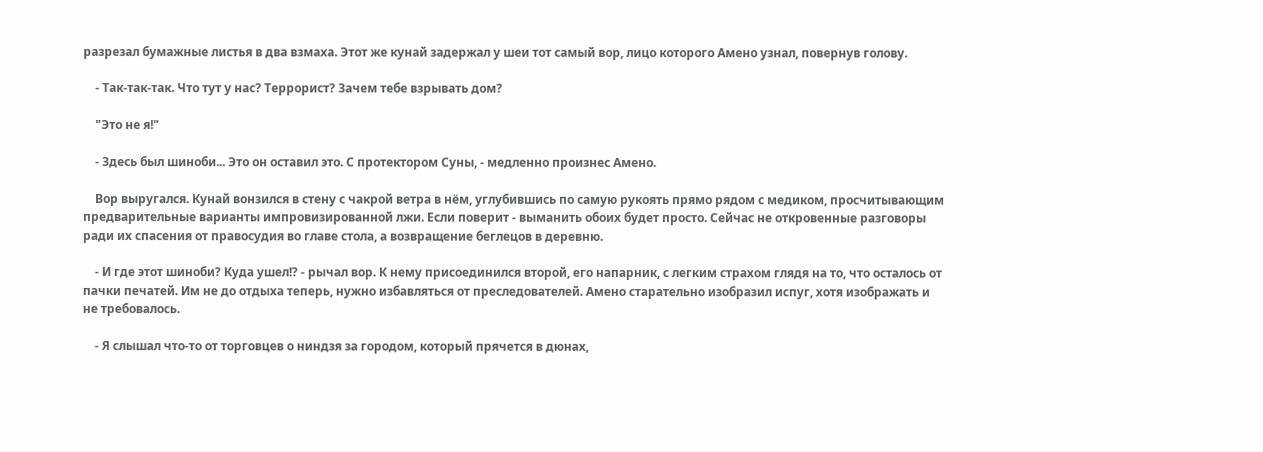разрезал бумажные листья в два взмаха. Этот же кунай задержал у шеи тот самый вор, лицо которого Амено узнал, повернув голову.

    - Так-так-так. Что тут у нас? Террорист? Зачем тебе взрывать дом?

    "Это не я!"

    - Здесь был шиноби... Это он оставил это. С протектором Суны, - медленно произнес Амено.

    Вор выругался. Кунай вонзился в стену с чакрой ветра в нём, углубившись по самую рукоять прямо рядом с медиком, просчитывающим предварительные варианты импровизированной лжи. Если поверит - выманить обоих будет просто. Сейчас не откровенные разговоры ради их спасения от правосудия во главе стола, а возвращение беглецов в деревню.

    - И где этот шиноби? Куда ушел!? - рычал вор. К нему присоединился второй, его напарник, с легким страхом глядя на то, что осталось от пачки печатей. Им не до отдыха теперь, нужно избавляться от преследователей. Амено старательно изобразил испуг, хотя изображать и не требовалось.

    - Я слышал что-то от торговцев о ниндзя за городом, который прячется в дюнах,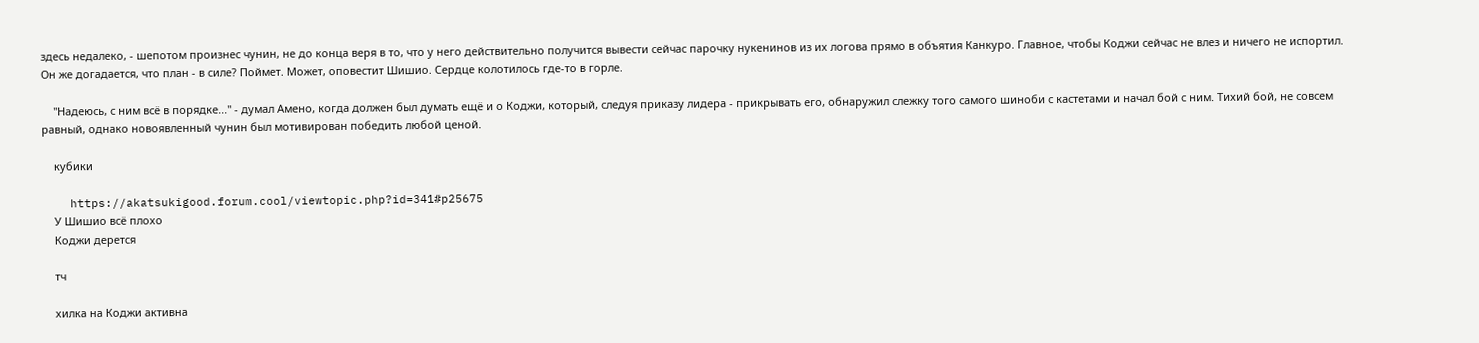здесь недалеко, - шепотом произнес чунин, не до конца веря в то, что у него действительно получится вывести сейчас парочку нукенинов из их логова прямо в объятия Канкуро. Главное, чтобы Коджи сейчас не влез и ничего не испортил. Он же догадается, что план - в силе? Поймет. Может, оповестит Шишио. Сердце колотилось где-то в горле.

    "Надеюсь, с ним всё в порядке..." - думал Амено, когда должен был думать ещё и о Коджи, который, следуя приказу лидера - прикрывать его, обнаружил слежку того самого шиноби с кастетами и начал бой с ним. Тихий бой, не совсем равный, однако новоявленный чунин был мотивирован победить любой ценой.

    кубики

    https://akatsukigood.forum.cool/viewtopic.php?id=341#p25675
    У Шишио всё плохо
    Коджи дерется

    тч

    хилка на Коджи активна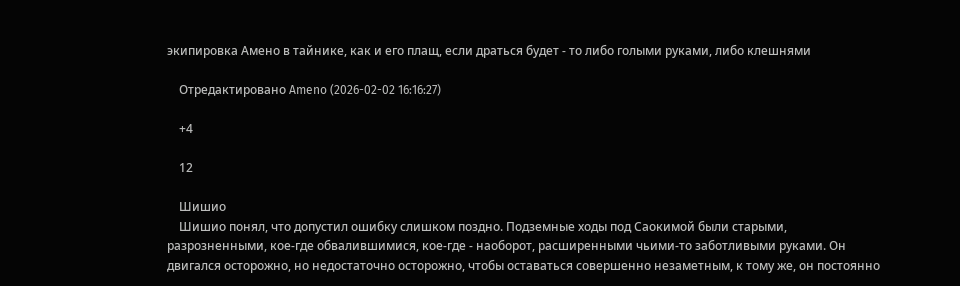экипировка Амено в тайнике, как и его плащ, если драться будет - то либо голыми руками, либо клешнями

    Отредактировано Ameno (2026-02-02 16:16:27)

    +4

    12

    Шишио
    Шишио понял, что допустил ошибку слишком поздно. Подземные ходы под Саокимой были старыми, разрозненными, кое-где обвалившимися, кое-где - наоборот, расширенными чьими-то заботливыми руками. Он двигался осторожно, но недостаточно осторожно, чтобы оставаться совершенно незаметным, к тому же, он постоянно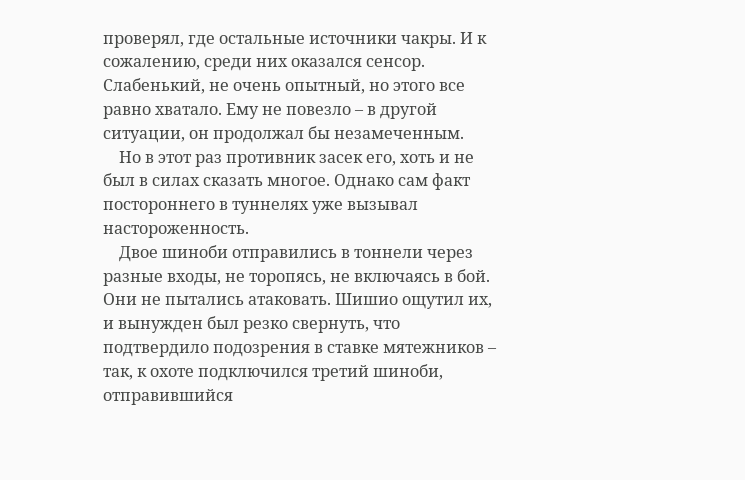проверял, где остальные источники чакры. И к сожалению, среди них оказался сенсор. Слабенький, не очень опытный, но этого все равно хватало. Ему не повезло – в другой ситуации, он продолжал бы незамеченным.
    Но в этот раз противник засек его, хоть и не был в силах сказать многое. Однако сам факт постороннего в туннелях уже вызывал настороженность.
    Двое шиноби отправились в тоннели через разные входы, не торопясь, не включаясь в бой. Они не пытались атаковать. Шишио ощутил их, и вынужден был резко свернуть, что подтвердило подозрения в ставке мятежников – так, к охоте подключился третий шиноби, отправившийся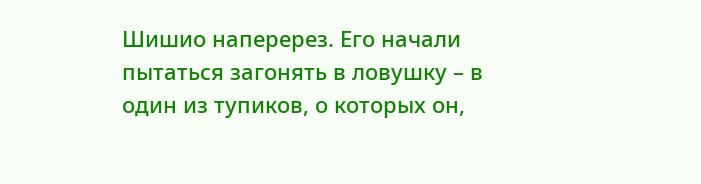Шишио наперерез. Его начали пытаться загонять в ловушку – в один из тупиков, о которых он,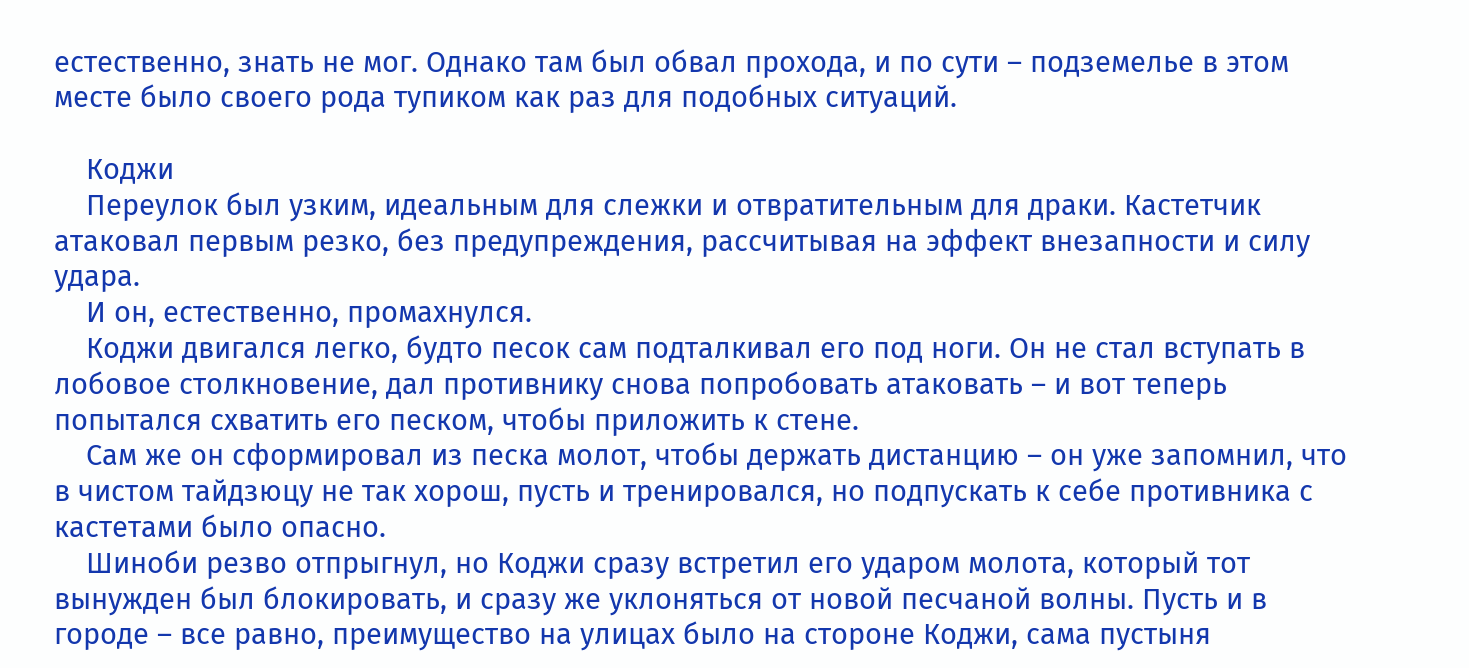естественно, знать не мог. Однако там был обвал прохода, и по сути – подземелье в этом месте было своего рода тупиком как раз для подобных ситуаций.

    Коджи
    Переулок был узким, идеальным для слежки и отвратительным для драки. Кастетчик атаковал первым резко, без предупреждения, рассчитывая на эффект внезапности и силу удара.
    И он, естественно, промахнулся.
    Коджи двигался легко, будто песок сам подталкивал его под ноги. Он не стал вступать в лобовое столкновение, дал противнику снова попробовать атаковать – и вот теперь попытался схватить его песком, чтобы приложить к стене.
    Сам же он сформировал из песка молот, чтобы держать дистанцию – он уже запомнил, что в чистом тайдзюцу не так хорош, пусть и тренировался, но подпускать к себе противника с кастетами было опасно.
    Шиноби резво отпрыгнул, но Коджи сразу встретил его ударом молота, который тот вынужден был блокировать, и сразу же уклоняться от новой песчаной волны. Пусть и в городе – все равно, преимущество на улицах было на стороне Коджи, сама пустыня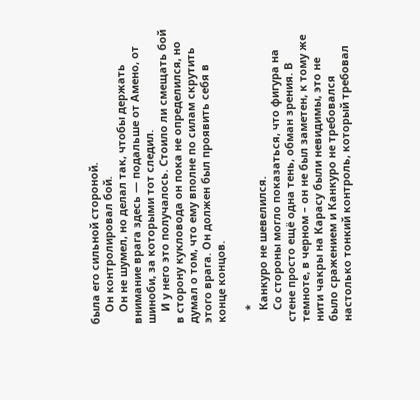была его сильной стороной.
    Он контролировал бой.
    Он не шумел, но делал так, чтобы держать внимание врага здесь — подальше от Амено, от шиноби, за которыми тот следил.
    И у него это получалось. Стоило ли смещать бой в сторону кукловода он пока не определился, но думал о том, что ему вполне по силам скрутить этого врага. Он должен был проявить себя в конце концов.

    *
    Канкуро не шевелился.
    Со стороны могло показаться, что фигура на стене просто ещё одна тень, обман зрения. В темноте, в черном – он не был заметен, к тому же нити чакры на Карасу были невидимы, это не было сражением и Канкуро не требовался настолько тонкий контроль, который требовал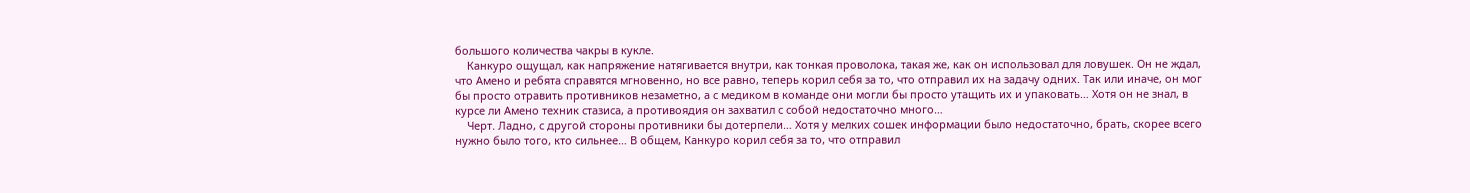большого количества чакры в кукле.
    Канкуро ощущал, как напряжение натягивается внутри, как тонкая проволока, такая же, как он использовал для ловушек. Он не ждал, что Амено и ребята справятся мгновенно, но все равно, теперь корил себя за то, что отправил их на задачу одних. Так или иначе, он мог бы просто отравить противников незаметно, а с медиком в команде они могли бы просто утащить их и упаковать… Хотя он не знал, в курсе ли Амено техник стазиса, а противоядия он захватил с собой недостаточно много…
    Черт. Ладно, с другой стороны противники бы дотерпели… Хотя у мелких сошек информации было недостаточно, брать, скорее всего нужно было того, кто сильнее… В общем, Канкуро корил себя за то, что отправил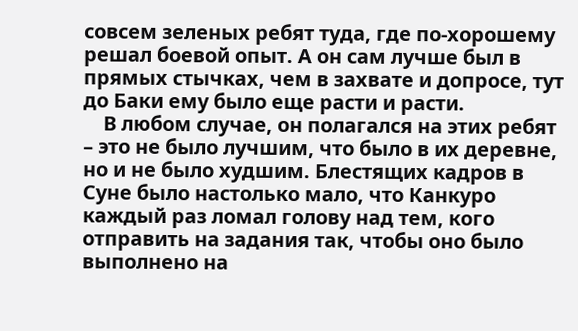совсем зеленых ребят туда, где по-хорошему решал боевой опыт. А он сам лучше был в прямых стычках, чем в захвате и допросе, тут до Баки ему было еще расти и расти.
    В любом случае, он полагался на этих ребят – это не было лучшим, что было в их деревне, но и не было худшим. Блестящих кадров в Суне было настолько мало, что Канкуро каждый раз ломал голову над тем, кого отправить на задания так, чтобы оно было выполнено на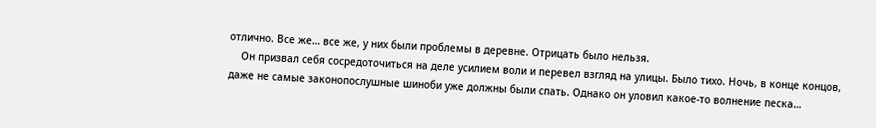отлично. Все же… все же, у них были проблемы в деревне. Отрицать было нельзя.
    Он призвал себя сосредоточиться на деле усилием воли и перевел взгляд на улицы. Было тихо. Ночь, в конце концов, даже не самые законопослушные шиноби уже должны были спать. Однако он уловил какое-то волнение песка…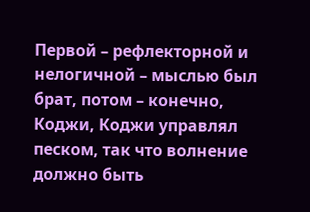Первой – рефлекторной и нелогичной – мыслью был брат, потом – конечно, Коджи, Коджи управлял песком, так что волнение должно быть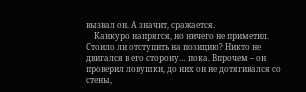вызвал он. А значит, сражается.
    Канкуро напрягся, но ничего не приметил. Стоило ли отступить на позицию? Никто не двигался в его сторону… пока. Впрочем – он проверил ловушки, до них он не дотягивался со стены,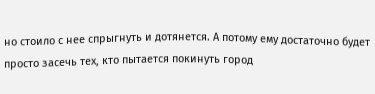но стоило с нее спрыгнуть и дотянется. А потому ему достаточно будет просто засечь тех, кто пытается покинуть город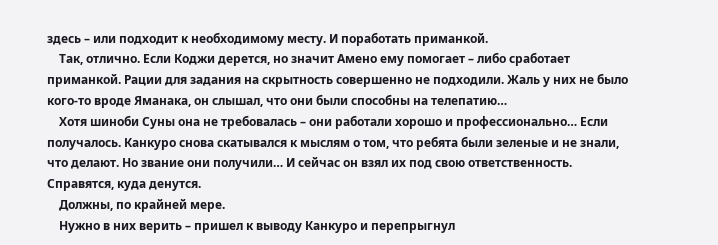здесь – или подходит к необходимому месту. И поработать приманкой.
    Так, отлично. Если Коджи дерется, но значит Амено ему помогает – либо сработает приманкой. Рации для задания на скрытность совершенно не подходили. Жаль у них не было кого-то вроде Яманака, он слышал, что они были способны на телепатию…
    Хотя шиноби Суны она не требовалась – они работали хорошо и профессионально… Если получалось. Канкуро снова скатывался к мыслям о том, что ребята были зеленые и не знали, что делают. Но звание они получили… И сейчас он взял их под свою ответственность. Справятся, куда денутся.
    Должны, по крайней мере.
    Нужно в них верить – пришел к выводу Канкуро и перепрыгнул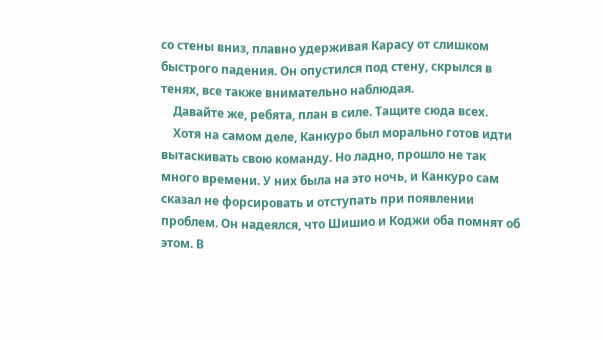со стены вниз, плавно удерживая Карасу от слишком быстрого падения. Он опустился под стену, скрылся в тенях, все также внимательно наблюдая.
    Давайте же, ребята, план в силе. Тащите сюда всех.
    Хотя на самом деле, Канкуро был морально готов идти вытаскивать свою команду. Но ладно, прошло не так много времени. У них была на это ночь, и Канкуро сам сказал не форсировать и отступать при появлении проблем. Он надеялся, что Шишио и Коджи оба помнят об этом. В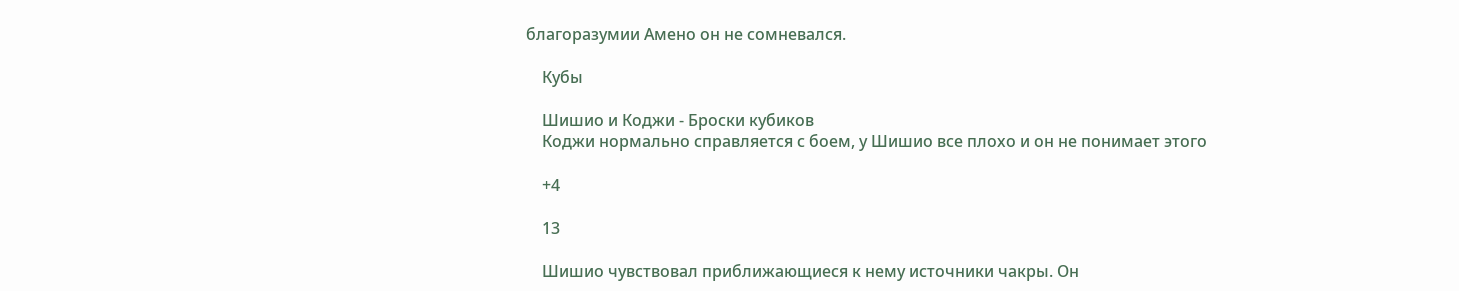благоразумии Амено он не сомневался.

    Кубы

    Шишио и Коджи - Броски кубиков
    Коджи нормально справляется с боем, у Шишио все плохо и он не понимает этого

    +4

    13

    Шишио чувствовал приближающиеся к нему источники чакры. Он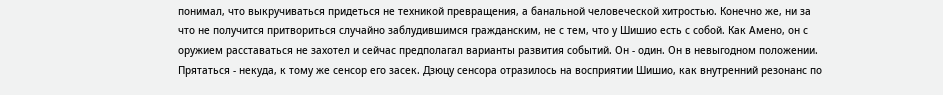понимал, что выкручиваться придеться не техникой превращения, а банальной человеческой хитростью. Конечно же, ни за что не получится притвориться случайно заблудившимся гражданским, не с тем, что у Шишио есть с собой. Как Амено, он с оружием расставаться не захотел и сейчас предполагал варианты развития событий. Он - один. Он в невыгодном положении. Прятаться - некуда, к тому же сенсор его засек. Дзюцу сенсора отразилось на восприятии Шишио, как внутренний резонанс по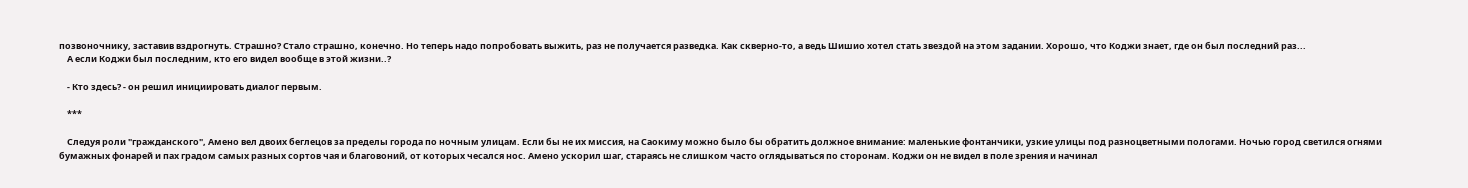позвоночнику, заставив вздрогнуть. Страшно? Стало страшно, конечно. Но теперь надо попробовать выжить, раз не получается разведка. Как скверно-то, а ведь Шишио хотел стать звездой на этом задании. Хорошо, что Коджи знает, где он был последний раз...
    А если Коджи был последним, кто его видел вообще в этой жизни..?

    - Кто здесь? - он решил инициировать диалог первым.

    ***

    Следуя роли "гражданского", Амено вел двоих беглецов за пределы города по ночным улицам. Если бы не их миссия, на Саокиму можно было бы обратить должное внимание: маленькие фонтанчики, узкие улицы под разноцветными пологами. Ночью город светился огнями бумажных фонарей и пах градом самых разных сортов чая и благовоний, от которых чесался нос. Амено ускорил шаг, стараясь не слишком часто оглядываться по сторонам. Коджи он не видел в поле зрения и начинал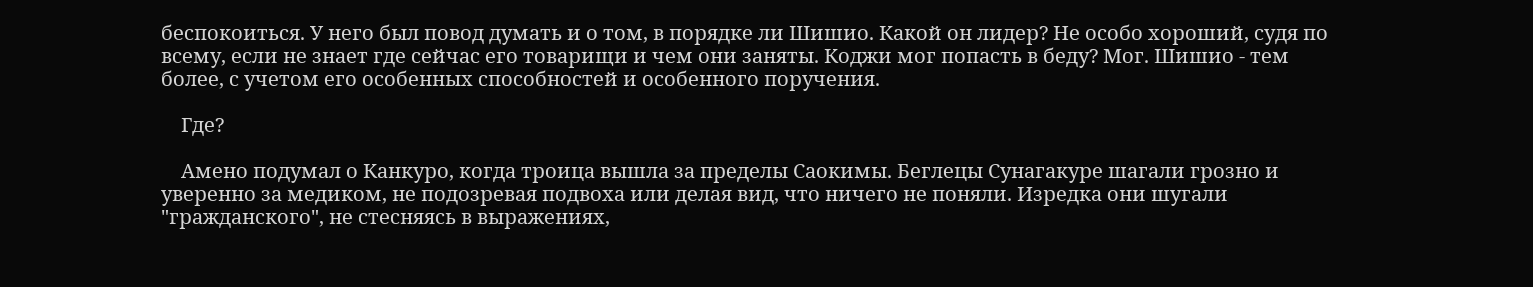беспокоиться. У него был повод думать и о том, в порядке ли Шишио. Какой он лидер? Не особо хороший, судя по всему, если не знает где сейчас его товарищи и чем они заняты. Коджи мог попасть в беду? Мог. Шишио - тем более, с учетом его особенных способностей и особенного поручения.

    Где?

    Амено подумал о Канкуро, когда троица вышла за пределы Саокимы. Беглецы Сунагакуре шагали грозно и уверенно за медиком, не подозревая подвоха или делая вид, что ничего не поняли. Изредка они шугали "гражданского", не стесняясь в выражениях,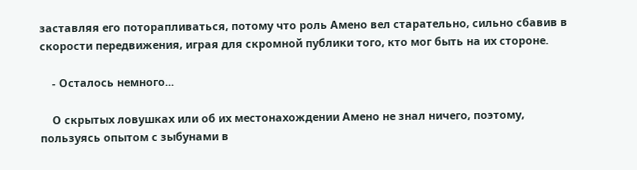заставляя его поторапливаться, потому что роль Амено вел старательно, сильно сбавив в скорости передвижения, играя для скромной публики того, кто мог быть на их стороне.

    - Осталось немного...

    О скрытых ловушках или об их местонахождении Амено не знал ничего, поэтому, пользуясь опытом с зыбунами в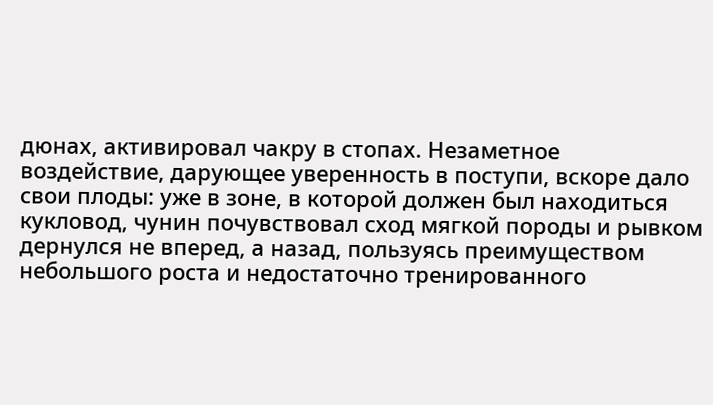дюнах, активировал чакру в стопах. Незаметное воздействие, дарующее уверенность в поступи, вскоре дало свои плоды: уже в зоне, в которой должен был находиться кукловод, чунин почувствовал сход мягкой породы и рывком дернулся не вперед, а назад, пользуясь преимуществом небольшого роста и недостаточно тренированного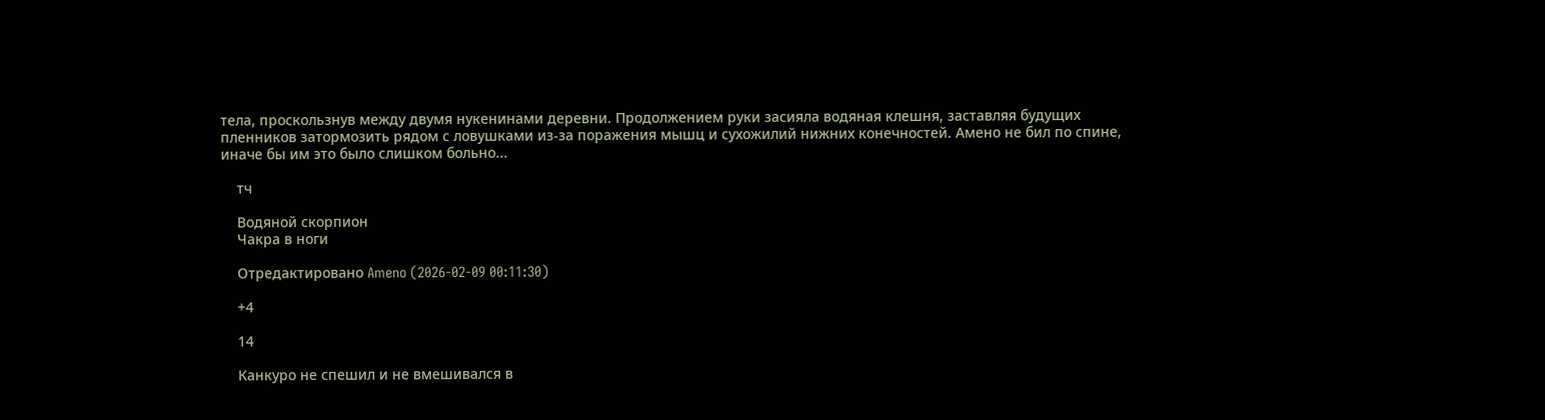тела, проскользнув между двумя нукенинами деревни. Продолжением руки засияла водяная клешня, заставляя будущих пленников затормозить рядом с ловушками из-за поражения мышц и сухожилий нижних конечностей. Амено не бил по спине, иначе бы им это было слишком больно...

    тч

    Водяной скорпион
    Чакра в ноги

    Отредактировано Ameno (2026-02-09 00:11:30)

    +4

    14

    Канкуро не спешил и не вмешивался в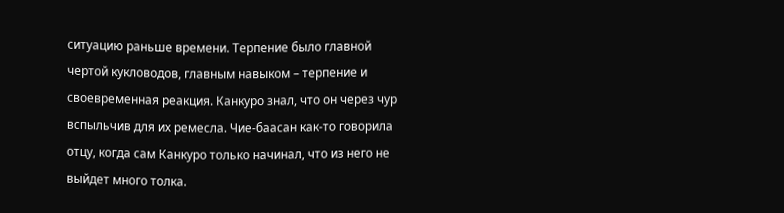ситуацию раньше времени. Терпение было главной чертой кукловодов, главным навыком – терпение и своевременная реакция. Канкуро знал, что он через чур вспыльчив для их ремесла. Чие-баасан как-то говорила отцу, когда сам Канкуро только начинал, что из него не выйдет много толка.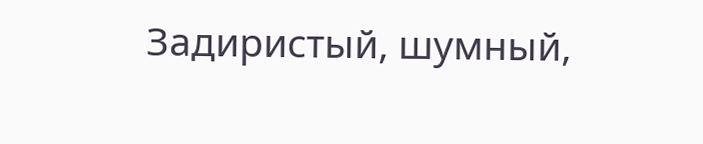Задиристый, шумный,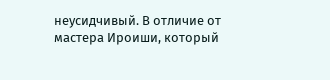неусидчивый. В отличие от мастера Ироиши, который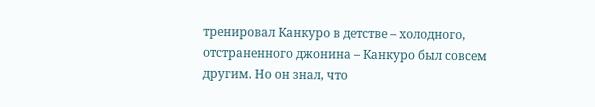тренировал Канкуро в детстве – холодного, отстраненного джонина – Канкуро был совсем другим. Но он знал, что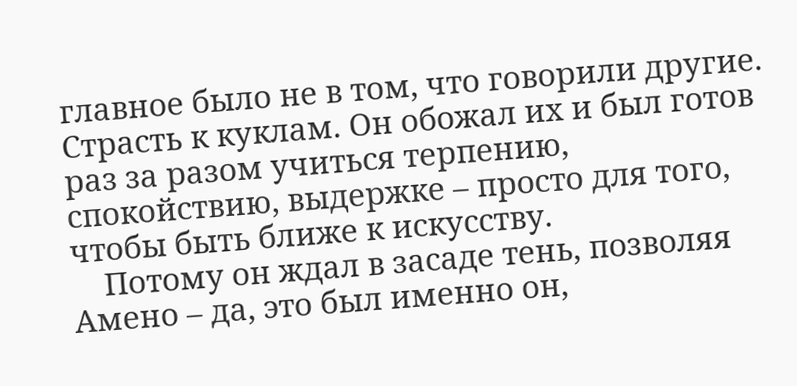главное было не в том, что говорили другие. Страсть к куклам. Он обожал их и был готов раз за разом учиться терпению, спокойствию, выдержке – просто для того, чтобы быть ближе к искусству.
    Потому он ждал в засаде тень, позволяя Амено – да, это был именно он,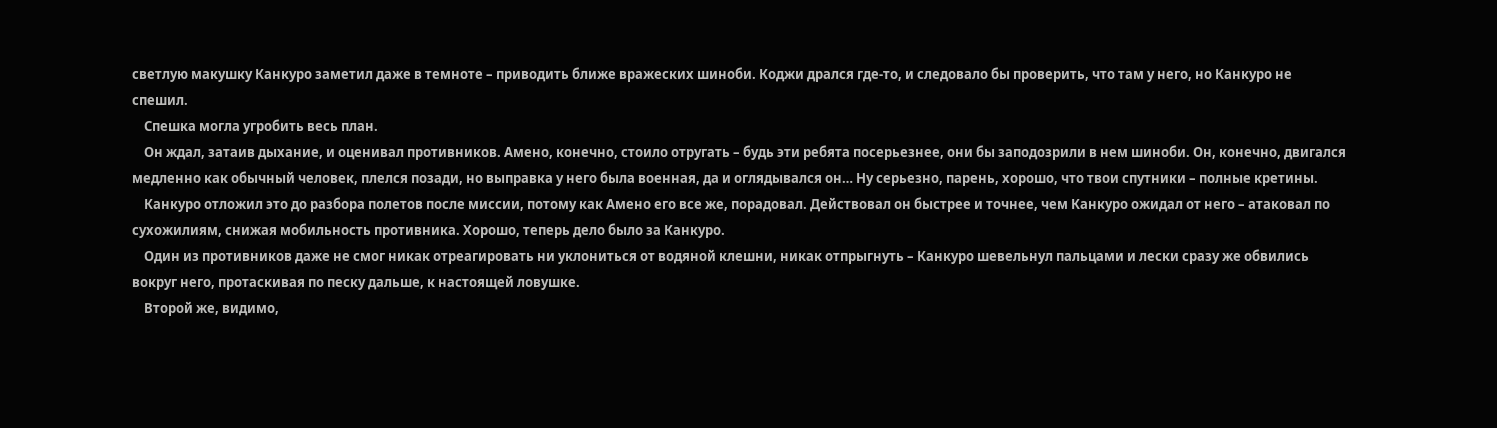светлую макушку Канкуро заметил даже в темноте – приводить ближе вражеских шиноби. Коджи дрался где-то, и следовало бы проверить, что там у него, но Канкуро не спешил.
    Спешка могла угробить весь план.
    Он ждал, затаив дыхание, и оценивал противников. Амено, конечно, стоило отругать – будь эти ребята посерьезнее, они бы заподозрили в нем шиноби. Он, конечно, двигался медленно как обычный человек, плелся позади, но выправка у него была военная, да и оглядывался он… Ну серьезно, парень, хорошо, что твои спутники – полные кретины.
    Канкуро отложил это до разбора полетов после миссии, потому как Амено его все же, порадовал. Действовал он быстрее и точнее, чем Канкуро ожидал от него – атаковал по сухожилиям, снижая мобильность противника. Хорошо, теперь дело было за Канкуро.
    Один из противников даже не смог никак отреагировать ни уклониться от водяной клешни, никак отпрыгнуть – Канкуро шевельнул пальцами и лески сразу же обвились вокруг него, протаскивая по песку дальше, к настоящей ловушке.
    Второй же, видимо,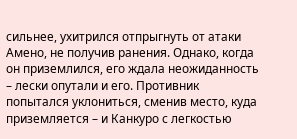сильнее, ухитрился отпрыгнуть от атаки Амено, не получив ранения. Однако, когда он приземлился, его ждала неожиданность – лески опутали и его. Противник попытался уклониться, сменив место, куда приземляется – и Канкуро с легкостью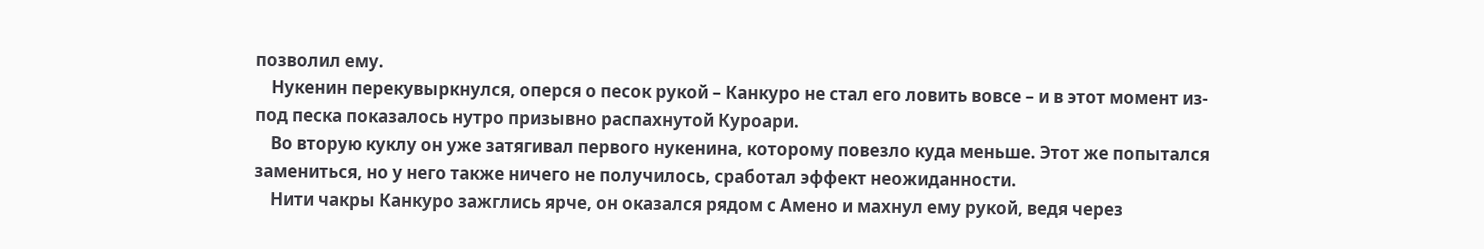позволил ему.
    Нукенин перекувыркнулся, оперся о песок рукой – Канкуро не стал его ловить вовсе – и в этот момент из-под песка показалось нутро призывно распахнутой Куроари.
    Во вторую куклу он уже затягивал первого нукенина, которому повезло куда меньше. Этот же попытался замениться, но у него также ничего не получилось, сработал эффект неожиданности.
    Нити чакры Канкуро зажглись ярче, он оказался рядом с Амено и махнул ему рукой, ведя через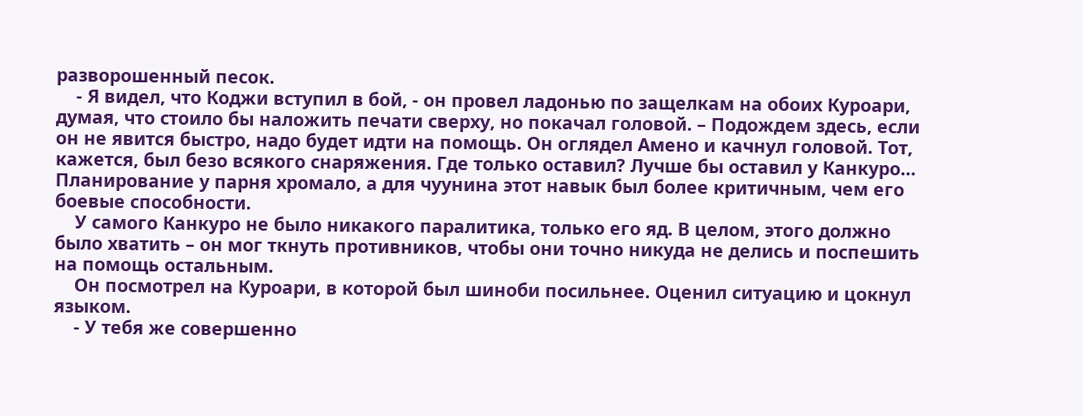разворошенный песок.
    - Я видел, что Коджи вступил в бой, - он провел ладонью по защелкам на обоих Куроари, думая, что стоило бы наложить печати сверху, но покачал головой. – Подождем здесь, если он не явится быстро, надо будет идти на помощь. Он оглядел Амено и качнул головой. Тот, кажется, был безо всякого снаряжения. Где только оставил? Лучше бы оставил у Канкуро… Планирование у парня хромало, а для чуунина этот навык был более критичным, чем его боевые способности.
    У самого Канкуро не было никакого паралитика, только его яд. В целом, этого должно было хватить – он мог ткнуть противников, чтобы они точно никуда не делись и поспешить на помощь остальным.
    Он посмотрел на Куроари, в которой был шиноби посильнее. Оценил ситуацию и цокнул языком.
    - У тебя же совершенно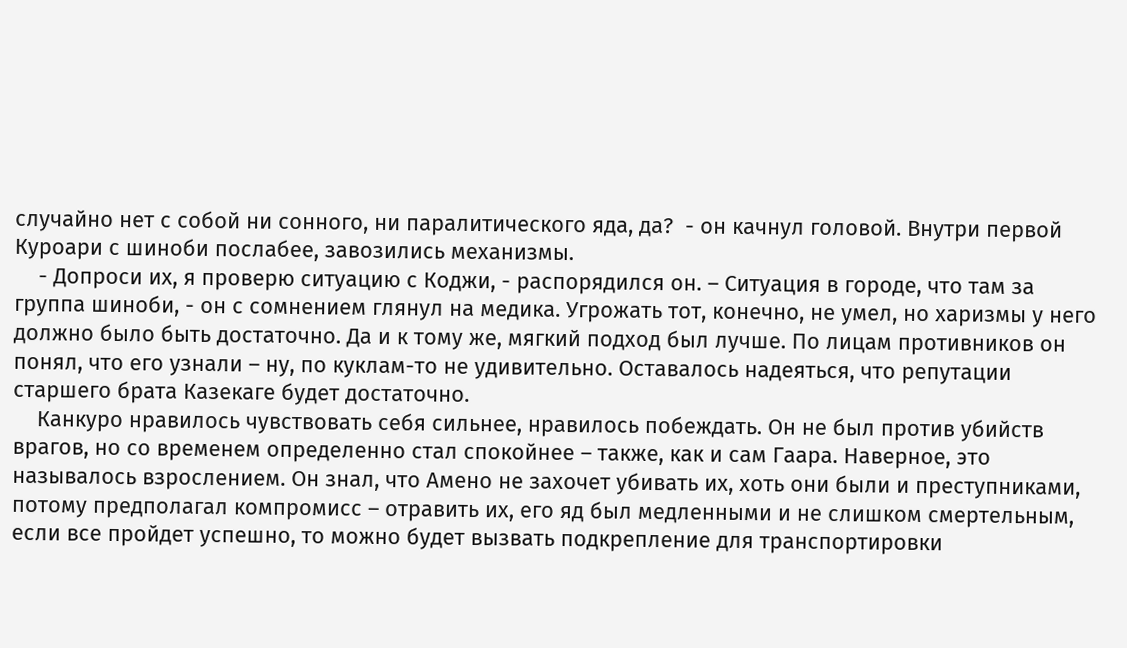случайно нет с собой ни сонного, ни паралитического яда, да?  - он качнул головой. Внутри первой Куроари с шиноби послабее, завозились механизмы.
    - Допроси их, я проверю ситуацию с Коджи, - распорядился он. – Ситуация в городе, что там за группа шиноби, - он с сомнением глянул на медика. Угрожать тот, конечно, не умел, но харизмы у него должно было быть достаточно. Да и к тому же, мягкий подход был лучше. По лицам противников он понял, что его узнали – ну, по куклам-то не удивительно. Оставалось надеяться, что репутации старшего брата Казекаге будет достаточно.
    Канкуро нравилось чувствовать себя сильнее, нравилось побеждать. Он не был против убийств врагов, но со временем определенно стал спокойнее – также, как и сам Гаара. Наверное, это называлось взрослением. Он знал, что Амено не захочет убивать их, хоть они были и преступниками, потому предполагал компромисс – отравить их, его яд был медленными и не слишком смертельным, если все пройдет успешно, то можно будет вызвать подкрепление для транспортировки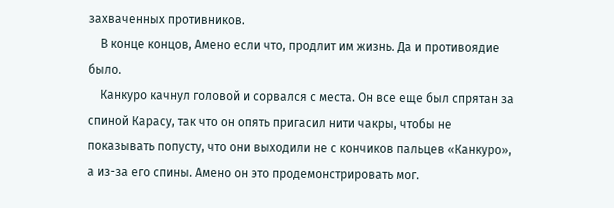захваченных противников.
    В конце концов, Амено если что, продлит им жизнь. Да и противоядие было.
    Канкуро качнул головой и сорвался с места. Он все еще был спрятан за спиной Карасу, так что он опять пригасил нити чакры, чтобы не показывать попусту, что они выходили не с кончиков пальцев «Канкуро», а из-за его спины. Амено он это продемонстрировать мог.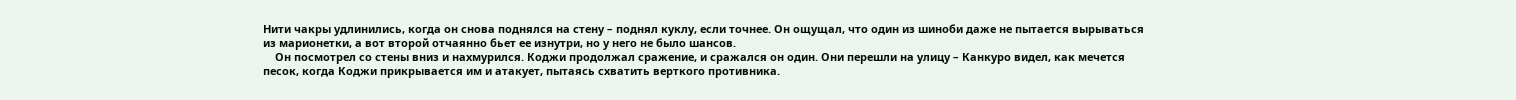Нити чакры удлинились, когда он снова поднялся на стену – поднял куклу, если точнее. Он ощущал, что один из шиноби даже не пытается вырываться из марионетки, а вот второй отчаянно бьет ее изнутри, но у него не было шансов.
    Он посмотрел со стены вниз и нахмурился. Коджи продолжал сражение, и сражался он один. Они перешли на улицу – Канкуро видел, как мечется песок, когда Коджи прикрывается им и атакует, пытаясь схватить верткого противника.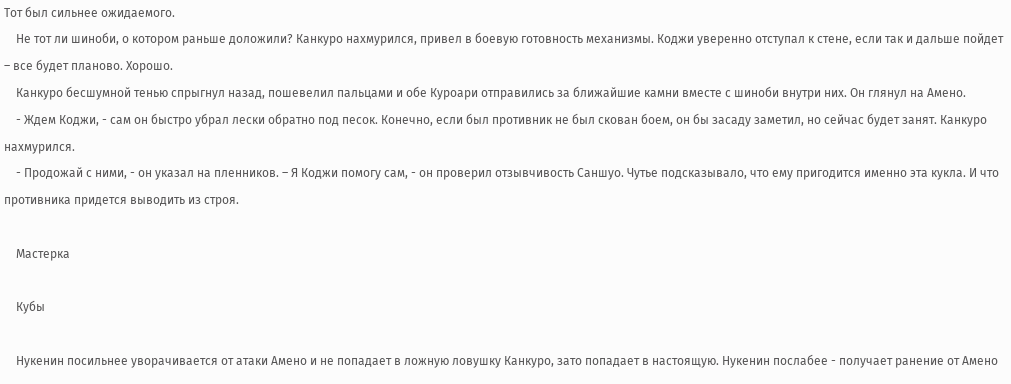Тот был сильнее ожидаемого.
    Не тот ли шиноби, о котором раньше доложили? Канкуро нахмурился, привел в боевую готовность механизмы. Коджи уверенно отступал к стене, если так и дальше пойдет – все будет планово. Хорошо.
    Канкуро бесшумной тенью спрыгнул назад, пошевелил пальцами и обе Куроари отправились за ближайшие камни вместе с шиноби внутри них. Он глянул на Амено.
    - Ждем Коджи, - сам он быстро убрал лески обратно под песок. Конечно, если был противник не был скован боем, он бы засаду заметил, но сейчас будет занят. Канкуро нахмурился.
    - Продожай с ними, - он указал на пленников. – Я Коджи помогу сам, - он проверил отзывчивость Саншуо. Чутье подсказывало, что ему пригодится именно эта кукла. И что противника придется выводить из строя.

    Мастерка

    Кубы

    Нукенин посильнее уворачивается от атаки Амено и не попадает в ложную ловушку Канкуро, зато попадает в настоящую. Нукенин послабее - получает ранение от Амено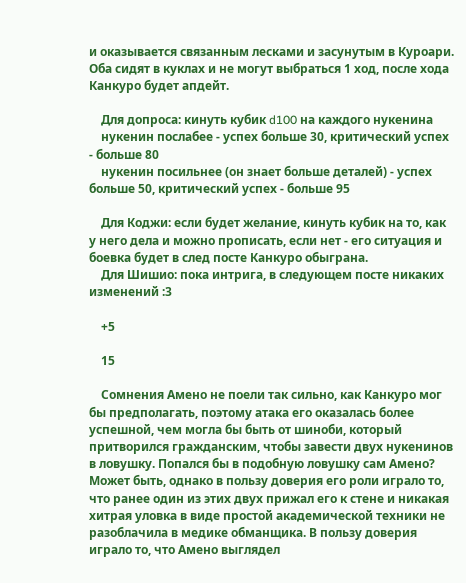и оказывается связанным лесками и засунутым в Куроари. Оба сидят в куклах и не могут выбраться 1 ход, после хода Канкуро будет апдейт.

    Для допроса: кинуть кубик d100 на каждого нукенина
    нукенин послабее - успех больше 30, критический успех - больше 80
    нукенин посильнее (он знает больше деталей) - успех больше 50, критический успех - больше 95

    Для Коджи: если будет желание, кинуть кубик на то, как у него дела и можно прописать, если нет - его ситуация и боевка будет в след посте Канкуро обыграна.
    Для Шишио: пока интрига, в следующем посте никаких изменений :3

    +5

    15

    Сомнения Амено не поели так сильно, как Канкуро мог бы предполагать, поэтому атака его оказалась более успешной, чем могла бы быть от шиноби, который притворился гражданским, чтобы завести двух нукенинов в ловушку. Попался бы в подобную ловушку сам Амено? Может быть, однако в пользу доверия его роли играло то, что ранее один из этих двух прижал его к стене и никакая хитрая уловка в виде простой академической техники не разоблачила в медике обманщика. В пользу доверия играло то, что Амено выглядел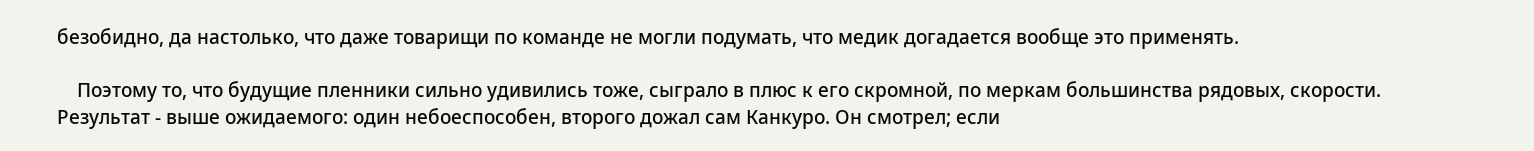безобидно, да настолько, что даже товарищи по команде не могли подумать, что медик догадается вообще это применять.

    Поэтому то, что будущие пленники сильно удивились тоже, сыграло в плюс к его скромной, по меркам большинства рядовых, скорости. Результат - выше ожидаемого: один небоеспособен, второго дожал сам Канкуро. Он смотрел; если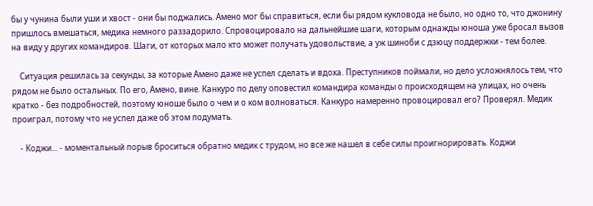бы у чунина были уши и хвост - они бы поджались. Амено мог бы справиться, если бы рядом кукловода не было, но одно то, что джонину пришлось вмешаться, медика немного раззадорило. Спровоцировало на дальнейшие шаги, которым однажды юноша уже бросал вызов на виду у других командиров. Шаги, от которых мало кто может получать удовольствие, а уж шиноби с дзюцу поддержки - тем более.

    Ситуация решилась за секунды, за которые Амено даже не успел сделать и вдоха. Преступников поймали, но дело усложнялось тем, что рядом не было остальных. По его, Амено, вине. Канкуро по делу оповестил командира команды о происходящем на улицах, но очень кратко - без подробностей, поэтому юноше было о чем и о ком волноваться. Канкуро намеренно провоцировал его? Проверял. Медик проиграл, потому что не успел даже об этом подумать.

    - Коджи... - моментальный порыв броситься обратно медик с трудом, но все же нашел в себе силы проигнорировать. Коджи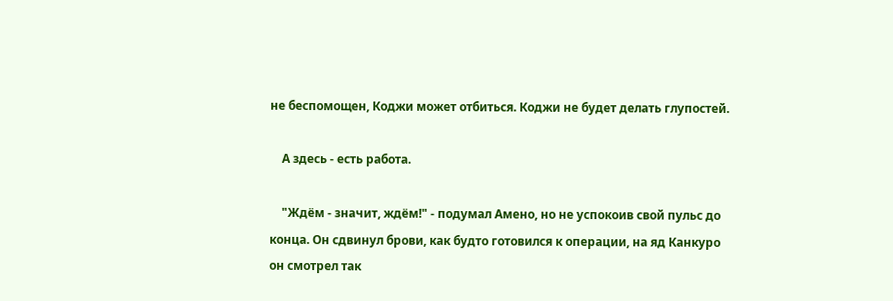не беспомощен, Коджи может отбиться. Коджи не будет делать глупостей.

    А здесь - есть работа.

    "Ждём - значит, ждём!" - подумал Амено, но не успокоив свой пульс до конца. Он сдвинул брови, как будто готовился к операции, на яд Канкуро он смотрел так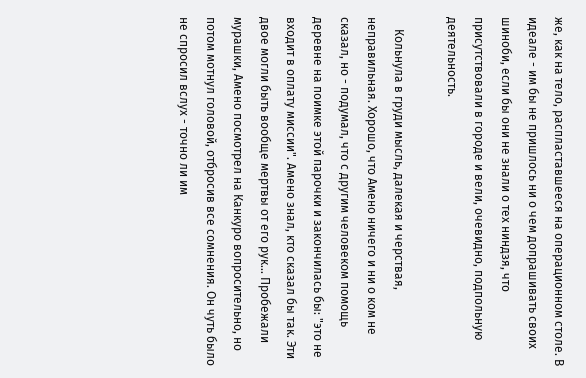же, как на тело, распластавшееся на операционном столе. В идеале - им бы не пришлось ни о чем допрашивать своих шиноби, если бы они не знали о тех ниндзя, что присутствовали в городе и вели, очевидно, подпольную деятельность.

    Кольнула в груди мысль, далекая и черствая, неправильная. Хорошо, что Амено ничего и ни о ком не сказал, но - подумал, что с другим человеком помощь деревне на поимке этой парочки и закончилась бы: "это не входит в оплату миссии". Амено знал, кто сказал бы так. Эти двое могли быть вообще мертвы от его рук... Пробежали мурашки, Амено посмотрел на Канкуро вопросительно, но потом мотнул головой, отбросив все сомнения. Он чуть было не спросил вслух - точно ли им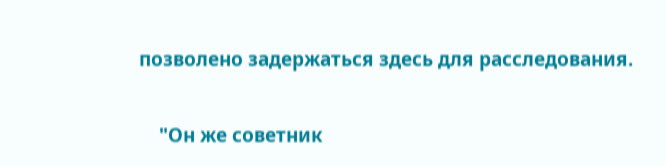позволено задержаться здесь для расследования.

    "Он же советник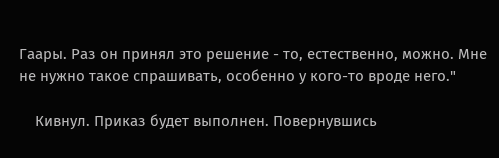Гаары. Раз он принял это решение - то, естественно, можно. Мне не нужно такое спрашивать, особенно у кого-то вроде него."

    Кивнул. Приказ будет выполнен. Повернувшись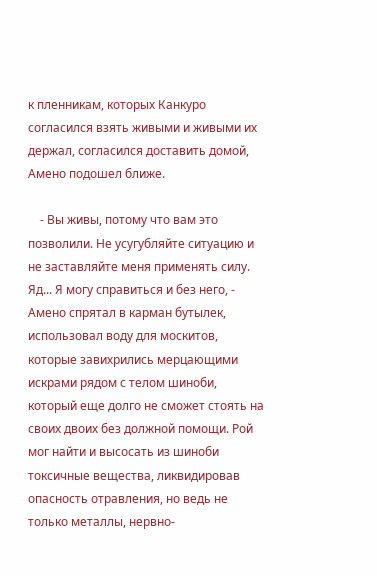к пленникам, которых Канкуро согласился взять живыми и живыми их держал, согласился доставить домой, Амено подошел ближе.

    - Вы живы, потому что вам это позволили. Не усугубляйте ситуацию и не заставляйте меня применять силу. Яд... Я могу справиться и без него, - Амено спрятал в карман бутылек, использовал воду для москитов, которые завихрились мерцающими искрами рядом с телом шиноби, который еще долго не сможет стоять на своих двоих без должной помощи. Рой мог найти и высосать из шиноби токсичные вещества, ликвидировав опасность отравления, но ведь не только металлы, нервно-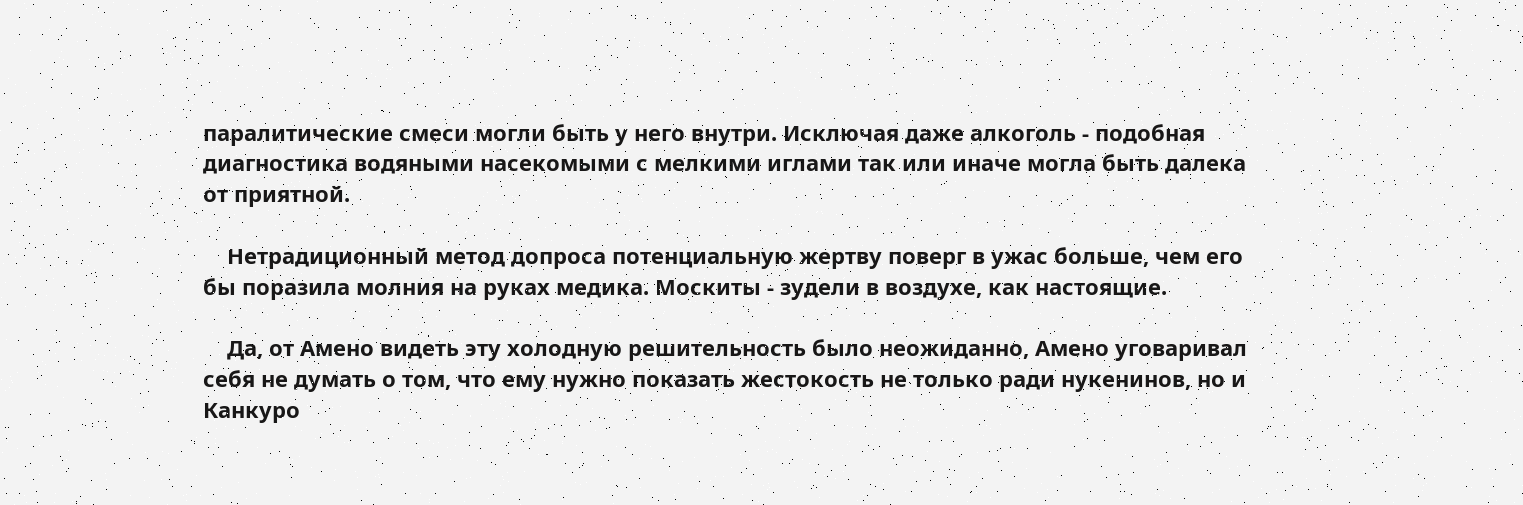паралитические смеси могли быть у него внутри. Исключая даже алкоголь - подобная диагностика водяными насекомыми с мелкими иглами так или иначе могла быть далека от приятной.

    Нетрадиционный метод допроса потенциальную жертву поверг в ужас больше, чем его бы поразила молния на руках медика. Москиты - зудели в воздухе, как настоящие.

    Да, от Амено видеть эту холодную решительность было неожиданно, Амено уговаривал себя не думать о том, что ему нужно показать жестокость не только ради нукенинов, но и Канкуро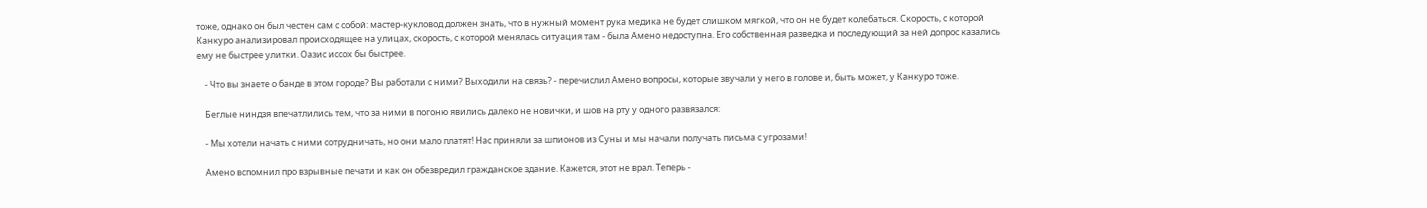тоже, однако он был честен сам с собой: мастер-кукловод должен знать, что в нужный момент рука медика не будет слишком мягкой, что он не будет колебаться. Скорость, с которой Канкуро анализировал происходящее на улицах, скорость, с которой менялась ситуация там - была Амено недоступна. Его собственная разведка и последующий за ней допрос казались ему не быстрее улитки. Оазис иссох бы быстрее.

    - Что вы знаете о банде в этом городе? Вы работали с ними? Выходили на связь? - перечислил Амено вопросы, которые звучали у него в голове и, быть может, у Канкуро тоже.

    Беглые ниндзя впечатлились тем, что за ними в погоню явились далеко не новички, и шов на рту у одного развязался:

    - Мы хотели начать с ними сотрудничать, но они мало платят! Нас приняли за шпионов из Суны и мы начали получать письма с угрозами!

    Амено вспомнил про взрывные печати и как он обезвредил гражданское здание. Кажется, этот не врал. Теперь -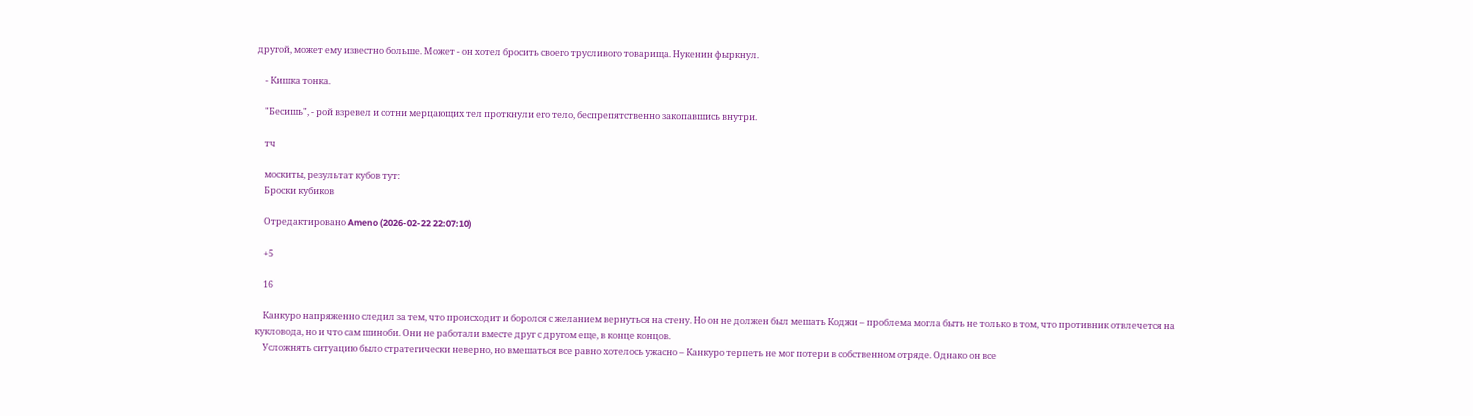другой, может ему известно больше. Может - он хотел бросить своего трусливого товарища. Нукенин фыркнул.

    - Кишка тонка.

    "Бесишь", - рой взревел и сотни мерцающих тел проткнули его тело, беспрепятственно закопавшись внутри.

    тч

    москиты, результат кубов тут:
    Броски кубиков

    Отредактировано Ameno (2026-02-22 22:07:10)

    +5

    16

    Канкуро напряженно следил за тем, что происходит и боролся с желанием вернуться на стену. Но он не должен был мешать Коджи – проблема могла быть не только в том, что противник отвлечется на кукловода, но и что сам шиноби. Они не работали вместе друг с другом еще, в конце концов.
    Усложнять ситуацию было стратегически неверно, но вмешаться все равно хотелось ужасно – Канкуро терпеть не мог потери в собственном отряде. Однако он все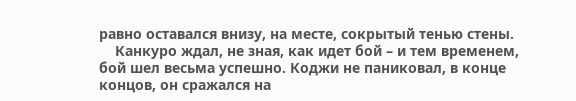равно оставался внизу, на месте, сокрытый тенью стены.
    Канкуро ждал, не зная, как идет бой – и тем временем, бой шел весьма успешно. Коджи не паниковал, в конце концов, он сражался на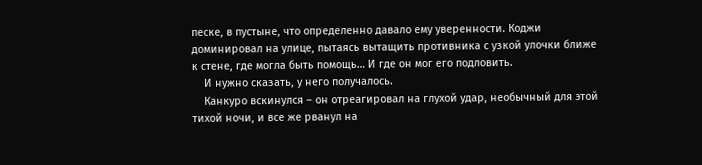песке, в пустыне, что определенно давало ему уверенности. Коджи доминировал на улице, пытаясь вытащить противника с узкой улочки ближе к стене, где могла быть помощь… И где он мог его подловить.
    И нужно сказать, у него получалось.
    Канкуро вскинулся – он отреагировал на глухой удар, необычный для этой тихой ночи, и все же рванул на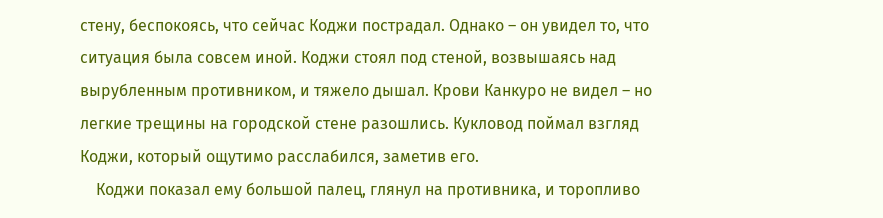стену, беспокоясь, что сейчас Коджи пострадал. Однако – он увидел то, что ситуация была совсем иной. Коджи стоял под стеной, возвышаясь над вырубленным противником, и тяжело дышал. Крови Канкуро не видел – но легкие трещины на городской стене разошлись. Кукловод поймал взгляд Коджи, который ощутимо расслабился, заметив его.
    Коджи показал ему большой палец, глянул на противника, и торопливо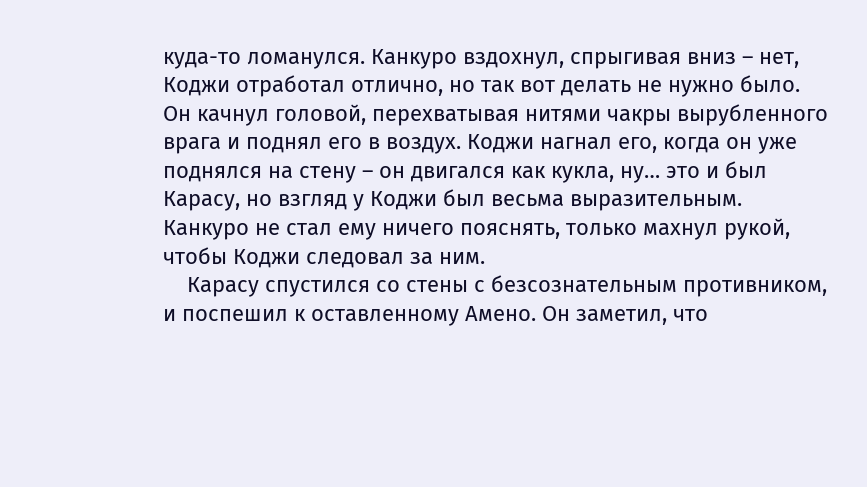куда-то ломанулся. Канкуро вздохнул, спрыгивая вниз – нет, Коджи отработал отлично, но так вот делать не нужно было. Он качнул головой, перехватывая нитями чакры вырубленного врага и поднял его в воздух. Коджи нагнал его, когда он уже поднялся на стену – он двигался как кукла, ну… это и был Карасу, но взгляд у Коджи был весьма выразительным. Канкуро не стал ему ничего пояснять, только махнул рукой, чтобы Коджи следовал за ним.
    Карасу спустился со стены с безсознательным противником, и поспешил к оставленному Амено. Он заметил, что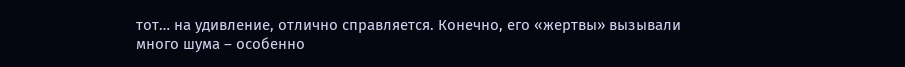тот… на удивление, отлично справляется. Конечно, его «жертвы» вызывали много шума – особенно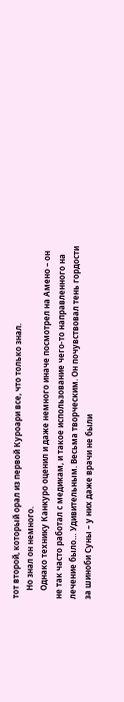тот второй, который орал из первой Куроари все, что только знал.
    Но знал он немного.
    Однако технику Канкуро оценил и даже немного иначе посмотрел на Амено – он не так часто работал с медикам, и такое использование чего-то направленного на лечение было… Удивительным. Весьма творческим. Он почувствовал тень гордости за шиноби Суны – у них даже врачи не были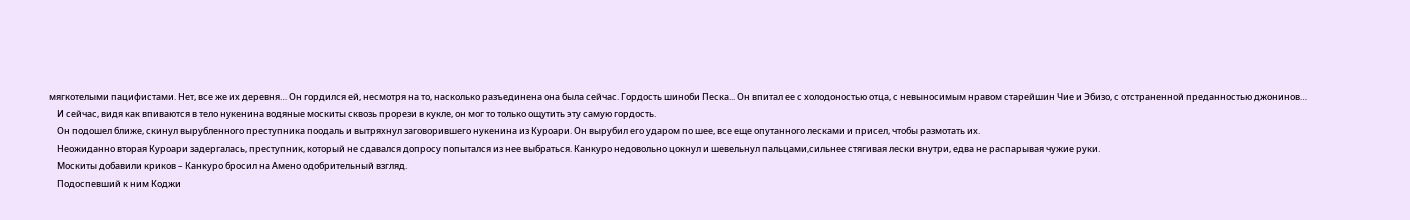мягкотелыми пацифистами. Нет, все же их деревня… Он гордился ей, несмотря на то, насколько разъединена она была сейчас. Гордость шиноби Песка... Он впитал ее с холодоностью отца, с невыносимым нравом старейшин Чие и Эбизо, с отстраненной преданностью джонинов…
    И сейчас, видя как впиваются в тело нукенина водяные москиты сквозь прорези в кукле, он мог то только ощутить эту самую гордость.
    Он подошел ближе, скинул вырубленного преступника поодаль и вытряхнул заговорившего нукенина из Куроари. Он вырубил его ударом по шее, все еще опутанного лесками и присел, чтобы размотать их.
    Неожиданно вторая Куроари задергалась, преступник, который не сдавался допросу попытался из нее выбраться. Канкуро недовольно цокнул и шевельнул пальцами,сильнее стягивая лески внутри, едва не распарывая чужие руки.
    Москиты добавили криков – Канкуро бросил на Амено одобрительный взгляд.
    Подоспевший к ним Коджи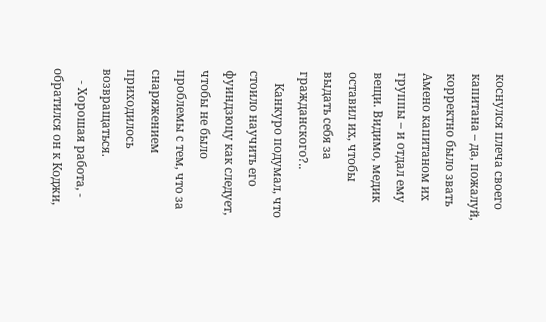коснулся плеча своего капитана – да, пожалуй, корректно было звать Амено капитаном их группы – и отдал ему вещи. Видимо, медик оставил их, чтобы выдать себя за гражданского?..
    Канкуро подумал, что стоило научить его фуиндзюцу как следует, чтобы не было проблемы с тем, что за снаряжением приходилось возвращаться.
    - Хорошая работа, - обратился он к Коджи,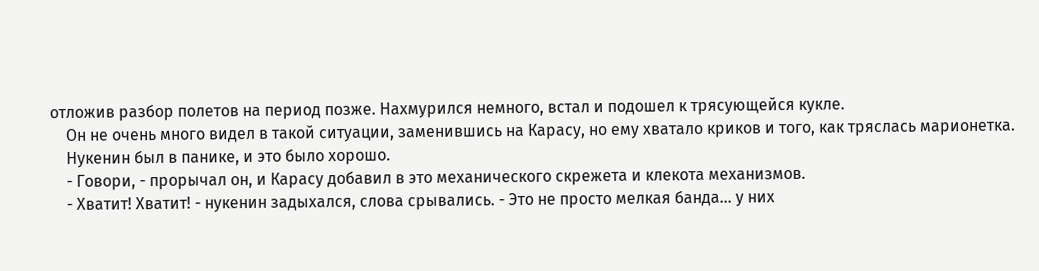отложив разбор полетов на период позже. Нахмурился немного, встал и подошел к трясующейся кукле.
    Он не очень много видел в такой ситуации, заменившись на Карасу, но ему хватало криков и того, как тряслась марионетка.
    Нукенин был в панике, и это было хорошо.
    - Говори, - прорычал он, и Карасу добавил в это механического скрежета и клекота механизмов.
    - Хватит! Хватит! - нукенин задыхался, слова срывались. - Это не просто мелкая банда… у них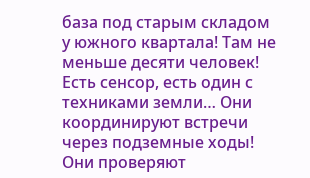база под старым складом у южного квартала! Там не меньше десяти человек! Есть сенсор, есть один с техниками земли… Они координируют встречи через подземные ходы! Они проверяют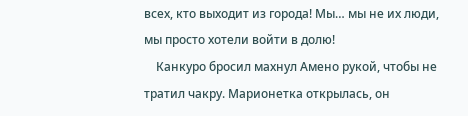всех, кто выходит из города! Мы… мы не их люди, мы просто хотели войти в долю!
    Канкуро бросил махнул Амено рукой, чтобы не тратил чакру. Марионетка открылась, он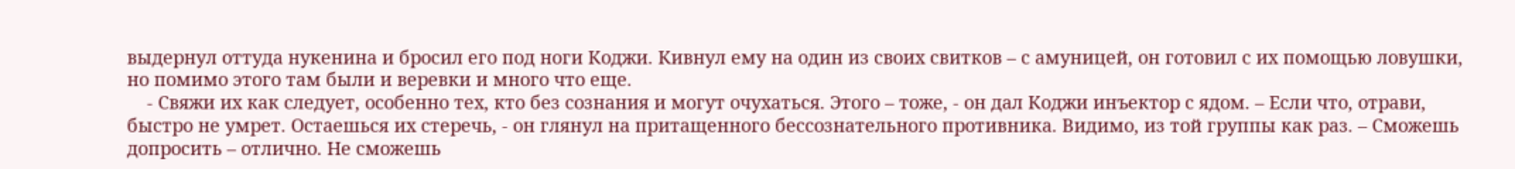выдернул оттуда нукенина и бросил его под ноги Коджи. Кивнул ему на один из своих свитков – с амуницей, он готовил с их помощью ловушки, но помимо этого там были и веревки и много что еще.
    - Свяжи их как следует, особенно тех, кто без сознания и могут очухаться. Этого – тоже, - он дал Коджи инъектор с ядом. – Если что, отрави, быстро не умрет. Остаешься их стеречь, - он глянул на притащенного бессознательного противника. Видимо, из той группы как раз. – Сможешь допросить – отлично. Не сможешь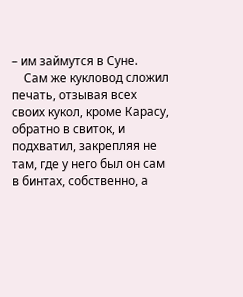– им займутся в Суне.
    Сам же кукловод сложил печать, отзывая всех своих кукол, кроме Карасу, обратно в свиток, и подхватил, закрепляя не там, где у него был он сам в бинтах, собственно, а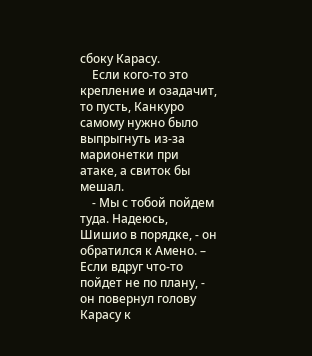сбоку Карасу.
    Если кого-то это крепление и озадачит, то пусть, Канкуро самому нужно было выпрыгнуть из-за марионетки при атаке, а свиток бы мешал.
    - Мы с тобой пойдем туда. Надеюсь, Шишио в порядке, - он обратился к Амено. – Если вдруг что-то пойдет не по плану, - он повернул голову Карасу к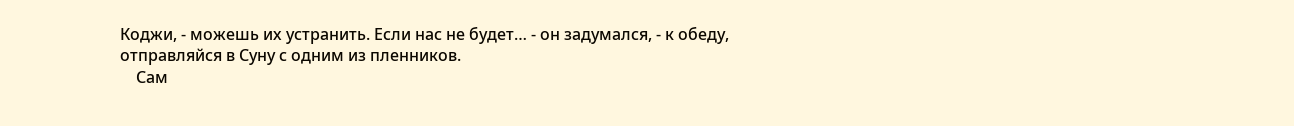Коджи, - можешь их устранить. Если нас не будет… - он задумался, - к обеду, отправляйся в Суну с одним из пленников.
    Сам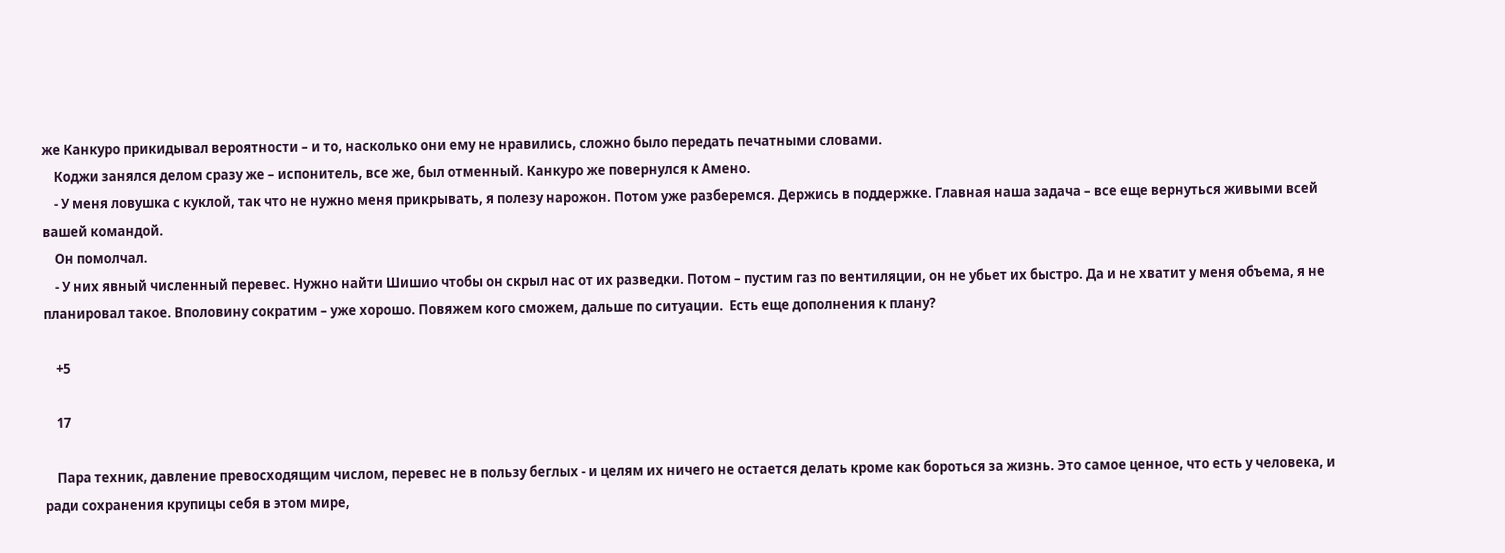же Канкуро прикидывал вероятности – и то, насколько они ему не нравились, сложно было передать печатными словами.
    Коджи занялся делом сразу же – испонитель, все же, был отменный. Канкуро же повернулся к Амено.
    - У меня ловушка с куклой, так что не нужно меня прикрывать, я полезу нарожон. Потом уже разберемся. Держись в поддержке. Главная наша задача – все еще вернуться живыми всей вашей командой.
    Он помолчал.
    - У них явный численный перевес. Нужно найти Шишио чтобы он скрыл нас от их разведки. Потом – пустим газ по вентиляции, он не убьет их быстро. Да и не хватит у меня объема, я не планировал такое. Вполовину сократим – уже хорошо. Повяжем кого сможем, дальше по ситуации.  Есть еще дополнения к плану?

    +5

    17

    Пара техник, давление превосходящим числом, перевес не в пользу беглых - и целям их ничего не остается делать кроме как бороться за жизнь. Это самое ценное, что есть у человека, и ради сохранения крупицы себя в этом мире,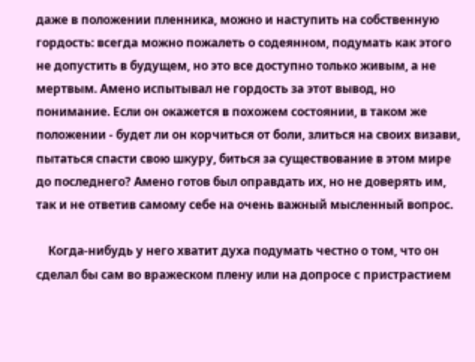даже в положении пленника, можно и наступить на собственную гордость: всегда можно пожалеть о содеянном, подумать как этого не допустить в будущем, но это все доступно только живым, а не мертвым. Амено испытывал не гордость за этот вывод, но понимание. Если он окажется в похожем состоянии, в таком же положении - будет ли он корчиться от боли, злиться на своих визави, пытаться спасти свою шкуру, биться за существование в этом мире до последнего? Амено готов был оправдать их, но не доверять им, так и не ответив самому себе на очень важный мысленный вопрос.

    Когда-нибудь у него хватит духа подумать честно о том, что он сделал бы сам во вражеском плену или на допросе с пристрастием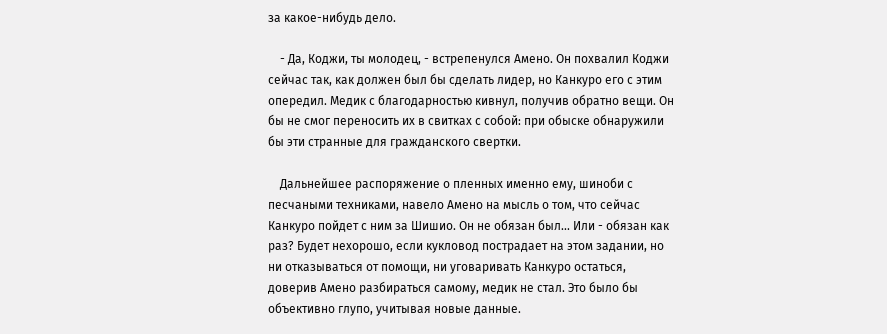за какое-нибудь дело.

    - Да, Коджи, ты молодец, - встрепенулся Амено. Он похвалил Коджи сейчас так, как должен был бы сделать лидер, но Канкуро его с этим опередил. Медик с благодарностью кивнул, получив обратно вещи. Он бы не смог переносить их в свитках с собой: при обыске обнаружили бы эти странные для гражданского свертки.

    Дальнейшее распоряжение о пленных именно ему, шиноби с песчаными техниками, навело Амено на мысль о том, что сейчас Канкуро пойдет с ним за Шишио. Он не обязан был... Или - обязан как раз? Будет нехорошо, если кукловод пострадает на этом задании, но ни отказываться от помощи, ни уговаривать Канкуро остаться, доверив Амено разбираться самому, медик не стал. Это было бы объективно глупо, учитывая новые данные.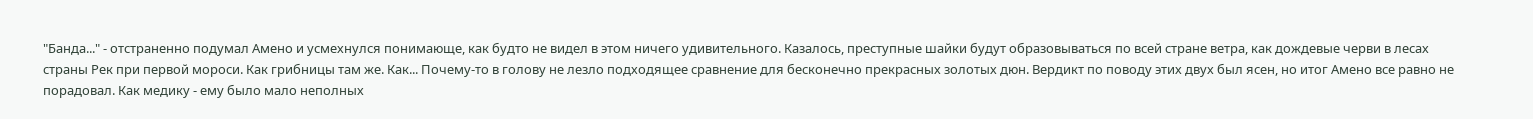"Банда..." - отстраненно подумал Амено и усмехнулся понимающе, как будто не видел в этом ничего удивительного. Казалось, преступные шайки будут образовываться по всей стране ветра, как дождевые черви в лесах страны Рек при первой мороси. Как грибницы там же. Как... Почему-то в голову не лезло подходящее сравнение для бесконечно прекрасных золотых дюн. Вердикт по поводу этих двух был ясен, но итог Амено все равно не порадовал. Как медику - ему было мало неполных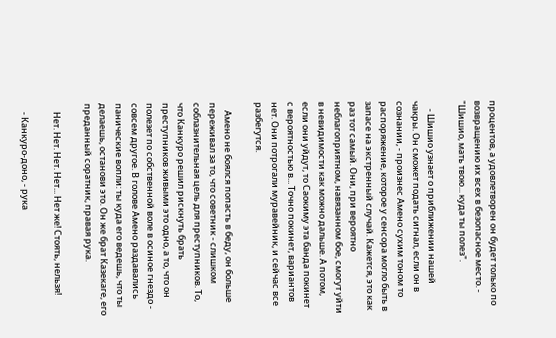процентов, а удовлетворен он будет только по возвращению их всех в безопасное место. - "Шишио, мать твою... куда ты полез".

    - Шишио узнает о приближении нашей чакры. Он сможет подать сигнал, если он в сознании, - произнес Амено сухим тоном то распоряжение, которое у сенсора могло быть в запасе на экстренный случай. Кажется, это как раз тот самый. Они, при вероятно неблагоприятном, навязанном бое, смогут уйти в невидимости как можно дальше. А потом, если они уйдут, то Саокиму эта банда покинет с вероятностью в... Точно покинет, вариантов нет. Они потрогали муравейник, и сейчас все разбегутся.

    Амено не боялся попасть в беду, он больше переживал за то, что советник - слишком соблазнительная цель для преступников. То, что Канкуро решил рискнуть брать преступников живыми это одно, а то, что он полезет по собственной воле в осиное гнездо - совсем другое. В голове Амено раздавались панические вопли: ты куда его ведешь, что ты делаешь, останови это. Он же брат Казекаге, его преданный соратник, правая рука.

    Нет. Нет. Нет. Нет... Нет же! Стоять, нельзя!

    - Канкуро-доно, - рука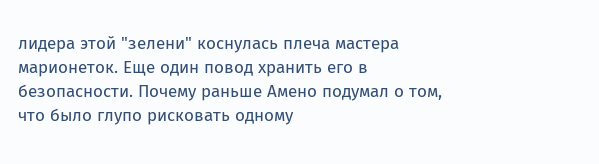лидера этой "зелени" коснулась плеча мастера марионеток. Еще один повод хранить его в безопасности. Почему раньше Амено подумал о том, что было глупо рисковать одному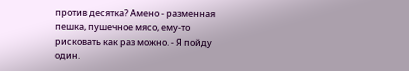против десятка? Амено - разменная пешка, пушечное мясо, ему-то рисковать как раз можно. - Я пойду один.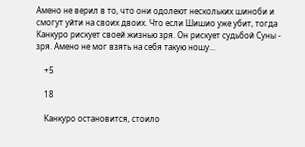Амено не верил в то, что они одолеют нескольких шиноби и смогут уйти на своих двоих. Что если Шишио уже убит, тогда Канкуро рискует своей жизнью зря. Он рискует судьбой Суны - зря. Амено не мог взять на себя такую ношу...

    +5

    18

    Канкуро остановится, стоило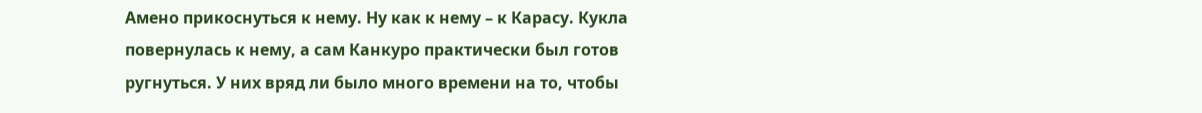Амено прикоснуться к нему. Ну как к нему – к Карасу. Кукла повернулась к нему, а сам Канкуро практически был готов ругнуться. У них вряд ли было много времени на то, чтобы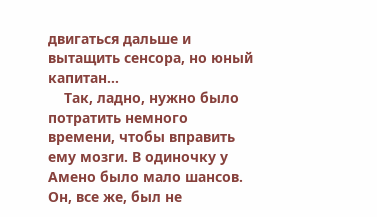двигаться дальше и вытащить сенсора, но юный капитан…
    Так, ладно, нужно было потратить немного времени, чтобы вправить ему мозги. В одиночку у Амено было мало шансов. Он, все же, был не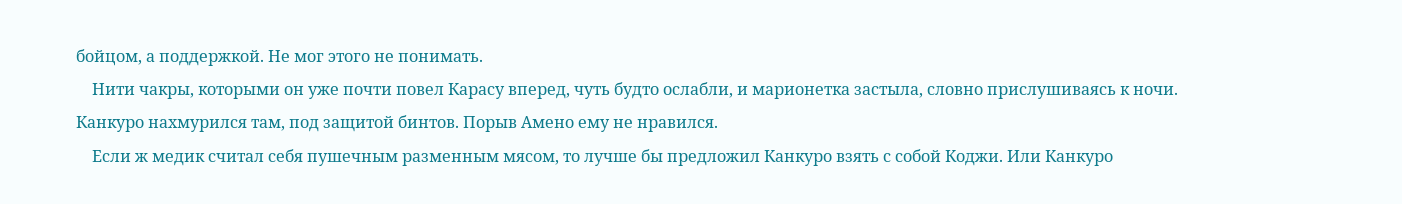бойцом, а поддержкой. Не мог этого не понимать.
    Нити чакры, которыми он уже почти повел Карасу вперед, чуть будто ослабли, и марионетка застыла, словно прислушиваясь к ночи. Канкуро нахмурился там, под защитой бинтов. Порыв Амено ему не нравился.
    Если ж медик считал себя пушечным разменным мясом, то лучше бы предложил Канкуро взять с собой Коджи. Или Канкуро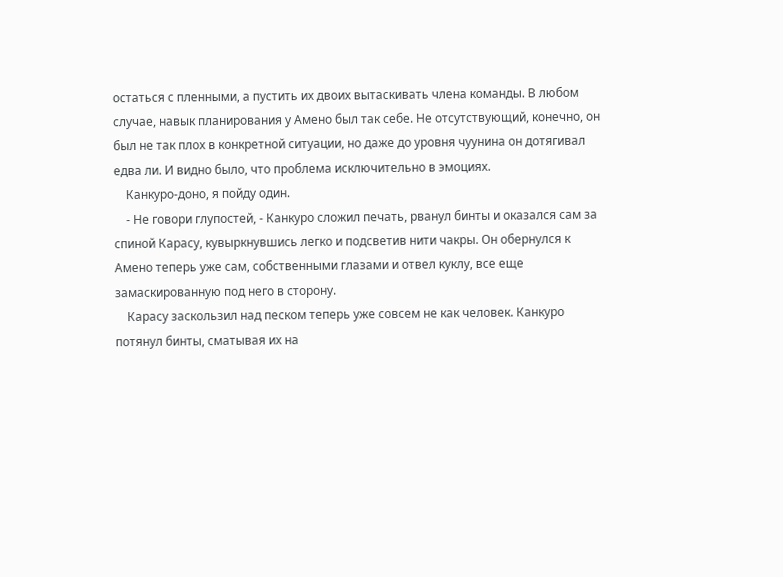остаться с пленными, а пустить их двоих вытаскивать члена команды. В любом случае, навык планирования у Амено был так себе. Не отсутствующий, конечно, он был не так плох в конкретной ситуации, но даже до уровня чуунина он дотягивал едва ли. И видно было, что проблема исключительно в эмоциях.
    Канкуро-доно, я пойду один.
    - Не говори глупостей, - Канкуро сложил печать, рванул бинты и оказался сам за спиной Карасу, кувыркнувшись легко и подсветив нити чакры. Он обернулся к Амено теперь уже сам, собственными глазами и отвел куклу, все еще замаскированную под него в сторону.
    Карасу заскользил над песком теперь уже совсем не как человек. Канкуро потянул бинты, сматывая их на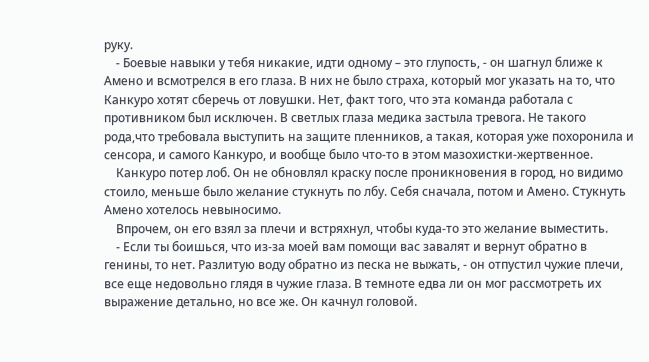руку.
    - Боевые навыки у тебя никакие, идти одному – это глупость, - он шагнул ближе к Амено и всмотрелся в его глаза. В них не было страха, который мог указать на то, что Канкуро хотят сберечь от ловушки. Нет, факт того, что эта команда работала с противником был исключен. В светлых глаза медика застыла тревога. Не такого рода,что требовала выступить на защите пленников, а такая, которая уже похоронила и сенсора, и самого Канкуро, и вообще было что-то в этом мазохистки-жертвенное.
    Канкуро потер лоб. Он не обновлял краску после проникновения в город, но видимо стоило, меньше было желание стукнуть по лбу. Себя сначала, потом и Амено. Стукнуть Амено хотелось невыносимо.
    Впрочем, он его взял за плечи и встряхнул, чтобы куда-то это желание выместить.
    - Если ты боишься, что из-за моей вам помощи вас завалят и вернут обратно в генины, то нет. Разлитую воду обратно из песка не выжать, - он отпустил чужие плечи, все еще недовольно глядя в чужие глаза. В темноте едва ли он мог рассмотреть их выражение детально, но все же. Он качнул головой.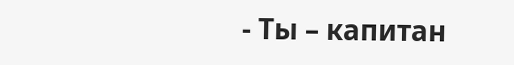- Ты – капитан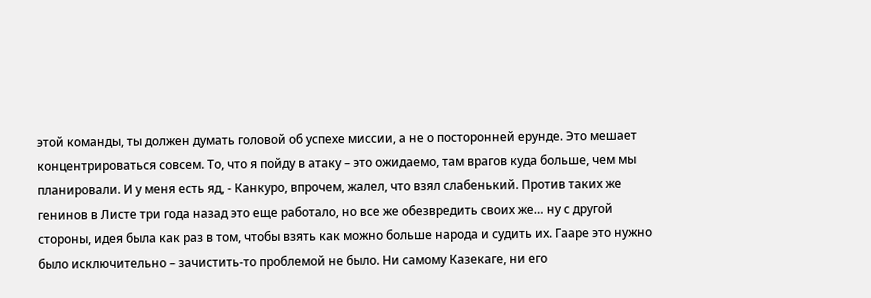этой команды, ты должен думать головой об успехе миссии, а не о посторонней ерунде. Это мешает концентрироваться совсем. То, что я пойду в атаку – это ожидаемо, там врагов куда больше, чем мы планировали. И у меня есть яд, - Канкуро, впрочем, жалел, что взял слабенький. Против таких же генинов в Листе три года назад это еще работало, но все же обезвредить своих же… ну с другой стороны, идея была как раз в том, чтобы взять как можно больше народа и судить их. Гааре это нужно было исключительно – зачистить-то проблемой не было. Ни самому Казекаге, ни его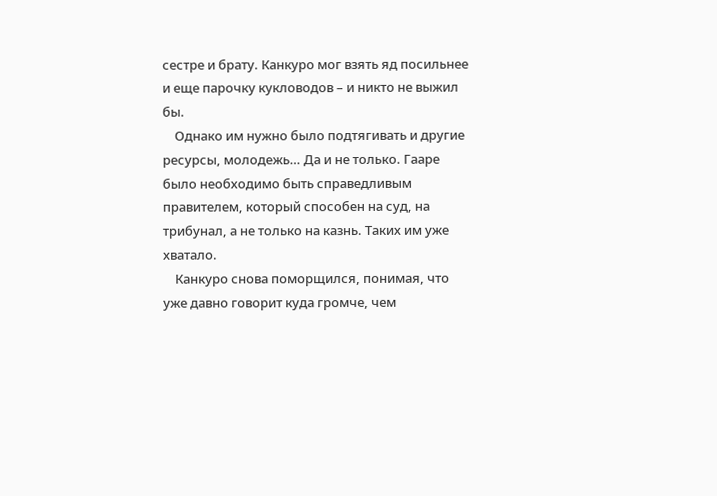сестре и брату. Канкуро мог взять яд посильнее и еще парочку кукловодов – и никто не выжил бы.
    Однако им нужно было подтягивать и другие ресурсы, молодежь… Да и не только. Гааре было необходимо быть справедливым правителем, который способен на суд, на трибунал, а не только на казнь. Таких им уже хватало.
    Канкуро снова поморщился, понимая, что уже давно говорит куда громче, чем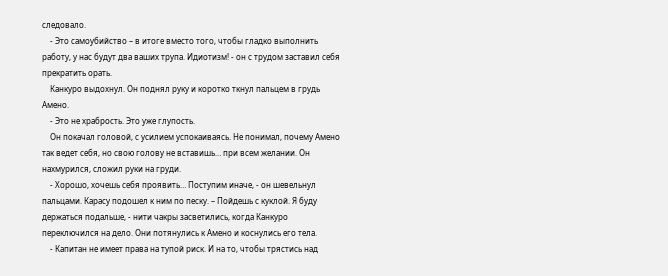следовало.
    - Это самоубийство – в итоге вместо того, чтобы гладко выполнить работу, у нас будут два ваших трупа. Идиотизм! - он с трудом заставил себя прекратить орать.
    Канкуро выдохнул. Он поднял руку и коротко ткнул пальцем в грудь Амено.
    - Это не храбрость. Это уже глупость.
    Он покачал головой, с усилием успокаиваясь. Не понимал, почему Амено так ведет себя, но свою голову не вставишь… при всем желании. Он нахмурился, сложил руки на груди.
    - Хорошо, хочешь себя проявить… Поступим иначе, - он шевельнул пальцами. Карасу подошел к ним по песку. – Пойдешь с куклой. Я буду держаться подальше, - нити чакры засветились, когда Канкуро переключился на дело. Они потянулись к Амено и коснулись его тела.
    - Капитан не имеет права на тупой риск. И на то, чтобы трястись над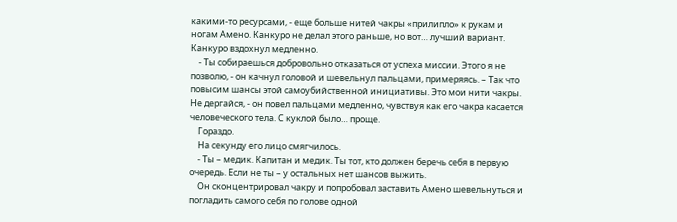какими-то ресурсами, - еще больше нитей чакры «прилипло» к рукам и ногам Амено. Канкуро не делал этого раньше, но вот… лучший вариант. Канкуро вздохнул медленно.
    - Ты собираешься добровольно отказаться от успеха миссии. Этого я не позволю, - он качнул головой и шевельнул пальцами, примеряясь. – Так что повысим шансы этой самоубийственной инициативы. Это мои нити чакры. Не дергайся, - он повел пальцами медленно, чувствуя как его чакра касается человеческого тела. С куклой было… проще.
    Гораздо.
    На секунду его лицо смягчилось.
    - Ты – медик. Капитан и медик. Ты тот, кто должен беречь себя в первую очередь. Если не ты – у остальных нет шансов выжить.
    Он сконцентрировал чакру и попробовал заставить Амено шевельнуться и погладить самого себя по голове одной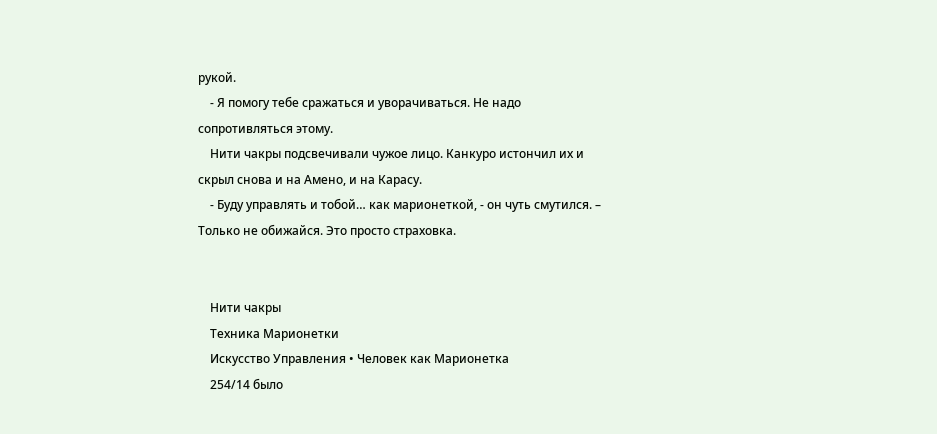рукой.
    - Я помогу тебе сражаться и уворачиваться. Не надо сопротивляться этому.
    Нити чакры подсвечивали чужое лицо. Канкуро истончил их и скрыл снова и на Амено, и на Карасу.
    - Буду управлять и тобой… как марионеткой, - он чуть смутился. – Только не обижайся. Это просто страховка.


    Нити чакры
    Техника Марионетки
    Искусство Управления • Человек как Марионетка
    254/14 было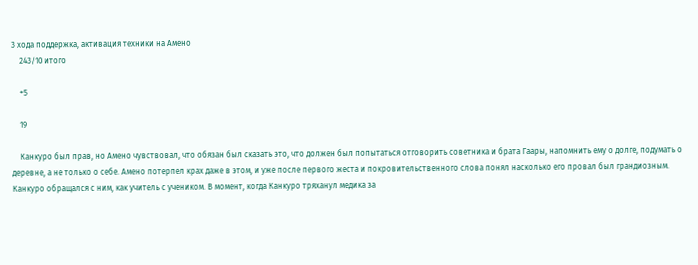3 хода поддержка, активация техники на Амено
    243/10 итого

    +5

    19

    Канкуро был прав, но Амено чувствовал, что обязан был сказать это, что должен был попытаться отговорить советника и брата Гаары, напомнить ему о долге, подумать о деревне, а не только о себе. Амено потерпел крах даже в этом, и уже после первого жеста и покровительственного слова понял насколько его провал был грандиозным. Канкуро обращался с ним, как учитель с учеником. В момент, когда Канкуро тряханул медика за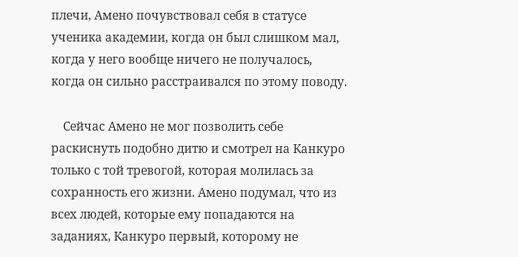плечи, Амено почувствовал себя в статусе ученика академии, когда он был слишком мал, когда у него вообще ничего не получалось, когда он сильно расстраивался по этому поводу.

    Сейчас Амено не мог позволить себе раскиснуть подобно дитю и смотрел на Канкуро только с той тревогой, которая молилась за сохранность его жизни. Амено подумал, что из всех людей, которые ему попадаются на заданиях, Канкуро первый, которому не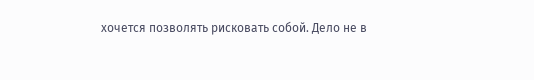хочется позволять рисковать собой. Дело не в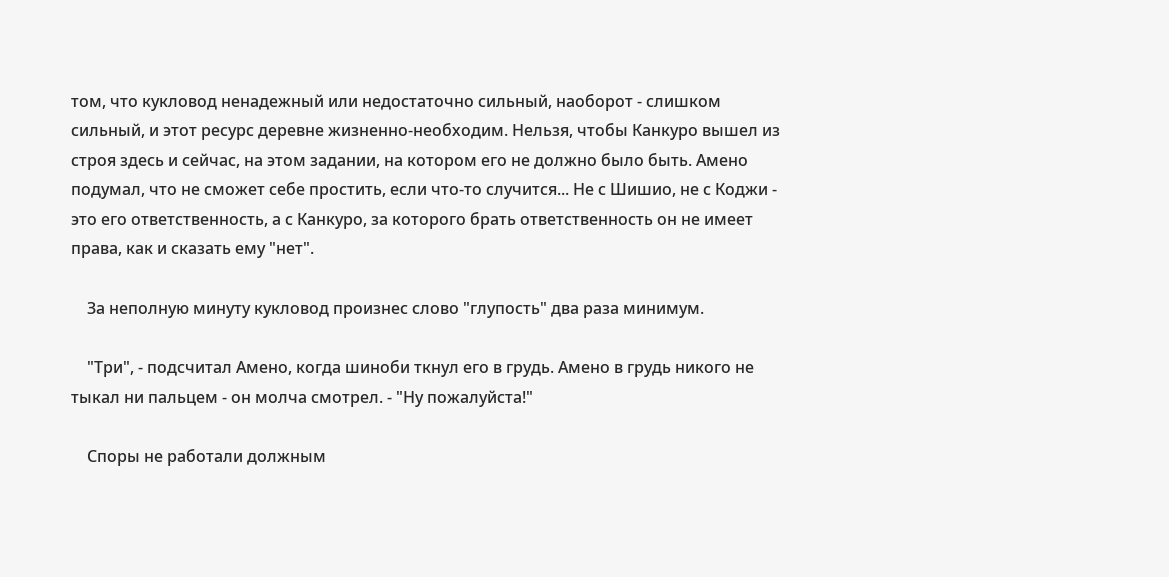том, что кукловод ненадежный или недостаточно сильный, наоборот - слишком сильный, и этот ресурс деревне жизненно-необходим. Нельзя, чтобы Канкуро вышел из строя здесь и сейчас, на этом задании, на котором его не должно было быть. Амено подумал, что не сможет себе простить, если что-то случится... Не с Шишио, не с Коджи - это его ответственность, а с Канкуро, за которого брать ответственность он не имеет права, как и сказать ему "нет".

    За неполную минуту кукловод произнес слово "глупость" два раза минимум.

    "Три", - подсчитал Амено, когда шиноби ткнул его в грудь. Амено в грудь никого не тыкал ни пальцем - он молча смотрел. - "Ну пожалуйста!"

    Споры не работали должным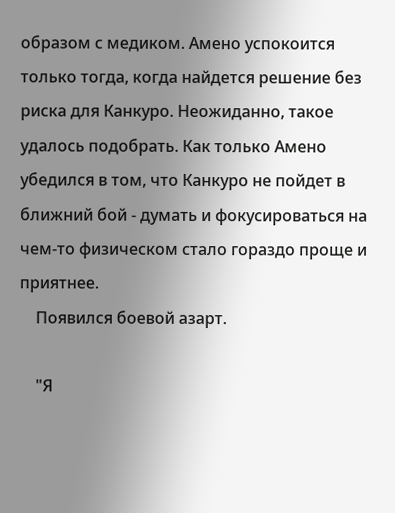образом с медиком. Амено успокоится только тогда, когда найдется решение без риска для Канкуро. Неожиданно, такое удалось подобрать. Как только Амено убедился в том, что Канкуро не пойдет в ближний бой - думать и фокусироваться на чем-то физическом стало гораздо проще и приятнее.
    Появился боевой азарт.

    "Я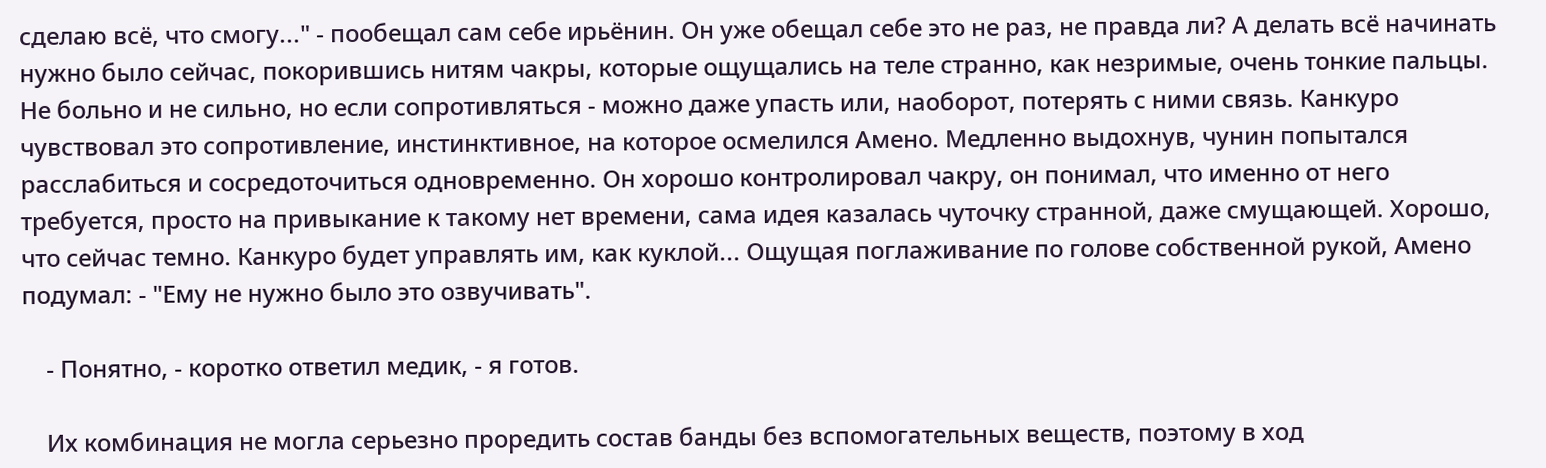сделаю всё, что смогу..." - пообещал сам себе ирьёнин. Он уже обещал себе это не раз, не правда ли? А делать всё начинать нужно было сейчас, покорившись нитям чакры, которые ощущались на теле странно, как незримые, очень тонкие пальцы. Не больно и не сильно, но если сопротивляться - можно даже упасть или, наоборот, потерять с ними связь. Канкуро чувствовал это сопротивление, инстинктивное, на которое осмелился Амено. Медленно выдохнув, чунин попытался расслабиться и сосредоточиться одновременно. Он хорошо контролировал чакру, он понимал, что именно от него требуется, просто на привыкание к такому нет времени, сама идея казалась чуточку странной, даже смущающей. Хорошо, что сейчас темно. Канкуро будет управлять им, как куклой... Ощущая поглаживание по голове собственной рукой, Амено подумал: - "Ему не нужно было это озвучивать".

    - Понятно, - коротко ответил медик, - я готов.

    Их комбинация не могла серьезно проредить состав банды без вспомогательных веществ, поэтому в ход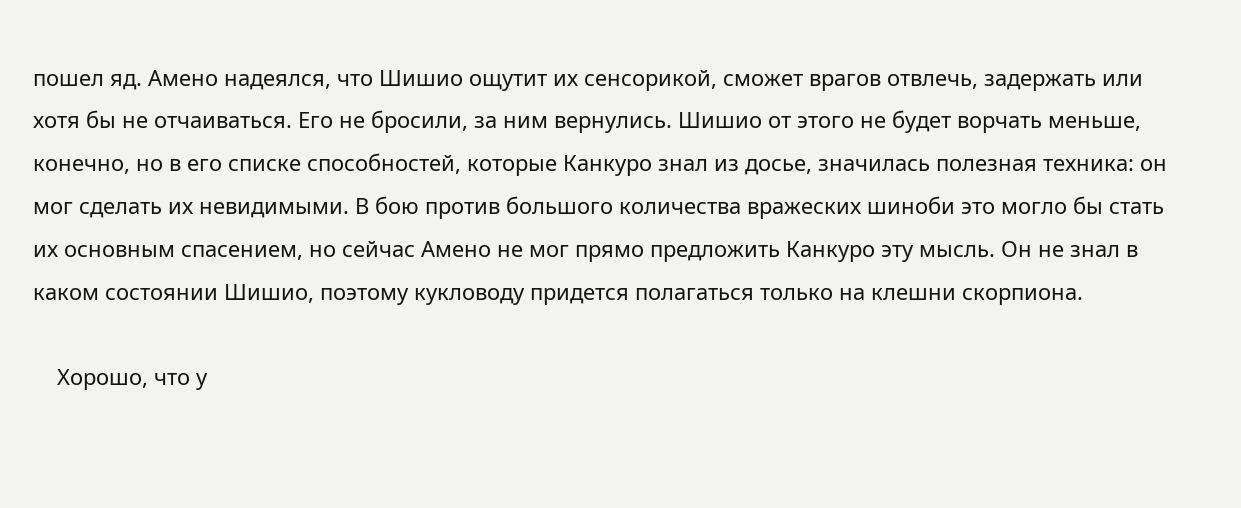пошел яд. Амено надеялся, что Шишио ощутит их сенсорикой, сможет врагов отвлечь, задержать или хотя бы не отчаиваться. Его не бросили, за ним вернулись. Шишио от этого не будет ворчать меньше, конечно, но в его списке способностей, которые Канкуро знал из досье, значилась полезная техника: он мог сделать их невидимыми. В бою против большого количества вражеских шиноби это могло бы стать их основным спасением, но сейчас Амено не мог прямо предложить Канкуро эту мысль. Он не знал в каком состоянии Шишио, поэтому кукловоду придется полагаться только на клешни скорпиона.

    Хорошо, что у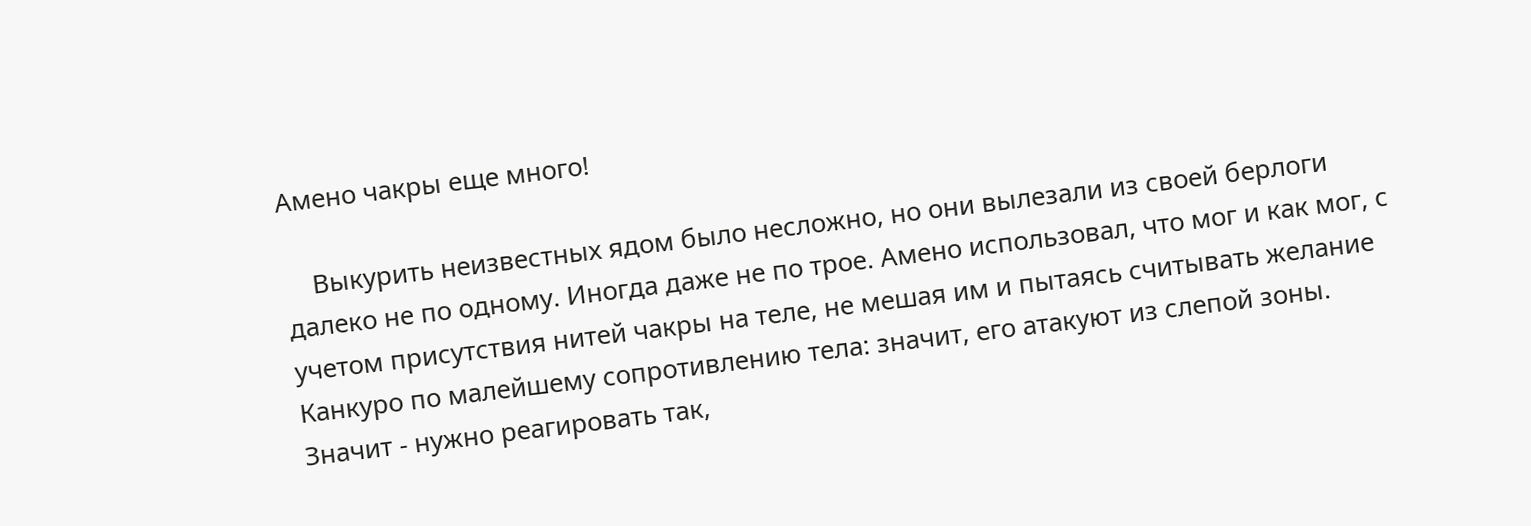Амено чакры еще много!

    Выкурить неизвестных ядом было несложно, но они вылезали из своей берлоги далеко не по одному. Иногда даже не по трое. Амено использовал, что мог и как мог, с учетом присутствия нитей чакры на теле, не мешая им и пытаясь считывать желание Канкуро по малейшему сопротивлению тела: значит, его атакуют из слепой зоны. Значит - нужно реагировать так,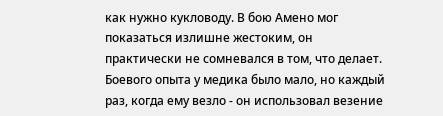как нужно кукловоду. В бою Амено мог показаться излишне жестоким, он практически не сомневался в том, что делает. Боевого опыта у медика было мало, но каждый раз, когда ему везло - он использовал везение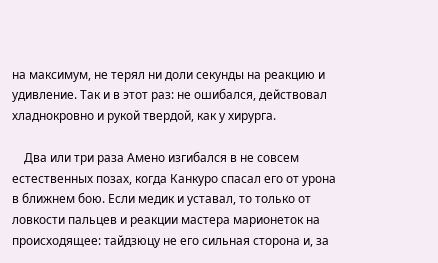на максимум, не терял ни доли секунды на реакцию и удивление. Так и в этот раз: не ошибался, действовал хладнокровно и рукой твердой, как у хирурга.

    Два или три раза Амено изгибался в не совсем естественных позах, когда Канкуро спасал его от урона в ближнем бою. Если медик и уставал, то только от ловкости пальцев и реакции мастера марионеток на происходящее: тайдзюцу не его сильная сторона и, за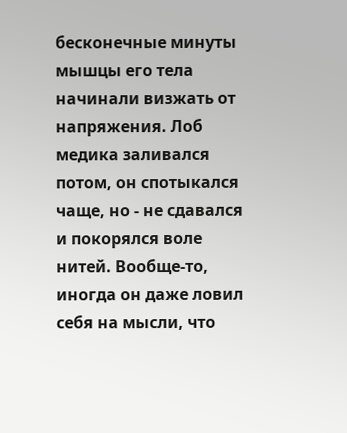бесконечные минуты мышцы его тела начинали визжать от напряжения. Лоб медика заливался потом, он спотыкался чаще, но - не сдавался и покорялся воле нитей. Вообще-то, иногда он даже ловил себя на мысли, что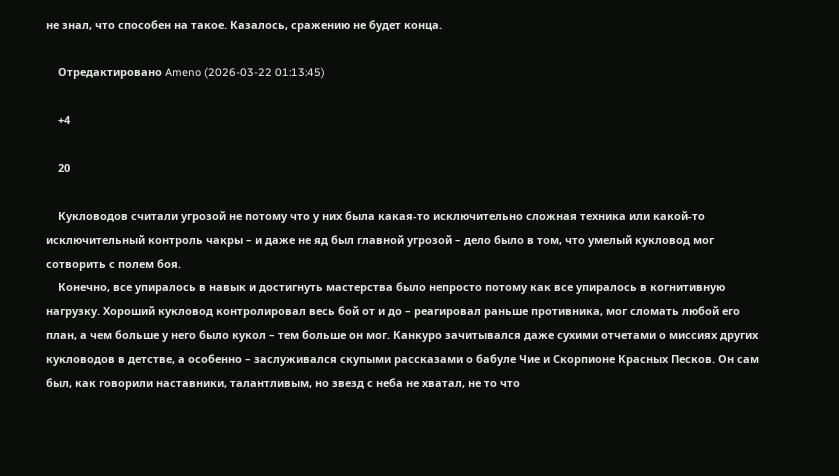не знал, что способен на такое. Казалось, сражению не будет конца.

    Отредактировано Ameno (2026-03-22 01:13:45)

    +4

    20

    Кукловодов считали угрозой не потому что у них была какая-то исключительно сложная техника или какой-то исключительный контроль чакры – и даже не яд был главной угрозой – дело было в том, что умелый кукловод мог сотворить с полем боя.
    Конечно, все упиралось в навык и достигнуть мастерства было непросто потому как все упиралось в когнитивную нагрузку. Хороший кукловод контролировал весь бой от и до – реагировал раньше противника, мог сломать любой его план, а чем больше у него было кукол – тем больше он мог. Канкуро зачитывался даже сухими отчетами о миссиях других кукловодов в детстве, а особенно – заслуживался скупыми рассказами о бабуле Чие и Скорпионе Красных Песков. Он сам был, как говорили наставники, талантливым, но звезд с неба не хватал, не то что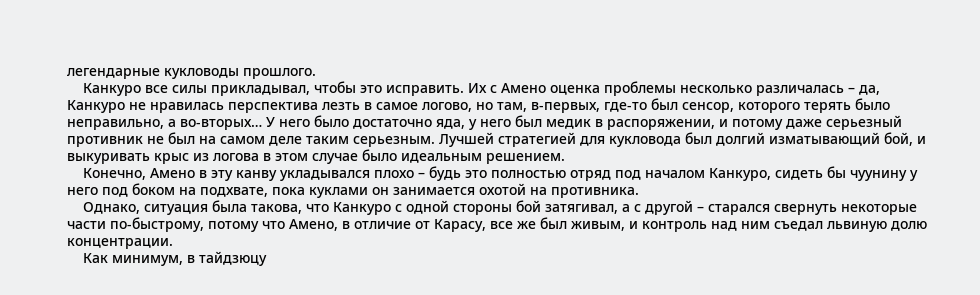легендарные кукловоды прошлого.
    Канкуро все силы прикладывал, чтобы это исправить. Их с Амено оценка проблемы несколько различалась – да, Канкуро не нравилась перспектива лезть в самое логово, но там, в-первых, где-то был сенсор, которого терять было неправильно, а во-вторых… У него было достаточно яда, у него был медик в распоряжении, и потому даже серьезный противник не был на самом деле таким серьезным. Лучшей стратегией для кукловода был долгий изматывающий бой, и выкуривать крыс из логова в этом случае было идеальным решением.
    Конечно, Амено в эту канву укладывался плохо – будь это полностью отряд под началом Канкуро, сидеть бы чуунину у него под боком на подхвате, пока куклами он занимается охотой на противника.
    Однако, ситуация была такова, что Канкуро с одной стороны бой затягивал, а с другой – старался свернуть некоторые части по-быстрому, потому что Амено, в отличие от Карасу, все же был живым, и контроль над ним съедал львиную долю концентрации.
    Как минимум, в тайдзюцу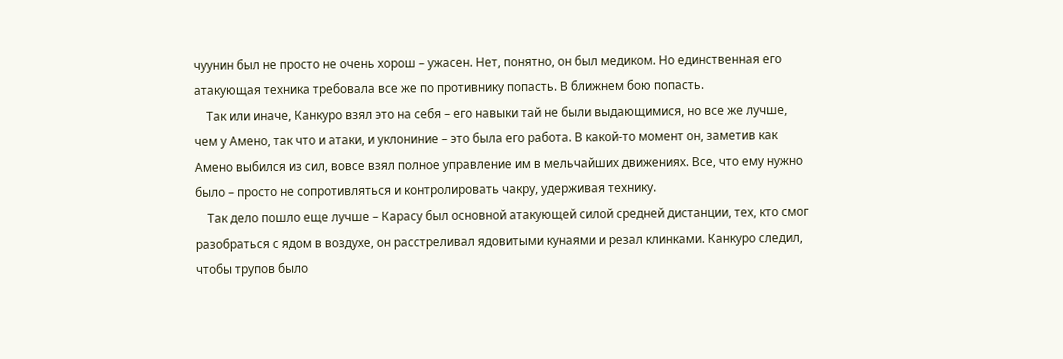чуунин был не просто не очень хорош – ужасен. Нет, понятно, он был медиком. Но единственная его атакующая техника требовала все же по противнику попасть. В ближнем бою попасть.
    Так или иначе, Канкуро взял это на себя – его навыки тай не были выдающимися, но все же лучше, чем у Амено, так что и атаки, и уклониние – это была его работа. В какой-то момент он, заметив как Амено выбился из сил, вовсе взял полное управление им в мельчайших движениях. Все, что ему нужно было – просто не сопротивляться и контролировать чакру, удерживая технику.
    Так дело пошло еще лучше – Карасу был основной атакующей силой средней дистанции, тех, кто смог разобраться с ядом в воздухе, он расстреливал ядовитыми кунаями и резал клинками. Канкуро следил, чтобы трупов было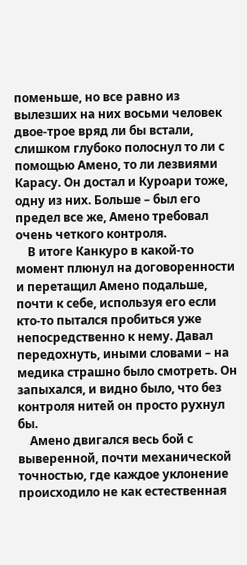поменьше, но все равно из вылезших на них восьми человек двое-трое вряд ли бы встали, слишком глубоко полоснул то ли с помощью Амено, то ли лезвиями Карасу. Он достал и Куроари тоже, одну из них. Больше – был его предел все же, Амено требовал очень четкого контроля.
    В итоге Канкуро в какой-то момент плюнул на договоренности и перетащил Амено подальше, почти к себе, используя его если кто-то пытался пробиться уже непосредственно к нему. Давал передохнуть, иными словами – на медика страшно было смотреть. Он запыхался, и видно было, что без контроля нитей он просто рухнул бы.
    Амено двигался весь бой с выверенной, почти механической точностью, где каждое уклонение происходило не как естественная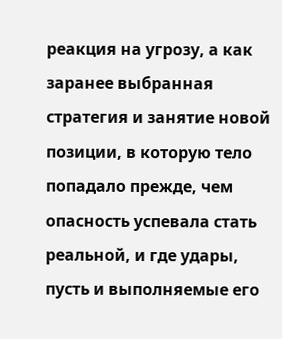реакция на угрозу, а как заранее выбранная стратегия и занятие новой позиции, в которую тело попадало прежде, чем опасность успевала стать реальной, и где удары, пусть и выполняемые его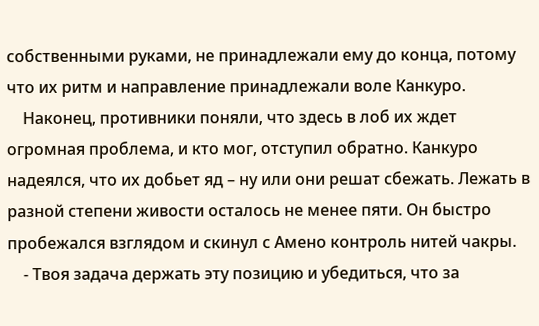собственными руками, не принадлежали ему до конца, потому что их ритм и направление принадлежали воле Канкуро.
    Наконец, противники поняли, что здесь в лоб их ждет огромная проблема, и кто мог, отступил обратно. Канкуро надеялся, что их добьет яд – ну или они решат сбежать. Лежать в разной степени живости осталось не менее пяти. Он быстро пробежался взглядом и скинул с Амено контроль нитей чакры.
    - Твоя задача держать эту позицию и убедиться, что за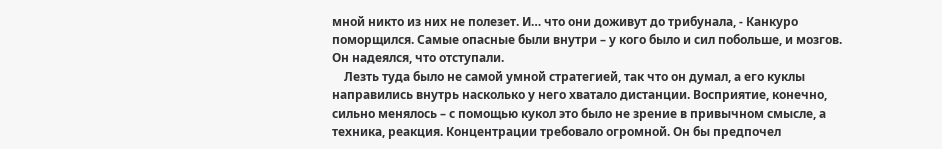мной никто из них не полезет. И… что они доживут до трибунала, - Канкуро поморщился. Самые опасные были внутри – у кого было и сил побольше, и мозгов. Он надеялся, что отступали.
    Лезть туда было не самой умной стратегией, так что он думал, а его куклы направились внутрь насколько у него хватало дистанции. Восприятие, конечно, сильно менялось – с помощью кукол это было не зрение в привычном смысле, а техника, реакция. Концентрации требовало огромной. Он бы предпочел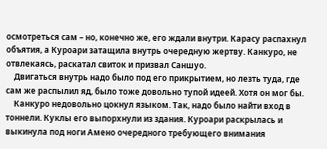осмотреться сам – но, конечно же, его ждали внутри. Карасу распахнул объятия, а Куроари затащила внутрь очередную жертву. Канкуро, не отвлекаясь, раскатал свиток и призвал Саншуо.
    Двигаться внутрь надо было под его прикрытием, но лезть туда, где сам же распылил яд, было тоже довольно тупой идеей. Хотя он мог бы.
    Канкуро недовольно цокнул языком. Так, надо было найти вход в тоннели. Куклы его выпорхнули из здания. Куроари раскрылась и выкинула под ноги Амено очередного требующего внимания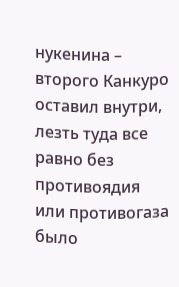нукенина – второго Канкуро оставил внутри, лезть туда все равно без противоядия или противогаза было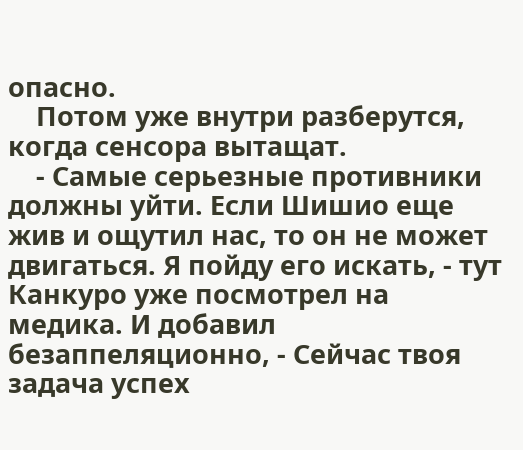опасно.
    Потом уже внутри разберутся, когда сенсора вытащат.
    - Самые серьезные противники должны уйти. Если Шишио еще жив и ощутил нас, то он не может двигаться. Я пойду его искать, - тут Канкуро уже посмотрел на медика. И добавил безаппеляционно, - Сейчас твоя задача успех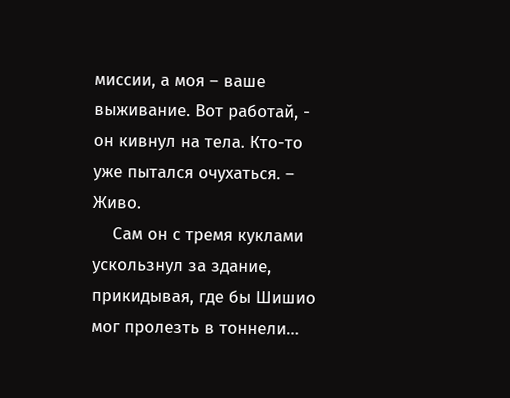миссии, а моя – ваше выживание. Вот работай, - он кивнул на тела. Кто-то уже пытался очухаться. – Живо.
    Сам он с тремя куклами ускользнул за здание, прикидывая, где бы Шишио мог пролезть в тоннели…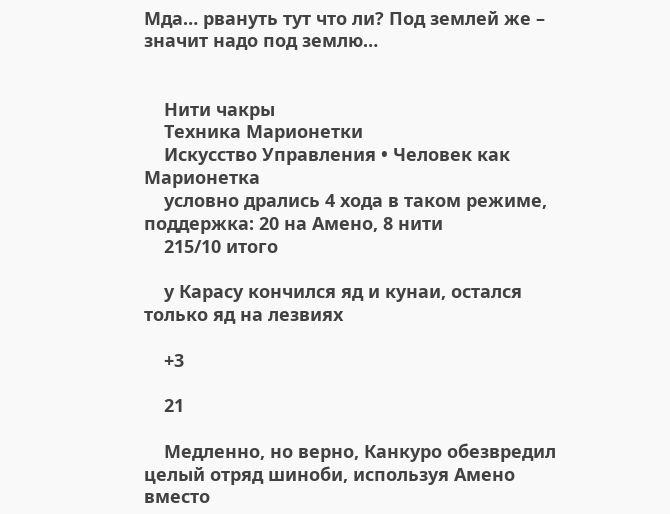Мда… рвануть тут что ли? Под землей же – значит надо под землю…


    Нити чакры
    Техника Марионетки
    Искусство Управления • Человек как Марионетка
    условно дрались 4 хода в таком режиме, поддержка: 20 на Амено, 8 нити
    215/10 итого

    у Карасу кончился яд и кунаи, остался только яд на лезвиях

    +3

    21

    Медленно, но верно, Канкуро обезвредил целый отряд шиноби, используя Амено вместо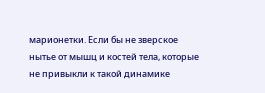марионетки. Если бы не зверское нытье от мышц и костей тела, которые не привыкли к такой динамике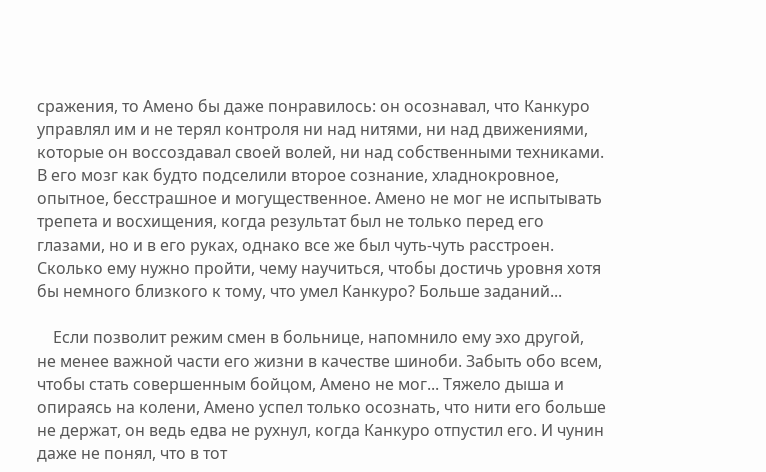сражения, то Амено бы даже понравилось: он осознавал, что Канкуро управлял им и не терял контроля ни над нитями, ни над движениями, которые он воссоздавал своей волей, ни над собственными техниками. В его мозг как будто подселили второе сознание, хладнокровное, опытное, бесстрашное и могущественное. Амено не мог не испытывать трепета и восхищения, когда результат был не только перед его глазами, но и в его руках, однако все же был чуть-чуть расстроен. Сколько ему нужно пройти, чему научиться, чтобы достичь уровня хотя бы немного близкого к тому, что умел Канкуро? Больше заданий...

    Если позволит режим смен в больнице, напомнило ему эхо другой, не менее важной части его жизни в качестве шиноби. Забыть обо всем, чтобы стать совершенным бойцом, Амено не мог... Тяжело дыша и опираясь на колени, Амено успел только осознать, что нити его больше не держат, он ведь едва не рухнул, когда Канкуро отпустил его. И чунин даже не понял, что в тот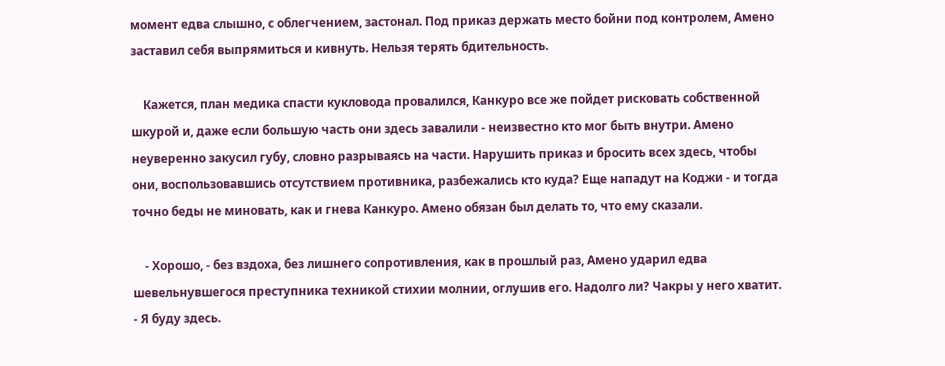момент едва слышно, с облегчением, застонал. Под приказ держать место бойни под контролем, Амено заставил себя выпрямиться и кивнуть. Нельзя терять бдительность.

    Кажется, план медика спасти кукловода провалился, Канкуро все же пойдет рисковать собственной шкурой и, даже если большую часть они здесь завалили - неизвестно кто мог быть внутри. Амено неуверенно закусил губу, словно разрываясь на части. Нарушить приказ и бросить всех здесь, чтобы они, воспользовавшись отсутствием противника, разбежались кто куда? Еще нападут на Коджи - и тогда точно беды не миновать, как и гнева Канкуро. Амено обязан был делать то, что ему сказали.

    - Хорошо, - без вздоха, без лишнего сопротивления, как в прошлый раз, Амено ударил едва шевельнувшегося преступника техникой стихии молнии, оглушив его. Надолго ли? Чакры у него хватит. - Я буду здесь.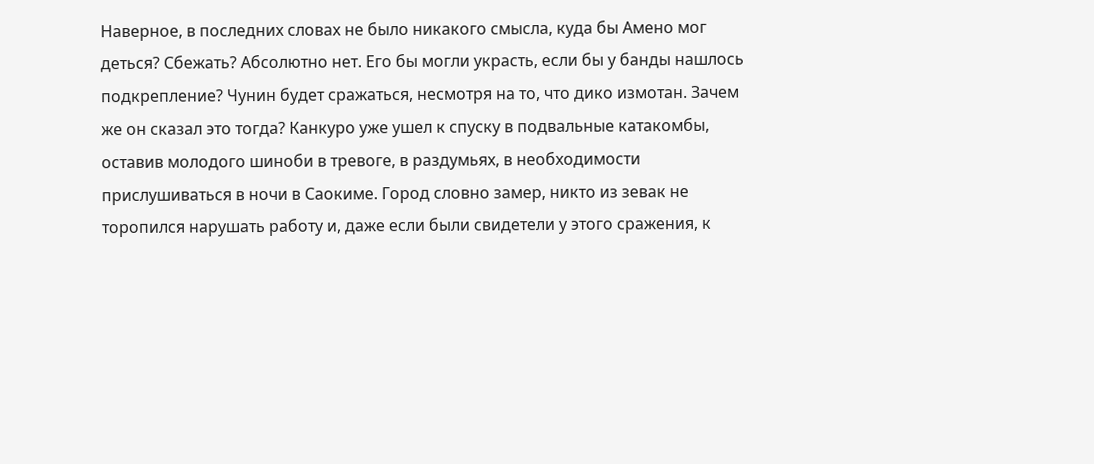Наверное, в последних словах не было никакого смысла, куда бы Амено мог деться? Сбежать? Абсолютно нет. Его бы могли украсть, если бы у банды нашлось подкрепление? Чунин будет сражаться, несмотря на то, что дико измотан. Зачем же он сказал это тогда? Канкуро уже ушел к спуску в подвальные катакомбы, оставив молодого шиноби в тревоге, в раздумьях, в необходимости прислушиваться в ночи в Саокиме. Город словно замер, никто из зевак не торопился нарушать работу и, даже если были свидетели у этого сражения, к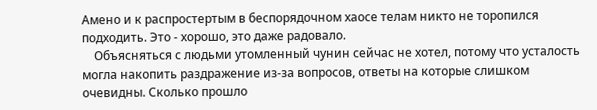Амено и к распростертым в беспорядочном хаосе телам никто не торопился подходить. Это - хорошо, это даже радовало.
    Объясняться с людьми утомленный чунин сейчас не хотел, потому что усталость могла накопить раздражение из-за вопросов, ответы на которые слишком очевидны. Сколько прошло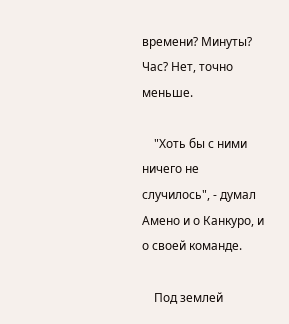времени? Минуты? Час? Нет, точно меньше.

    "Хоть бы с ними ничего не случилось", - думал Амено и о Канкуро, и о своей команде.

    Под землей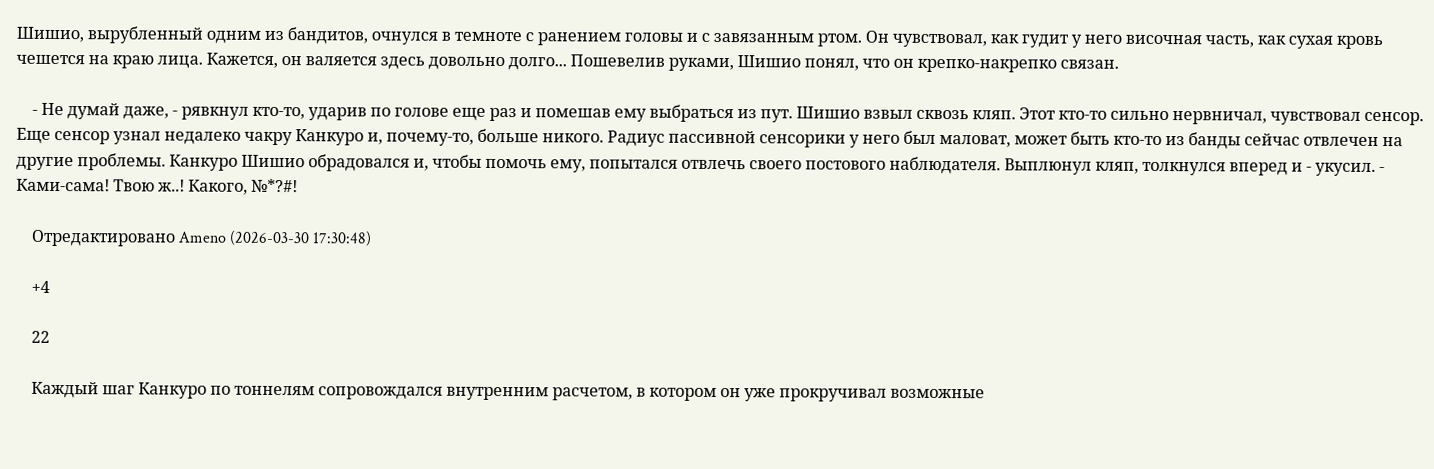Шишио, вырубленный одним из бандитов, очнулся в темноте с ранением головы и с завязанным ртом. Он чувствовал, как гудит у него височная часть, как сухая кровь чешется на краю лица. Кажется, он валяется здесь довольно долго... Пошевелив руками, Шишио понял, что он крепко-накрепко связан.

    - Не думай даже, - рявкнул кто-то, ударив по голове еще раз и помешав ему выбраться из пут. Шишио взвыл сквозь кляп. Этот кто-то сильно нервничал, чувствовал сенсор. Еще сенсор узнал недалеко чакру Канкуро и, почему-то, больше никого. Радиус пассивной сенсорики у него был маловат, может быть кто-то из банды сейчас отвлечен на другие проблемы. Канкуро Шишио обрадовался и, чтобы помочь ему, попытался отвлечь своего постового наблюдателя. Выплюнул кляп, толкнулся вперед и - укусил. - Ками-сама! Твою ж..! Какого, №*?#!

    Отредактировано Ameno (2026-03-30 17:30:48)

    +4

    22

    Каждый шаг Канкуро по тоннелям сопровождался внутренним расчетом, в котором он уже прокручивал возможные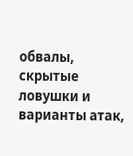обвалы, скрытые ловушки и варианты атак,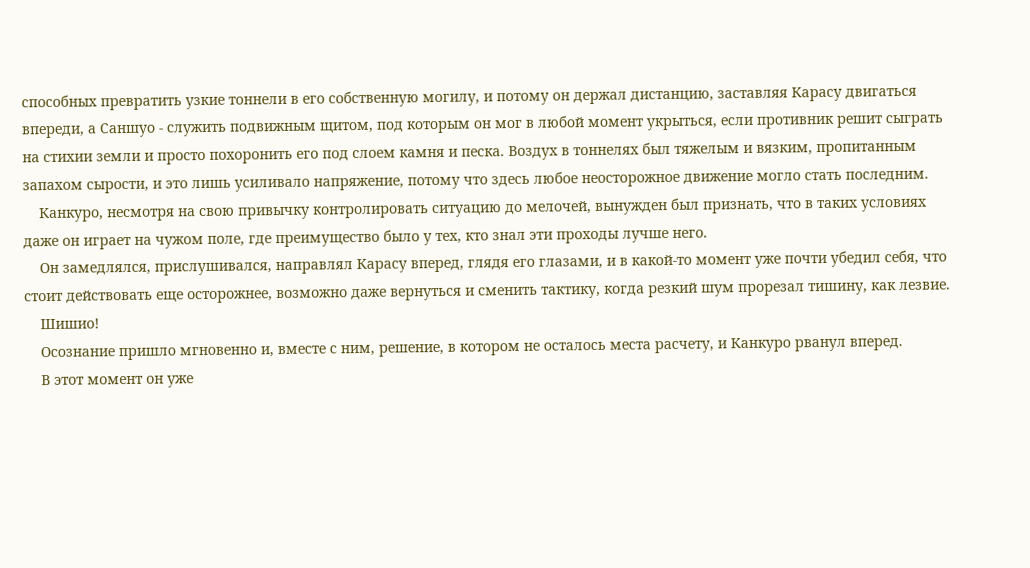способных превратить узкие тоннели в его собственную могилу, и потому он держал дистанцию, заставляя Карасу двигаться впереди, а Саншуо - служить подвижным щитом, под которым он мог в любой момент укрыться, если противник решит сыграть на стихии земли и просто похоронить его под слоем камня и песка. Воздух в тоннелях был тяжелым и вязким, пропитанным запахом сырости, и это лишь усиливало напряжение, потому что здесь любое неосторожное движение могло стать последним.
    Канкуро, несмотря на свою привычку контролировать ситуацию до мелочей, вынужден был признать, что в таких условиях даже он играет на чужом поле, где преимущество было у тех, кто знал эти проходы лучше него.
    Он замедлялся, прислушивался, направлял Карасу вперед, глядя его глазами, и в какой-то момент уже почти убедил себя, что стоит действовать еще осторожнее, возможно даже вернуться и сменить тактику, когда резкий шум прорезал тишину, как лезвие.
    Шишио!
    Осознание пришло мгновенно и, вместе с ним, решение, в котором не осталось места расчету, и Канкуро рванул вперед.
    В этот момент он уже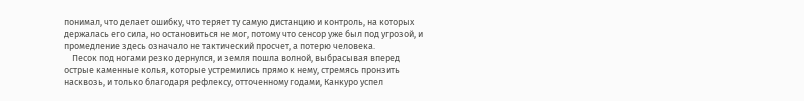понимал, что делает ошибку, что теряет ту самую дистанцию и контроль, на которых держалась его сила, но остановиться не мог, потому что сенсор уже был под угрозой, и промедление здесь означало не тактический просчет, а потерю человека.
    Песок под ногами резко дернулся, и земля пошла волной, выбрасывая вперед острые каменные колья, которые устремились прямо к нему, стремясь пронзить насквозь, и только благодаря рефлексу, отточенному годами, Канкуро успел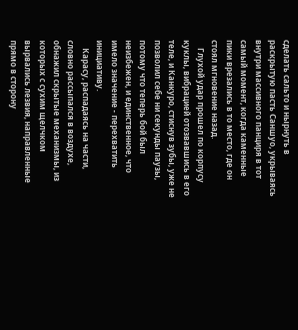сделать сальто и нырнуть в раскрытую пасть Саншуо, укрываясь внутри массивного панциря в тот самый момент, когда каменные пики врезались в то место, где он стоял мгновение назад.
    Глухой удар прошел по корпусу куклы, вибрацией отозвавшись в его теле, и Канкуро, стиснув зубы, уже не позволил себе ни секунды паузы, потому что теперь бой был неизбежен, и единственное, что имело значение - перехватить инициативу.
    Карасу, распадаясь на части, словно рассыпался в воздухе, обнажил скрытые механизмы, из которых с сухим щелчком вырвались лезвия, направленные прямо в сторону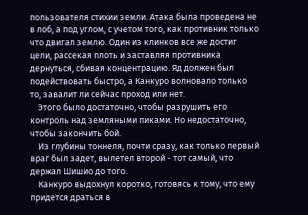пользователя стихии земли. Атака была проведена не в лоб, а под углом, с учетом того, как противник только что двигал землю. Один из клинков все же достиг цели, рассекая плоть и заставляя противника дернуться, сбивая концентрацию. Яд должен был подействовать быстро, а Канкуро волновало только то, завалит ли сейчас проход или нет.
    Этого было достаточно, чтобы разрушить его контроль над земляными пиками. Но недостаточно, чтобы закончить бой.
    Из глубины тоннеля, почти сразу, как только первый враг был задет, вылетел второй - тот самый, что держал Шишио до того.
    Канкуро выдохнул коротко, готовясь к тому, что ему придется драться в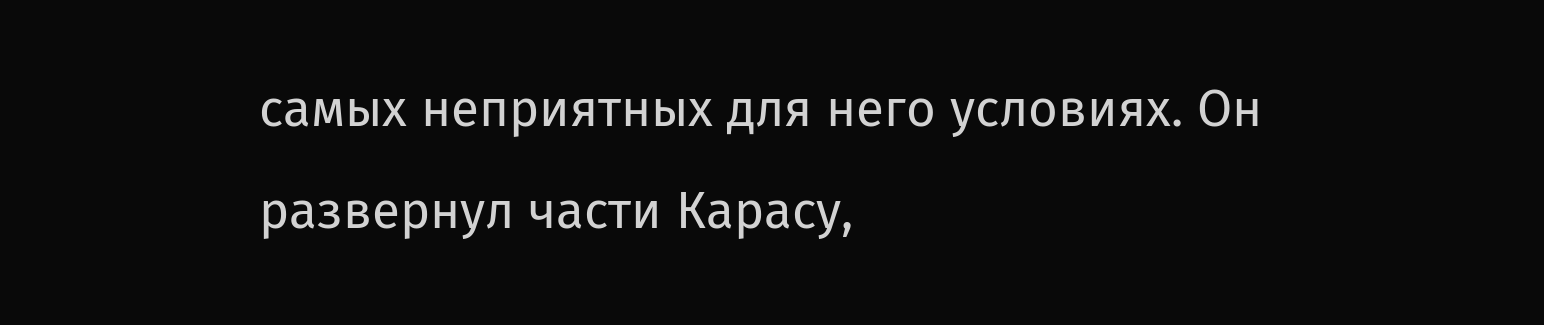самых неприятных для него условиях. Он развернул части Карасу,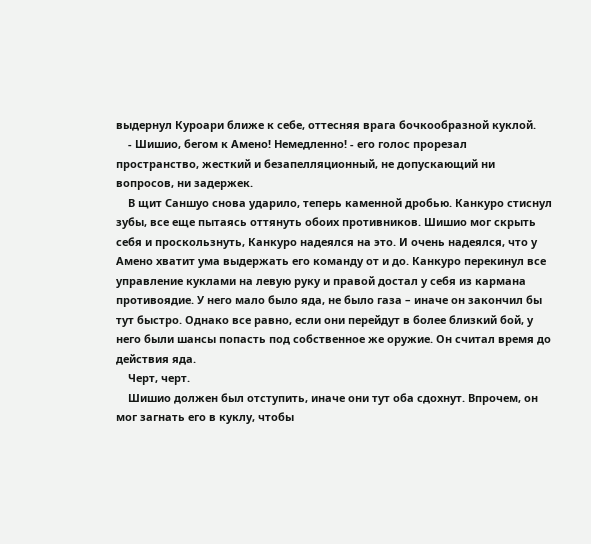выдернул Куроари ближе к себе, оттесняя врага бочкообразной куклой.
    - Шишио, бегом к Амено! Немедленно! - его голос прорезал пространство, жесткий и безапелляционный, не допускающий ни вопросов, ни задержек.
    В щит Саншуо снова ударило, теперь каменной дробью. Канкуро стиснул зубы, все еще пытаясь оттянуть обоих противников. Шишио мог скрыть себя и проскользнуть, Канкуро надеялся на это. И очень надеялся, что у Амено хватит ума выдержать его команду от и до. Канкуро перекинул все управление куклами на левую руку и правой достал у себя из кармана противоядие. У него мало было яда, не было газа – иначе он закончил бы тут быстро. Однако все равно, если они перейдут в более близкий бой, у него были шансы попасть под собственное же оружие. Он считал время до действия яда.
    Черт, черт.
    Шишио должен был отступить, иначе они тут оба сдохнут. Впрочем, он мог загнать его в куклу, чтобы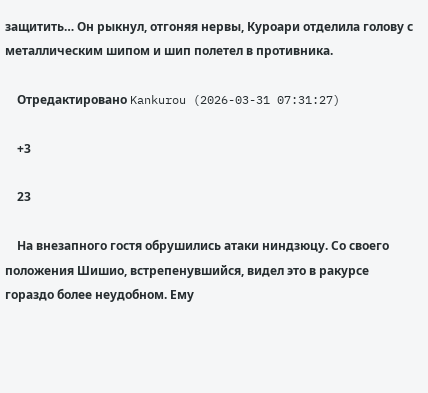защитить… Он рыкнул, отгоняя нервы, Куроари отделила голову с металлическим шипом и шип полетел в противника.

    Отредактировано Kankurou (2026-03-31 07:31:27)

    +3

    23

    На внезапного гостя обрушились атаки ниндзюцу. Со своего положения Шишио, встрепенувшийся, видел это в ракурсе гораздо более неудобном. Ему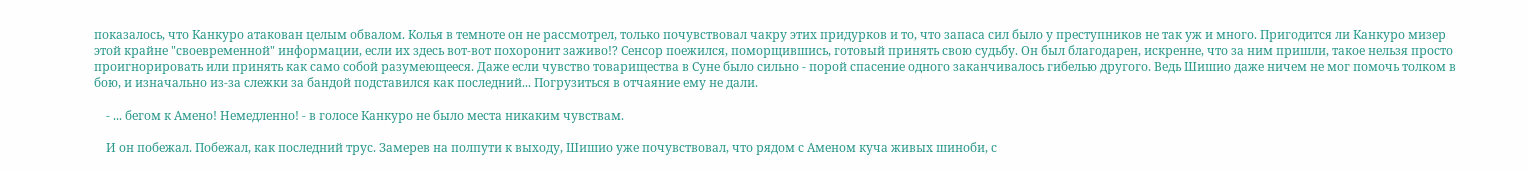показалось, что Канкуро атакован целым обвалом. Колья в темноте он не рассмотрел, только почувствовал чакру этих придурков и то, что запаса сил было у преступников не так уж и много. Пригодится ли Канкуро мизер этой крайне "своевременной" информации, если их здесь вот-вот похоронит заживо!? Сенсор поежился, поморщившись, готовый принять свою судьбу. Он был благодарен, искренне, что за ним пришли, такое нельзя просто проигнорировать или принять как само собой разумеющееся. Даже если чувство товарищества в Суне было сильно - порой спасение одного заканчивалось гибелью другого. Ведь Шишио даже ничем не мог помочь толком в бою, и изначально из-за слежки за бандой подставился как последний... Погрузиться в отчаяние ему не дали.

    - ... бегом к Амено! Немедленно! - в голосе Канкуро не было места никаким чувствам.

    И он побежал. Побежал, как последний трус. Замерев на полпути к выходу, Шишио уже почувствовал, что рядом с Аменом куча живых шиноби, с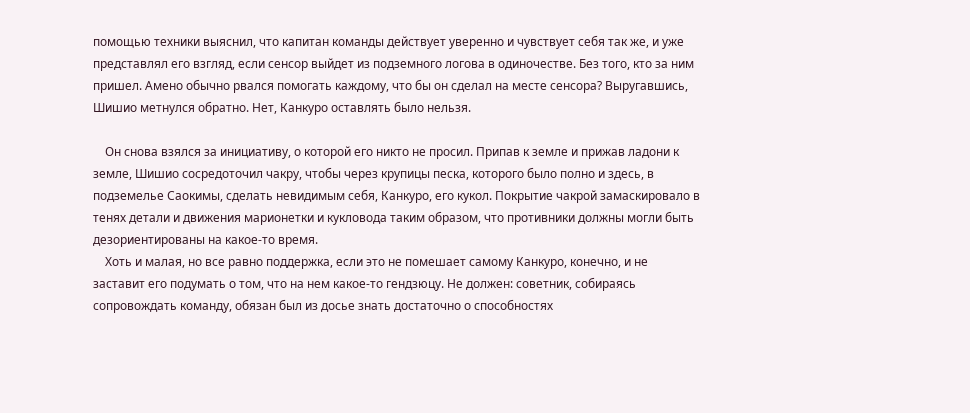помощью техники выяснил, что капитан команды действует уверенно и чувствует себя так же, и уже представлял его взгляд, если сенсор выйдет из подземного логова в одиночестве. Без того, кто за ним пришел. Амено обычно рвался помогать каждому, что бы он сделал на месте сенсора? Выругавшись, Шишио метнулся обратно. Нет, Канкуро оставлять было нельзя.

    Он снова взялся за инициативу, о которой его никто не просил. Припав к земле и прижав ладони к земле, Шишио сосредоточил чакру, чтобы через крупицы песка, которого было полно и здесь, в подземелье Саокимы, сделать невидимым себя, Канкуро, его кукол. Покрытие чакрой замаскировало в тенях детали и движения марионетки и кукловода таким образом, что противники должны могли быть дезориентированы на какое-то время.
    Хоть и малая, но все равно поддержка, если это не помешает самому Канкуро, конечно, и не заставит его подумать о том, что на нем какое-то гендзюцу. Не должен: советник, собираясь сопровождать команду, обязан был из досье знать достаточно о способностях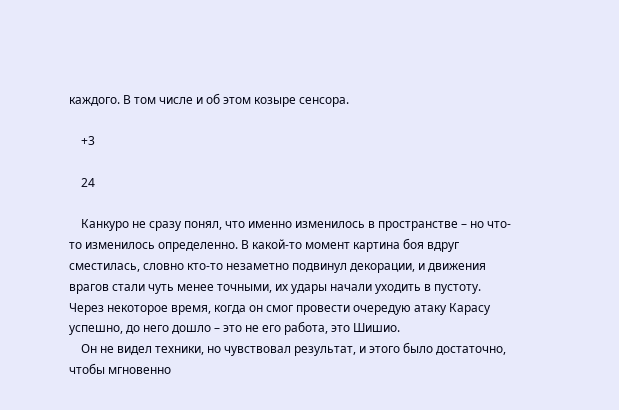каждого. В том числе и об этом козыре сенсора.

    +3

    24

    Канкуро не сразу понял, что именно изменилось в пространстве – но что-то изменилось определенно. В какой-то момент картина боя вдруг сместилась, словно кто-то незаметно подвинул декорации, и движения врагов стали чуть менее точными, их удары начали уходить в пустоту. Через некоторое время, когда он смог провести очередую атаку Карасу успешно, до него дошло – это не его работа, это Шишио.
    Он не видел техники, но чувствовал результат, и этого было достаточно, чтобы мгновенно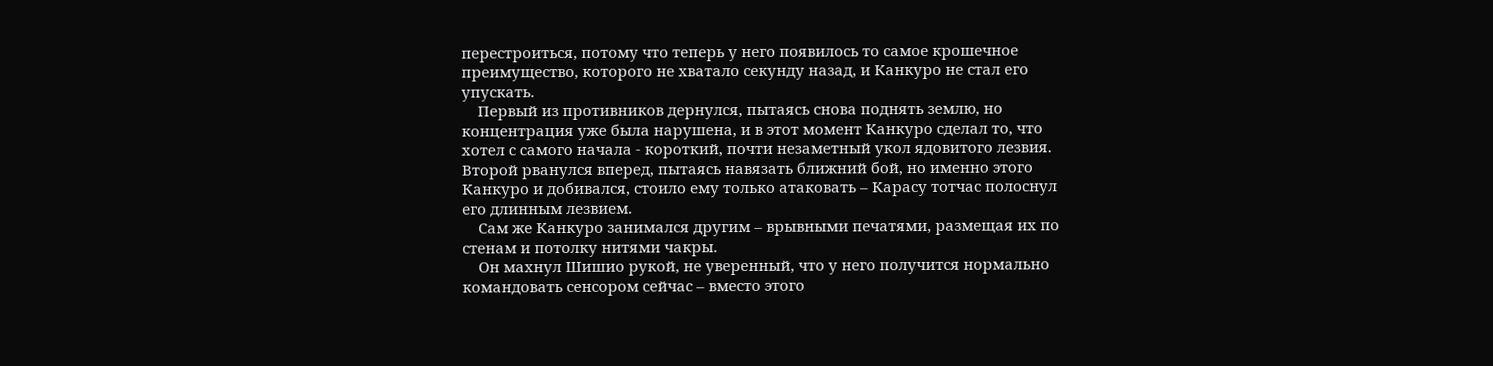перестроиться, потому что теперь у него появилось то самое крошечное преимущество, которого не хватало секунду назад, и Канкуро не стал его упускать.
    Первый из противников дернулся, пытаясь снова поднять землю, но концентрация уже была нарушена, и в этот момент Канкуро сделал то, что хотел с самого начала - короткий, почти незаметный укол ядовитого лезвия. Второй рванулся вперед, пытаясь навязать ближний бой, но именно этого Канкуро и добивался, стоило ему только атаковать – Карасу тотчас полоснул его длинным лезвием.
    Сам же Канкуро занимался другим – врывными печатями, размещая их по стенам и потолку нитями чакры.
    Он махнул Шишио рукой, не уверенный, что у него получится нормально командовать сенсором сейчас – вместо этого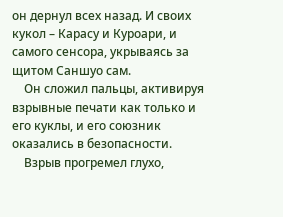он дернул всех назад. И своих кукол – Карасу и Куроари, и самого сенсора, укрываясь за щитом Саншуо сам.
    Он сложил пальцы, активируя взрывные печати как только и его куклы, и его союзник оказались в безопасности.
    Взрыв прогремел глухо,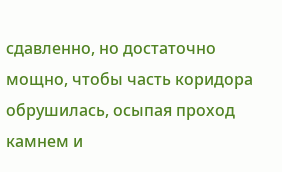сдавленно, но достаточно мощно, чтобы часть коридора обрушилась, осыпая проход камнем и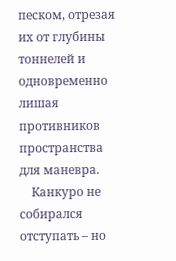песком, отрезая их от глубины тоннелей и одновременно лишая противников пространства для маневра.
    Канкуро не собирался отступать – но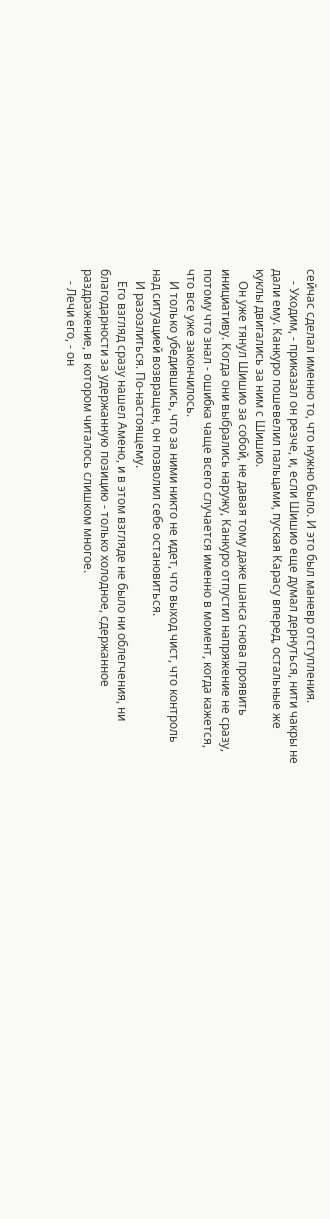сейчас сделал именно то, что нужно было. И это был маневр отступления.
    - Уходим, - приказал он резче, и, если Шишио еще думал дернуться, нити чакры не дали ему. Канкуро пошевелил пальцами, пуская Карасу вперед, остальные же куклы двигались за ним с Шишио.
    Он уже тянул Шишио за собой, не давая тому даже шанса снова проявить инициативу. Когда они выбрались наружу, Канкуро отпустил напряжение не сразу, потому что знал - ошибка чаще всего случается именно в момент, когда кажется, что все уже закончилось.
    И только убедившись, что за ними никто не идет, что выход чист, что контроль над ситуацией возвращен, он позволил себе остановиться.
    И разозлиться. По-настоящему.
    Его взгляд сразу нашел Амено, и в этом взгляде не было ни облегчения, ни благодарности за удержанную позицию - только холодное, сдержанное раздражение, в котором читалось слишком многое.
    - Лечи его, - он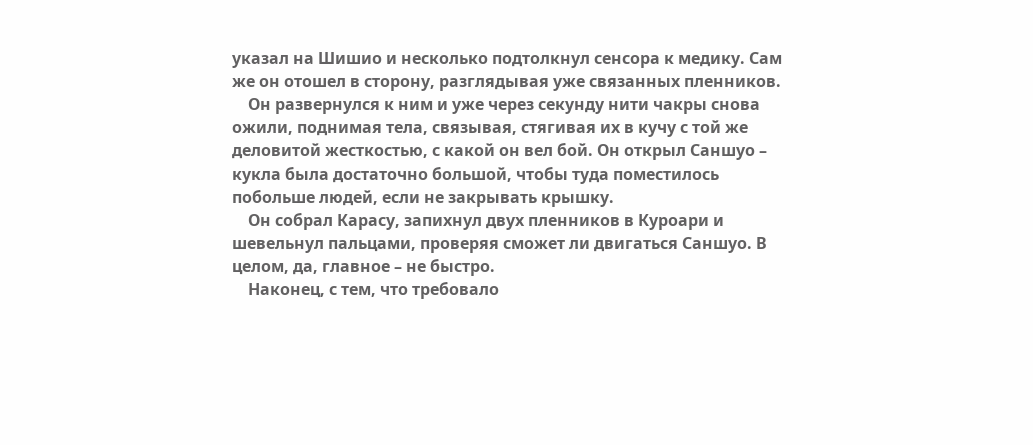указал на Шишио и несколько подтолкнул сенсора к медику. Сам же он отошел в сторону, разглядывая уже связанных пленников.
    Он развернулся к ним и уже через секунду нити чакры снова ожили, поднимая тела, связывая, стягивая их в кучу с той же деловитой жесткостью, с какой он вел бой. Он открыл Саншуо – кукла была достаточно большой, чтобы туда поместилось побольше людей, если не закрывать крышку.
    Он собрал Карасу, запихнул двух пленников в Куроари и шевельнул пальцами, проверяя сможет ли двигаться Саншуо. В целом, да, главное – не быстро.
    Наконец, с тем, что требовало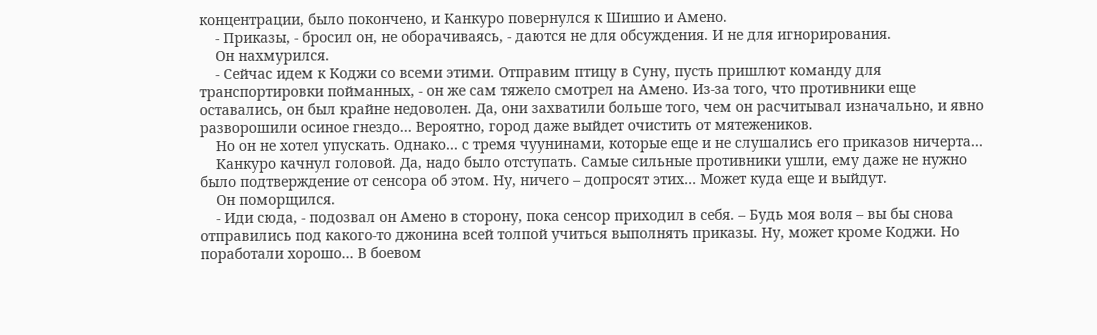концентрации, было покончено, и Канкуро повернулся к Шишио и Амено.
    - Приказы, - бросил он, не оборачиваясь, - даются не для обсуждения. И не для игнорирования.
    Он нахмурился.
    - Сейчас идем к Коджи со всеми этими. Отправим птицу в Суну, пусть пришлют команду для транспортировки пойманных, - он же сам тяжело смотрел на Амено. Из-за того, что противники еще оставались, он был крайне недоволен. Да, они захватили больше того, чем он расчитывал изначально, и явно разворошили осиное гнездо… Вероятно, город даже выйдет очистить от мятежеников.
    Но он не хотел упускать. Однако… с тремя чуунинами, которые еще и не слушались его приказов ничерта…
    Канкуро качнул головой. Да, надо было отступать. Самые сильные противники ушли, ему даже не нужно было подтверждение от сенсора об этом. Ну, ничего – допросят этих… Может куда еще и выйдут.
    Он поморщился.
    - Иди сюда, - подозвал он Амено в сторону, пока сенсор приходил в себя. – Будь моя воля – вы бы снова отправились под какого-то джонина всей толпой учиться выполнять приказы. Ну, может кроме Коджи. Но поработали хорошо… В боевом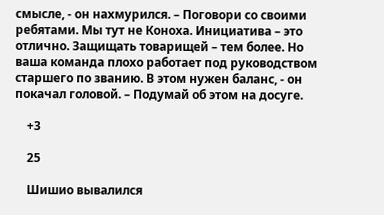смысле, - он нахмурился. – Поговори со своими ребятами. Мы тут не Коноха. Инициатива – это отлично. Защищать товарищей – тем более. Но ваша команда плохо работает под руководством старшего по званию. В этом нужен баланс, - он покачал головой. – Подумай об этом на досуге.

    +3

    25

    Шишио вывалился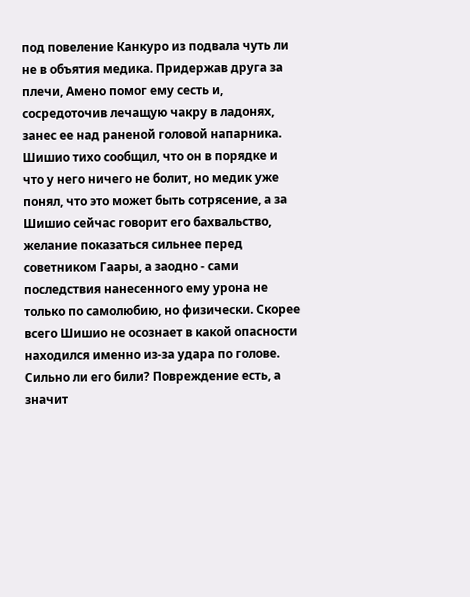под повеление Канкуро из подвала чуть ли не в объятия медика. Придержав друга за плечи, Амено помог ему сесть и, сосредоточив лечащую чакру в ладонях, занес ее над раненой головой напарника. Шишио тихо сообщил, что он в порядке и что у него ничего не болит, но медик уже понял, что это может быть сотрясение, а за Шишио сейчас говорит его бахвальство, желание показаться сильнее перед советником Гаары, а заодно - сами последствия нанесенного ему урона не только по самолюбию, но физически. Скорее всего Шишио не осознает в какой опасности находился именно из-за удара по голове. Сильно ли его били? Повреждение есть, а значит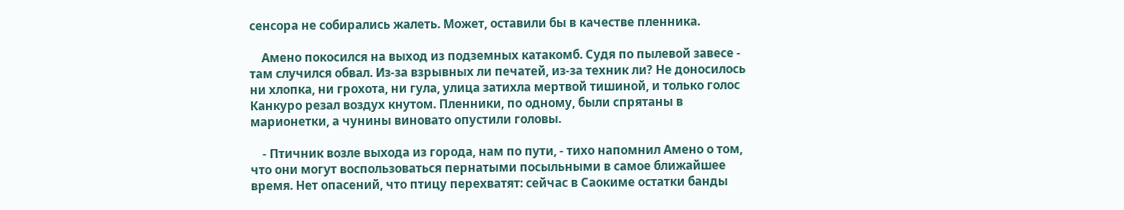сенсора не собирались жалеть. Может, оставили бы в качестве пленника.

    Амено покосился на выход из подземных катакомб. Судя по пылевой завесе - там случился обвал. Из-за взрывных ли печатей, из-за техник ли? Не доносилось ни хлопка, ни грохота, ни гула, улица затихла мертвой тишиной, и только голос Канкуро резал воздух кнутом. Пленники, по одному, были спрятаны в марионетки, а чунины виновато опустили головы.

    - Птичник возле выхода из города, нам по пути, - тихо напомнил Амено о том, что они могут воспользоваться пернатыми посыльными в самое ближайшее время. Нет опасений, что птицу перехватят: сейчас в Саокиме остатки банды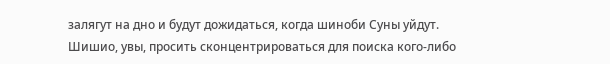залягут на дно и будут дожидаться, когда шиноби Суны уйдут. Шишио, увы, просить сконцентрироваться для поиска кого-либо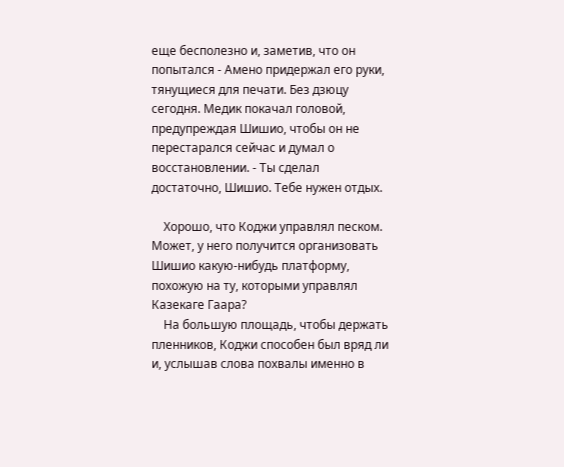еще бесполезно и, заметив, что он попытался - Амено придержал его руки, тянущиеся для печати. Без дзюцу сегодня. Медик покачал головой, предупреждая Шишио, чтобы он не перестарался сейчас и думал о восстановлении. - Ты сделал достаточно, Шишио. Тебе нужен отдых.

    Хорошо, что Коджи управлял песком. Может, у него получится организовать Шишио какую-нибудь платформу, похожую на ту, которыми управлял Казекаге Гаара?
    На большую площадь, чтобы держать пленников, Коджи способен был вряд ли и, услышав слова похвалы именно в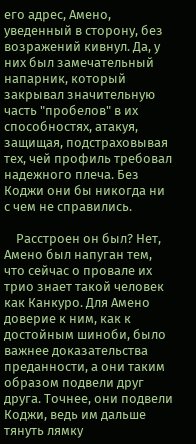его адрес, Амено, уведенный в сторону, без возражений кивнул. Да, у них был замечательный напарник, который закрывал значительную часть "пробелов" в их способностях, атакуя, защищая, подстраховывая тех, чей профиль требовал надежного плеча. Без Коджи они бы никогда ни с чем не справились.

    Расстроен он был? Нет, Амено был напуган тем, что сейчас о провале их трио знает такой человек как Канкуро. Для Амено доверие к ним, как к достойным шиноби, было важнее доказательства преданности, а они таким образом подвели друг друга. Точнее, они подвели Коджи, ведь им дальше тянуть лямку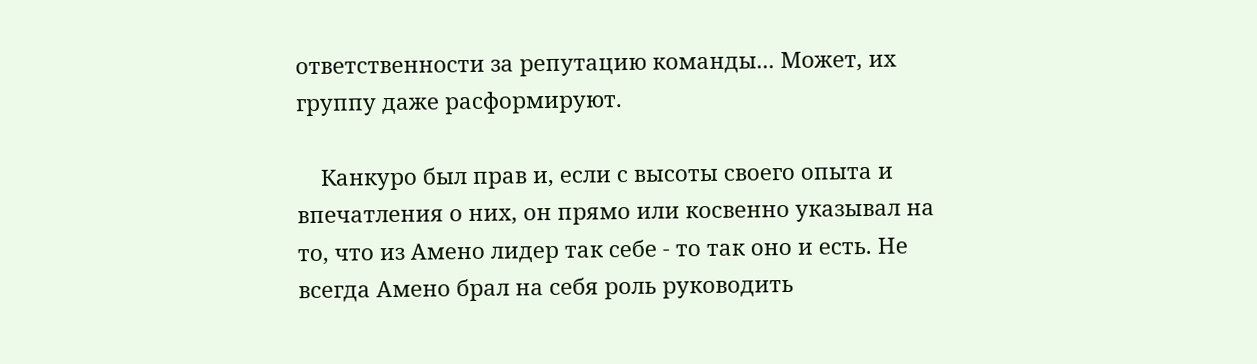ответственности за репутацию команды... Может, их группу даже расформируют.

    Канкуро был прав и, если с высоты своего опыта и впечатления о них, он прямо или косвенно указывал на то, что из Амено лидер так себе - то так оно и есть. Не всегда Амено брал на себя роль руководить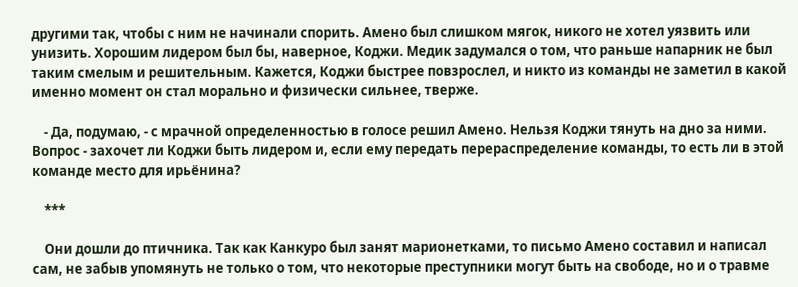другими так, чтобы с ним не начинали спорить. Амено был слишком мягок, никого не хотел уязвить или унизить. Хорошим лидером был бы, наверное, Коджи. Медик задумался о том, что раньше напарник не был таким смелым и решительным. Кажется, Коджи быстрее повзрослел, и никто из команды не заметил в какой именно момент он стал морально и физически сильнее, тверже.

    - Да, подумаю, - с мрачной определенностью в голосе решил Амено. Нельзя Коджи тянуть на дно за ними. Вопрос - захочет ли Коджи быть лидером и, если ему передать перераспределение команды, то есть ли в этой команде место для ирьёнина?

    ***

    Они дошли до птичника. Так как Канкуро был занят марионетками, то письмо Амено составил и написал сам, не забыв упомянуть не только о том, что некоторые преступники могут быть на свободе, но и о травме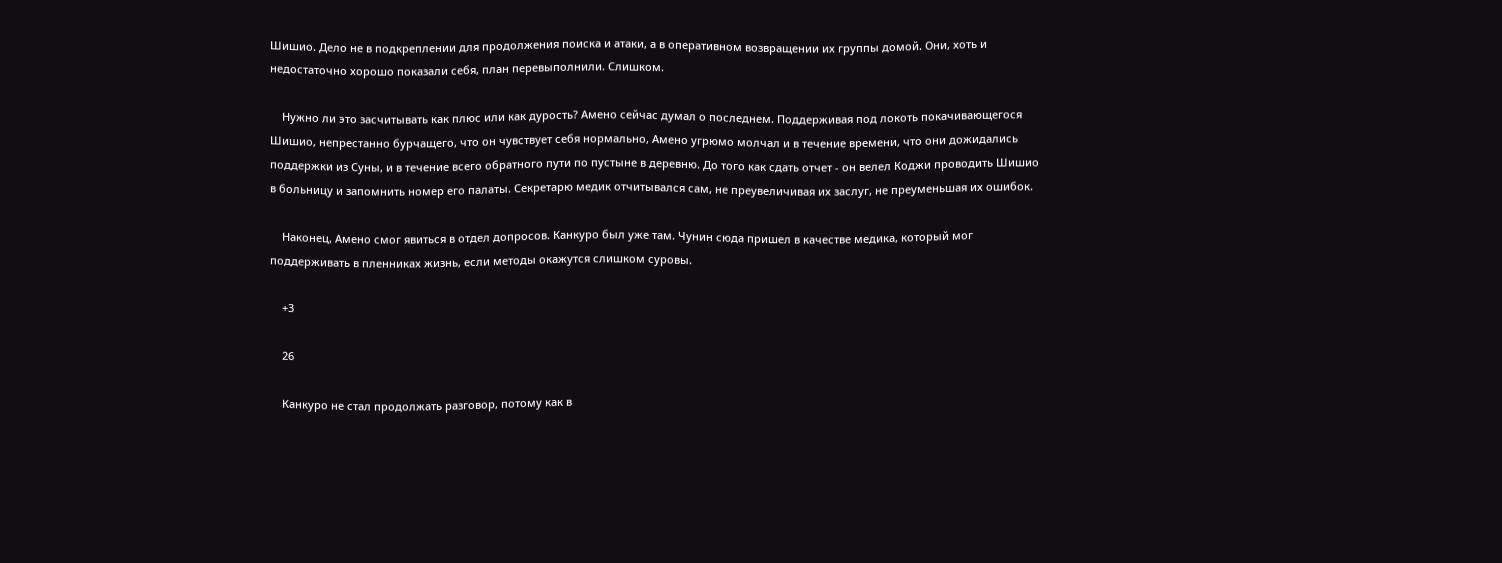Шишио. Дело не в подкреплении для продолжения поиска и атаки, а в оперативном возвращении их группы домой. Они, хоть и недостаточно хорошо показали себя, план перевыполнили. Слишком.

    Нужно ли это засчитывать как плюс или как дурость? Амено сейчас думал о последнем. Поддерживая под локоть покачивающегося Шишио, непрестанно бурчащего, что он чувствует себя нормально, Амено угрюмо молчал и в течение времени, что они дожидались поддержки из Суны, и в течение всего обратного пути по пустыне в деревню. До того как сдать отчет - он велел Коджи проводить Шишио в больницу и запомнить номер его палаты. Секретарю медик отчитывался сам, не преувеличивая их заслуг, не преуменьшая их ошибок.

    Наконец, Амено смог явиться в отдел допросов. Канкуро был уже там. Чунин сюда пришел в качестве медика, который мог поддерживать в пленниках жизнь, если методы окажутся слишком суровы.

    +3

    26

    Канкуро не стал продолжать разговор, потому как в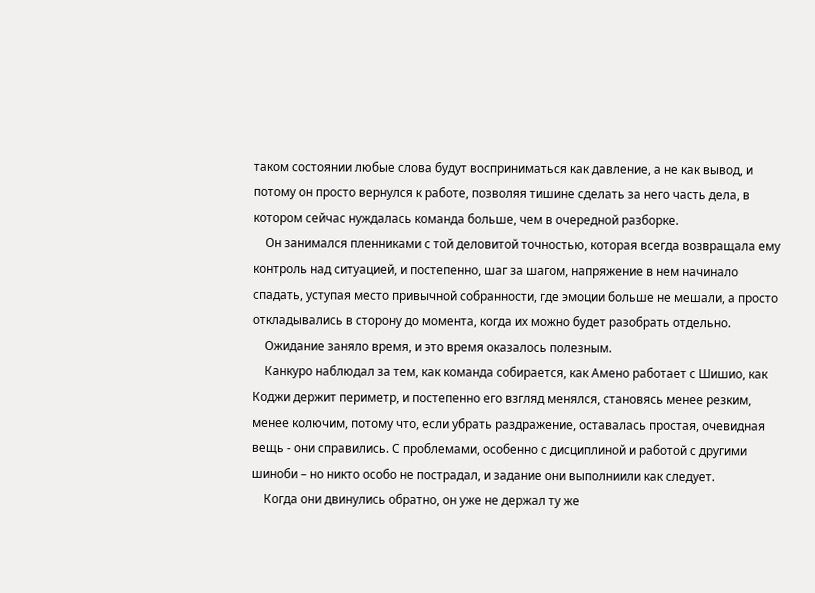таком состоянии любые слова будут восприниматься как давление, а не как вывод, и потому он просто вернулся к работе, позволяя тишине сделать за него часть дела, в котором сейчас нуждалась команда больше, чем в очередной разборке.
    Он занимался пленниками с той деловитой точностью, которая всегда возвращала ему контроль над ситуацией, и постепенно, шаг за шагом, напряжение в нем начинало спадать, уступая место привычной собранности, где эмоции больше не мешали, а просто откладывались в сторону до момента, когда их можно будет разобрать отдельно.
    Ожидание заняло время, и это время оказалось полезным.
    Канкуро наблюдал за тем, как команда собирается, как Амено работает с Шишио, как Коджи держит периметр, и постепенно его взгляд менялся, становясь менее резким, менее колючим, потому что, если убрать раздражение, оставалась простая, очевидная вещь - они справились. С проблемами, особенно с дисциплиной и работой с другими шиноби – но никто особо не пострадал, и задание они выполниили как следует.
    Когда они двинулись обратно, он уже не держал ту же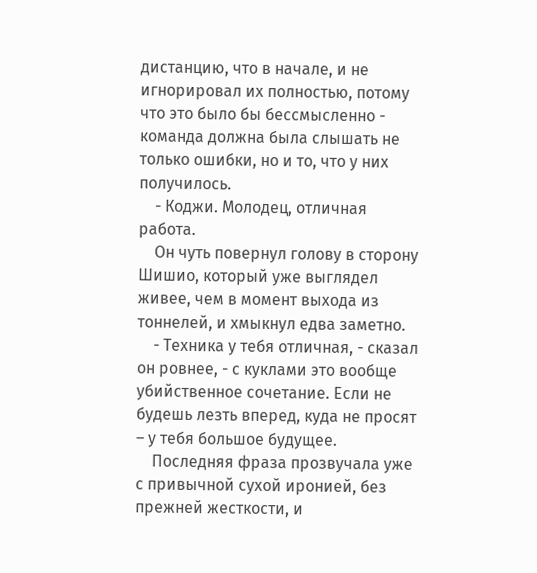дистанцию, что в начале, и не игнорировал их полностью, потому что это было бы бессмысленно - команда должна была слышать не только ошибки, но и то, что у них получилось.
    - Коджи. Молодец, отличная работа.
    Он чуть повернул голову в сторону Шишио, который уже выглядел живее, чем в момент выхода из тоннелей, и хмыкнул едва заметно.
    - Техника у тебя отличная, - сказал он ровнее, - с куклами это вообще убийственное сочетание. Если не будешь лезть вперед, куда не просят – у тебя большое будущее.
    Последняя фраза прозвучала уже с привычной сухой иронией, без прежней жесткости, и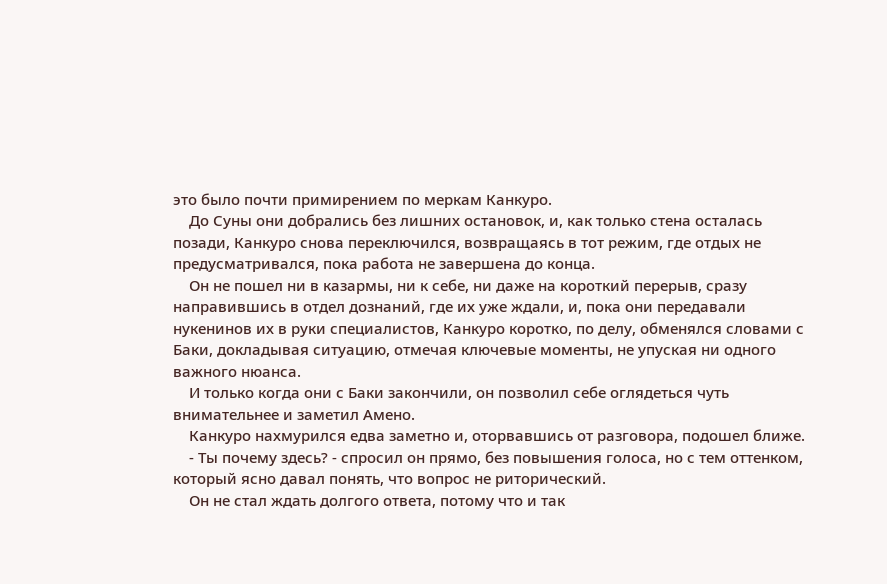это было почти примирением по меркам Канкуро.
    До Суны они добрались без лишних остановок, и, как только стена осталась позади, Канкуро снова переключился, возвращаясь в тот режим, где отдых не предусматривался, пока работа не завершена до конца.
    Он не пошел ни в казармы, ни к себе, ни даже на короткий перерыв, сразу направившись в отдел дознаний, где их уже ждали, и, пока они передавали нукенинов их в руки специалистов, Канкуро коротко, по делу, обменялся словами с Баки, докладывая ситуацию, отмечая ключевые моменты, не упуская ни одного важного нюанса.
    И только когда они с Баки закончили, он позволил себе оглядеться чуть внимательнее и заметил Амено.
    Канкуро нахмурился едва заметно и, оторвавшись от разговора, подошел ближе.
    - Ты почему здесь? - спросил он прямо, без повышения голоса, но с тем оттенком, который ясно давал понять, что вопрос не риторический.
    Он не стал ждать долгого ответа, потому что и так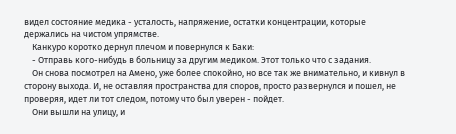видел состояние медика - усталость, напряжение, остатки концентрации, которые держались на чистом упрямстве.
    Канкуро коротко дернул плечом и повернулся к Баки:
    - Отправь кого-нибудь в больницу за другим медиком. Этот только что с задания.
    Он снова посмотрел на Амено, уже более спокойно, но все так же внимательно, и кивнул в сторону выхода. И, не оставляя пространства для споров, просто развернулся и пошел, не проверяя, идет ли тот следом, потому что был уверен - пойдет.
    Они вышли на улицу, и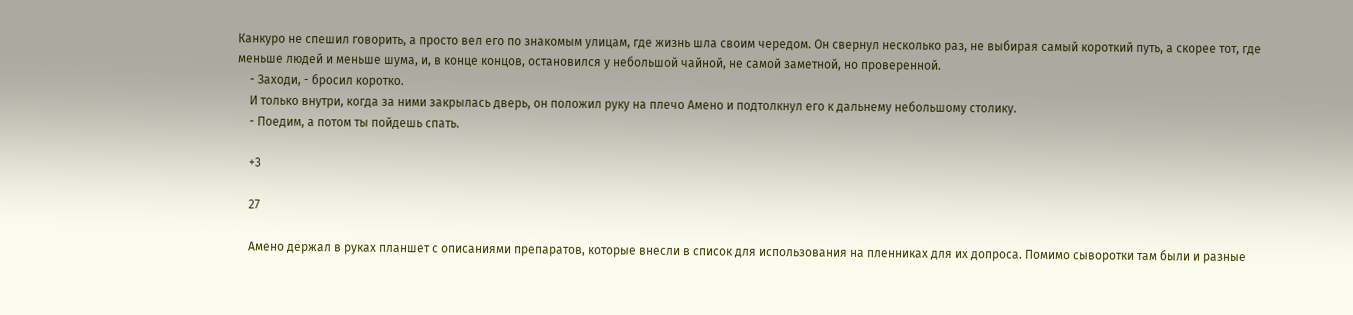Канкуро не спешил говорить, а просто вел его по знакомым улицам, где жизнь шла своим чередом. Он свернул несколько раз, не выбирая самый короткий путь, а скорее тот, где меньше людей и меньше шума, и, в конце концов, остановился у небольшой чайной, не самой заметной, но проверенной.
    - Заходи, - бросил коротко.
    И только внутри, когда за ними закрылась дверь, он положил руку на плечо Амено и подтолкнул его к дальнему небольшому столику.
    - Поедим, а потом ты пойдешь спать.

    +3

    27

    Амено держал в руках планшет с описаниями препаратов, которые внесли в список для использования на пленниках для их допроса. Помимо сыворотки там были и разные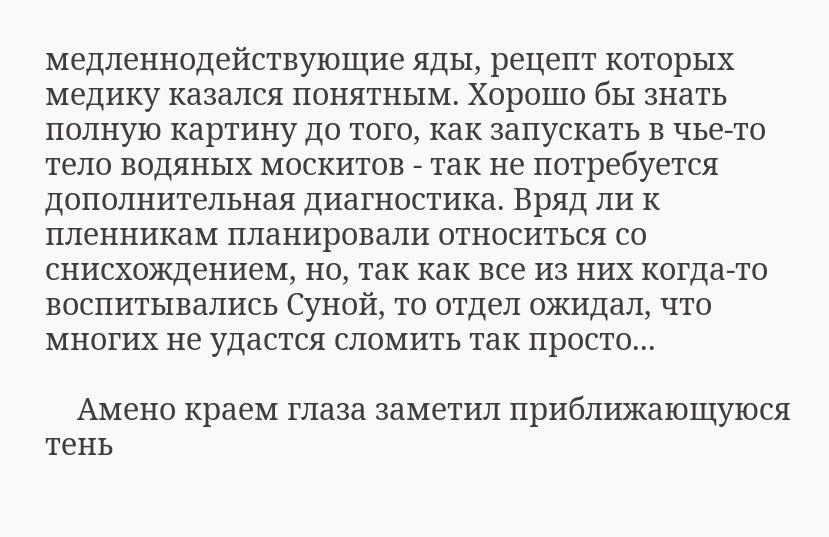медленнодействующие яды, рецепт которых медику казался понятным. Хорошо бы знать полную картину до того, как запускать в чье-то тело водяных москитов - так не потребуется дополнительная диагностика. Вряд ли к пленникам планировали относиться со снисхождением, но, так как все из них когда-то воспитывались Суной, то отдел ожидал, что многих не удастся сломить так просто...

    Амено краем глаза заметил приближающуюся тень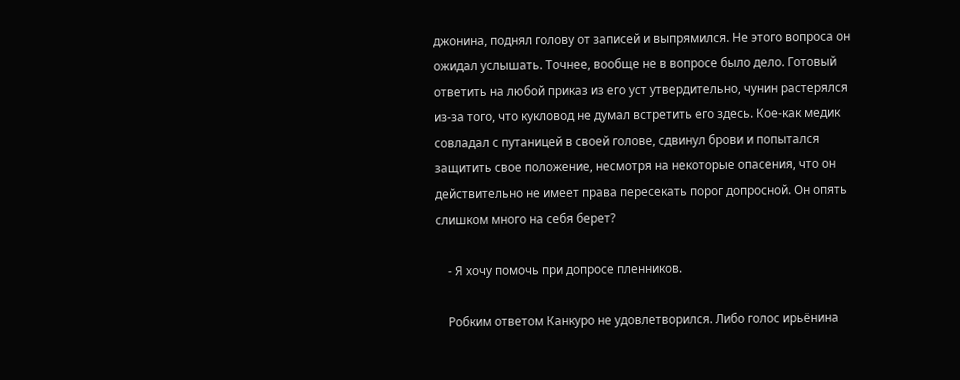джонина, поднял голову от записей и выпрямился. Не этого вопроса он ожидал услышать. Точнее, вообще не в вопросе было дело. Готовый ответить на любой приказ из его уст утвердительно, чунин растерялся из-за того, что кукловод не думал встретить его здесь. Кое-как медик совладал с путаницей в своей голове, сдвинул брови и попытался защитить свое положение, несмотря на некоторые опасения, что он действительно не имеет права пересекать порог допросной. Он опять слишком много на себя берет?

    - Я хочу помочь при допросе пленников.

    Робким ответом Канкуро не удовлетворился. Либо голос ирьёнина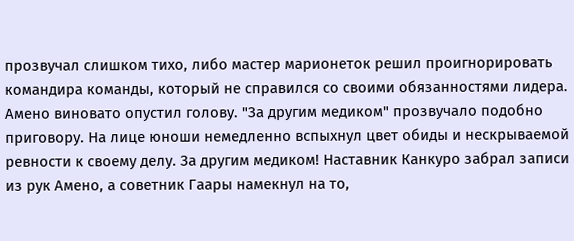прозвучал слишком тихо, либо мастер марионеток решил проигнорировать командира команды, который не справился со своими обязанностями лидера. Амено виновато опустил голову. "За другим медиком" прозвучало подобно приговору. На лице юноши немедленно вспыхнул цвет обиды и нескрываемой ревности к своему делу. За другим медиком! Наставник Канкуро забрал записи из рук Амено, а советник Гаары намекнул на то,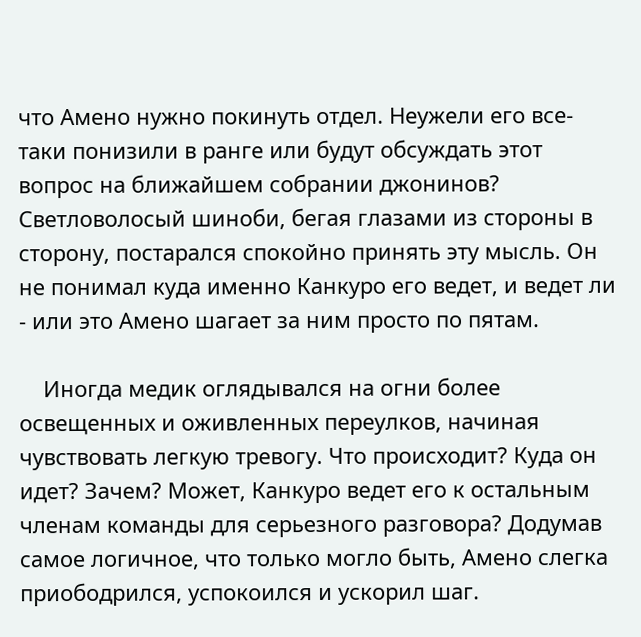что Амено нужно покинуть отдел. Неужели его все-таки понизили в ранге или будут обсуждать этот вопрос на ближайшем собрании джонинов? Светловолосый шиноби, бегая глазами из стороны в сторону, постарался спокойно принять эту мысль. Он не понимал куда именно Канкуро его ведет, и ведет ли - или это Амено шагает за ним просто по пятам.

    Иногда медик оглядывался на огни более освещенных и оживленных переулков, начиная чувствовать легкую тревогу. Что происходит? Куда он идет? Зачем? Может, Канкуро ведет его к остальным членам команды для серьезного разговора? Додумав самое логичное, что только могло быть, Амено слегка приободрился, успокоился и ускорил шаг.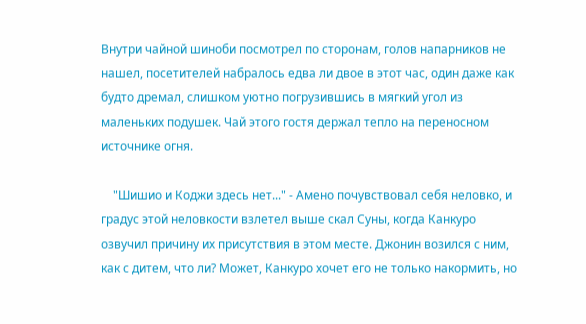Внутри чайной шиноби посмотрел по сторонам, голов напарников не нашел, посетителей набралось едва ли двое в этот час, один даже как будто дремал, слишком уютно погрузившись в мягкий угол из маленьких подушек. Чай этого гостя держал тепло на переносном источнике огня.

    "Шишио и Коджи здесь нет..." - Амено почувствовал себя неловко, и градус этой неловкости взлетел выше скал Суны, когда Канкуро озвучил причину их присутствия в этом месте. Джонин возился с ним, как с дитем, что ли? Может, Канкуро хочет его не только накормить, но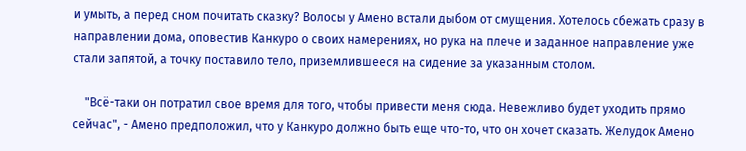и умыть, а перед сном почитать сказку? Волосы у Амено встали дыбом от смущения. Хотелось сбежать сразу в направлении дома, оповестив Канкуро о своих намерениях, но рука на плече и заданное направление уже стали запятой, а точку поставило тело, приземлившееся на сидение за указанным столом.

    "Всё-таки он потратил свое время для того, чтобы привести меня сюда. Невежливо будет уходить прямо сейчас", - Амено предположил, что у Канкуро должно быть еще что-то, что он хочет сказать. Желудок Амено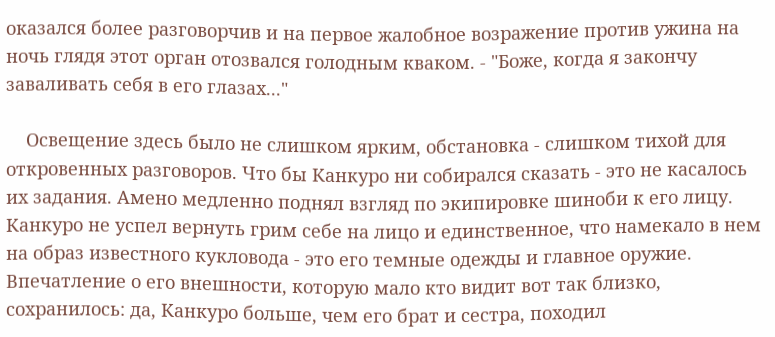оказался более разговорчив и на первое жалобное возражение против ужина на ночь глядя этот орган отозвался голодным кваком. - "Боже, когда я закончу заваливать себя в его глазах..."

    Освещение здесь было не слишком ярким, обстановка - слишком тихой для откровенных разговоров. Что бы Канкуро ни собирался сказать - это не касалось их задания. Амено медленно поднял взгляд по экипировке шиноби к его лицу. Канкуро не успел вернуть грим себе на лицо и единственное, что намекало в нем на образ известного кукловода - это его темные одежды и главное оружие. Впечатление о его внешности, которую мало кто видит вот так близко, сохранилось: да, Канкуро больше, чем его брат и сестра, походил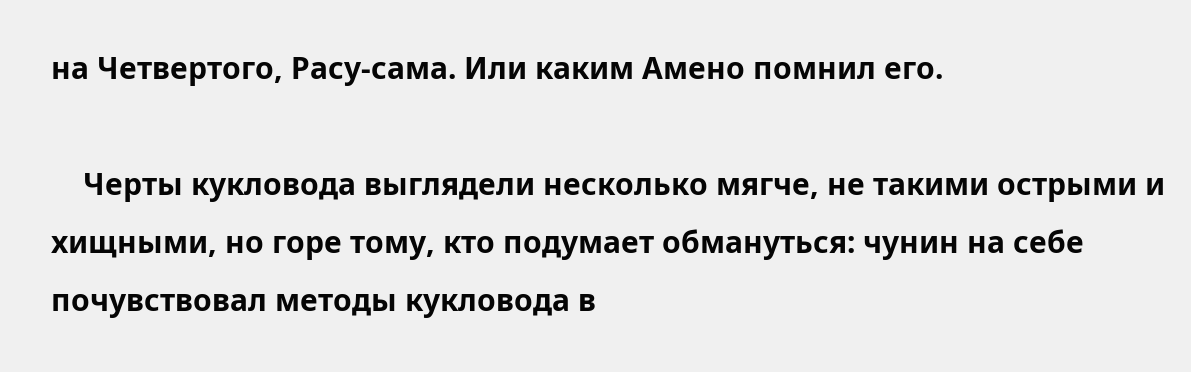на Четвертого, Расу-сама. Или каким Амено помнил его.

    Черты кукловода выглядели несколько мягче, не такими острыми и хищными, но горе тому, кто подумает обмануться: чунин на себе почувствовал методы кукловода в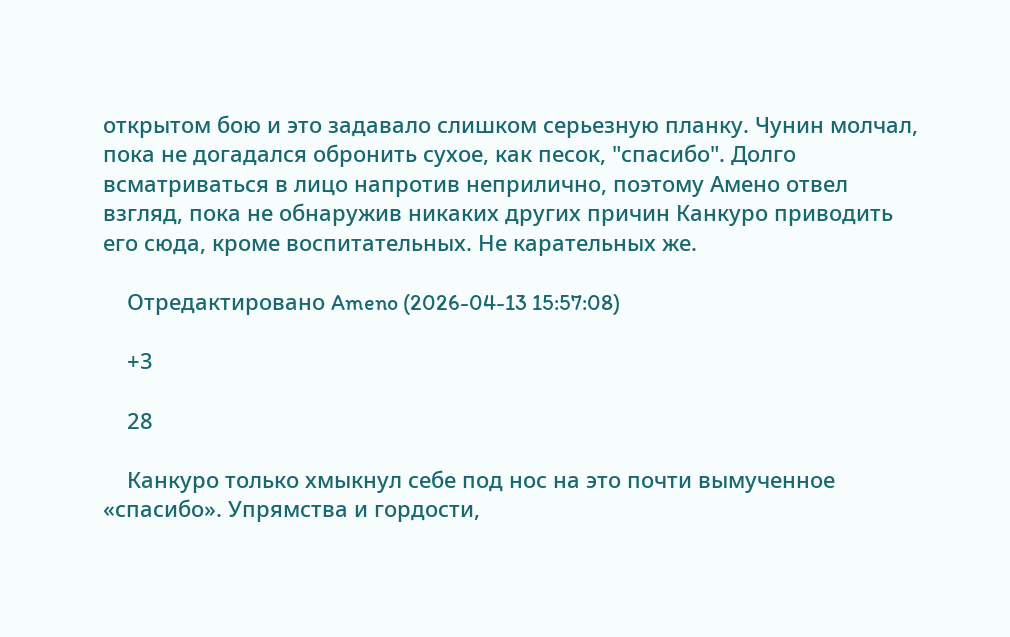открытом бою и это задавало слишком серьезную планку. Чунин молчал, пока не догадался обронить сухое, как песок, "спасибо". Долго всматриваться в лицо напротив неприлично, поэтому Амено отвел взгляд, пока не обнаружив никаких других причин Канкуро приводить его сюда, кроме воспитательных. Не карательных же.

    Отредактировано Ameno (2026-04-13 15:57:08)

    +3

    28

    Канкуро только хмыкнул себе под нос на это почти вымученное «спасибо». Упрямства и гордости,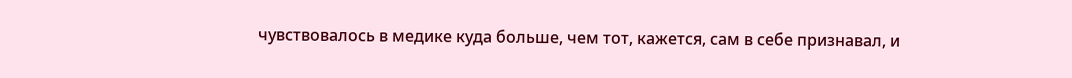чувствовалось в медике куда больше, чем тот, кажется, сам в себе признавал, и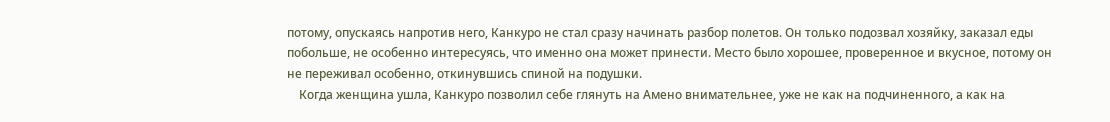потому, опускаясь напротив него, Канкуро не стал сразу начинать разбор полетов. Он только подозвал хозяйку, заказал еды побольше, не особенно интересуясь, что именно она может принести. Место было хорошее, проверенное и вкусное, потому он не переживал особенно, откинувшись спиной на подушки.
    Когда женщина ушла, Канкуро позволил себе глянуть на Амено внимательнее, уже не как на подчиненного, а как на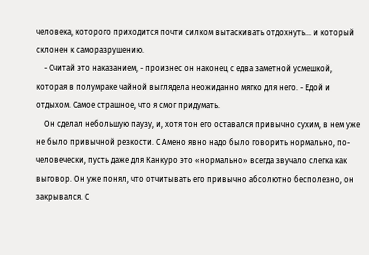человека, которого приходится почти силком вытаскивать отдохнуть… и который склонен к саморазрушению.
    - Считай это наказанием, - произнес он наконец с едва заметной усмешкой, которая в полумраке чайной выглядела неожиданно мягко для него. - Едой и отдыхом. Самое страшное, что я смог придумать.
    Он сделал небольшую паузу, и, хотя тон его оставался привычно сухим, в нем уже не было привычной резкости. С Амено явно надо было говорить нормально, по-человечески, пусть даже для Канкуро это «нормально» всегда звучало слегка как выговор. Он уже понял, что отчитывать его привычно абсолютно бесполезно, он закрывался. С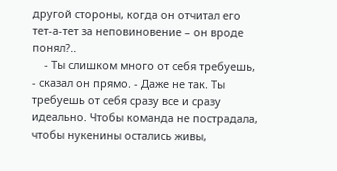другой стороны, когда он отчитал его тет-а-тет за неповиновение – он вроде понял?..
    - Ты слишком много от себя требуешь, - сказал он прямо. - Даже не так. Ты требуешь от себя сразу все и сразу идеально. Чтобы команда не пострадала, чтобы нукенины остались живы,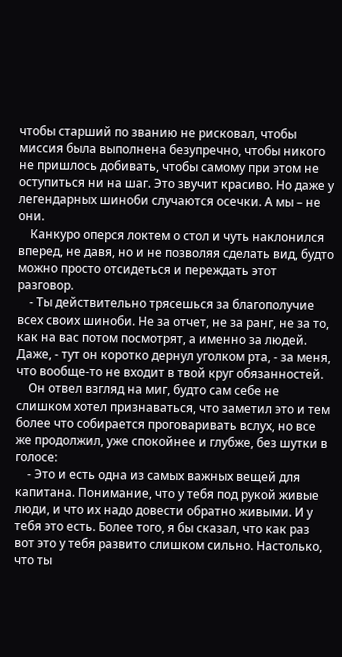чтобы старший по званию не рисковал, чтобы миссия была выполнена безупречно, чтобы никого не пришлось добивать, чтобы самому при этом не оступиться ни на шаг. Это звучит красиво. Но даже у легендарных шиноби случаются осечки. А мы – не они.
    Канкуро оперся локтем о стол и чуть наклонился вперед, не давя, но и не позволяя сделать вид, будто можно просто отсидеться и переждать этот разговор.
    - Ты действительно трясешься за благополучие всех своих шиноби. Не за отчет, не за ранг, не за то, как на вас потом посмотрят, а именно за людей. Даже, - тут он коротко дернул уголком рта, - за меня, что вообще-то не входит в твой круг обязанностей.
    Он отвел взгляд на миг, будто сам себе не слишком хотел признаваться, что заметил это и тем более что собирается проговаривать вслух, но все же продолжил, уже спокойнее и глубже, без шутки в голосе:
    - Это и есть одна из самых важных вещей для капитана. Понимание, что у тебя под рукой живые люди, и что их надо довести обратно живыми. И у тебя это есть. Более того, я бы сказал, что как раз вот это у тебя развито слишком сильно. Настолько, что ты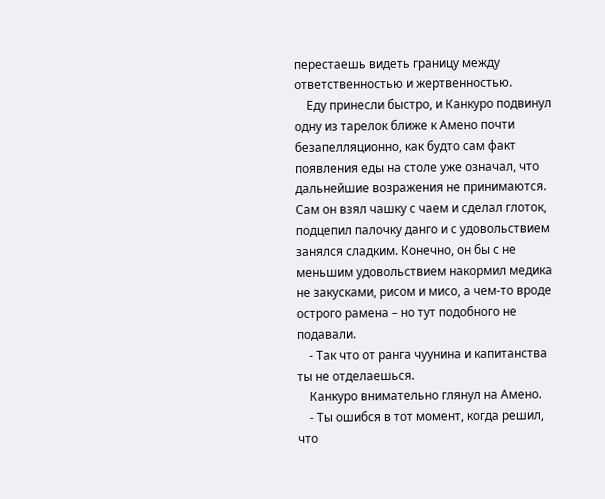перестаешь видеть границу между ответственностью и жертвенностью.
    Еду принесли быстро, и Канкуро подвинул одну из тарелок ближе к Амено почти безапелляционно, как будто сам факт появления еды на столе уже означал, что дальнейшие возражения не принимаются. Сам он взял чашку с чаем и сделал глоток, подцепил палочку данго и с удовольствием занялся сладким. Конечно, он бы с не меньшим удовольствием накормил медика не закусками, рисом и мисо, а чем-то вроде острого рамена – но тут подобного не подавали.
    - Так что от ранга чуунина и капитанства ты не отделаешься.
    Канкуро внимательно глянул на Амено.
    - Ты ошибся в тот момент, когда решил, что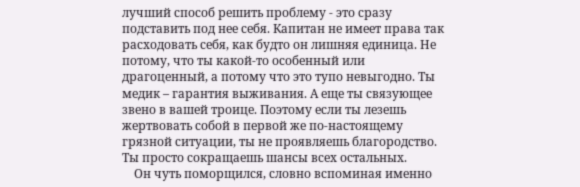лучший способ решить проблему - это сразу подставить под нее себя. Капитан не имеет права так расходовать себя, как будто он лишняя единица. Не потому, что ты какой-то особенный или драгоценный, а потому что это тупо невыгодно. Ты медик – гарантия выживания. А еще ты связующее звено в вашей троице. Поэтому если ты лезешь жертвовать собой в первой же по-настоящему грязной ситуации, ты не проявляешь благородство. Ты просто сокращаешь шансы всех остальных.
    Он чуть поморщился, словно вспоминая именно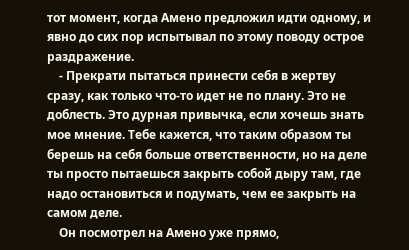тот момент, когда Амено предложил идти одному, и явно до сих пор испытывал по этому поводу острое раздражение.
    - Прекрати пытаться принести себя в жертву сразу, как только что-то идет не по плану. Это не доблесть. Это дурная привычка, если хочешь знать мое мнение. Тебе кажется, что таким образом ты берешь на себя больше ответственности, но на деле ты просто пытаешься закрыть собой дыру там, где надо остановиться и подумать, чем ее закрыть на самом деле.
    Он посмотрел на Амено уже прямо,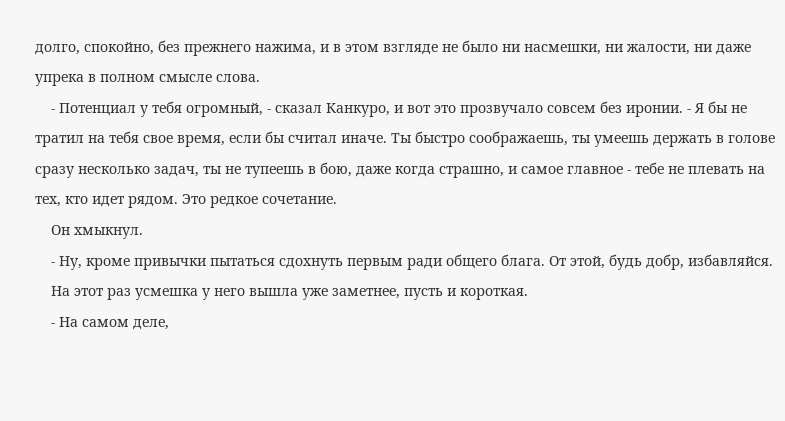долго, спокойно, без прежнего нажима, и в этом взгляде не было ни насмешки, ни жалости, ни даже упрека в полном смысле слова.
    - Потенциал у тебя огромный, - сказал Канкуро, и вот это прозвучало совсем без иронии. - Я бы не тратил на тебя свое время, если бы считал иначе. Ты быстро соображаешь, ты умеешь держать в голове сразу несколько задач, ты не тупеешь в бою, даже когда страшно, и самое главное - тебе не плевать на тех, кто идет рядом. Это редкое сочетание.
    Он хмыкнул.
    - Ну, кроме привычки пытаться сдохнуть первым ради общего блага. От этой, будь добр, избавляйся.
    На этот раз усмешка у него вышла уже заметнее, пусть и короткая.
    - На самом деле,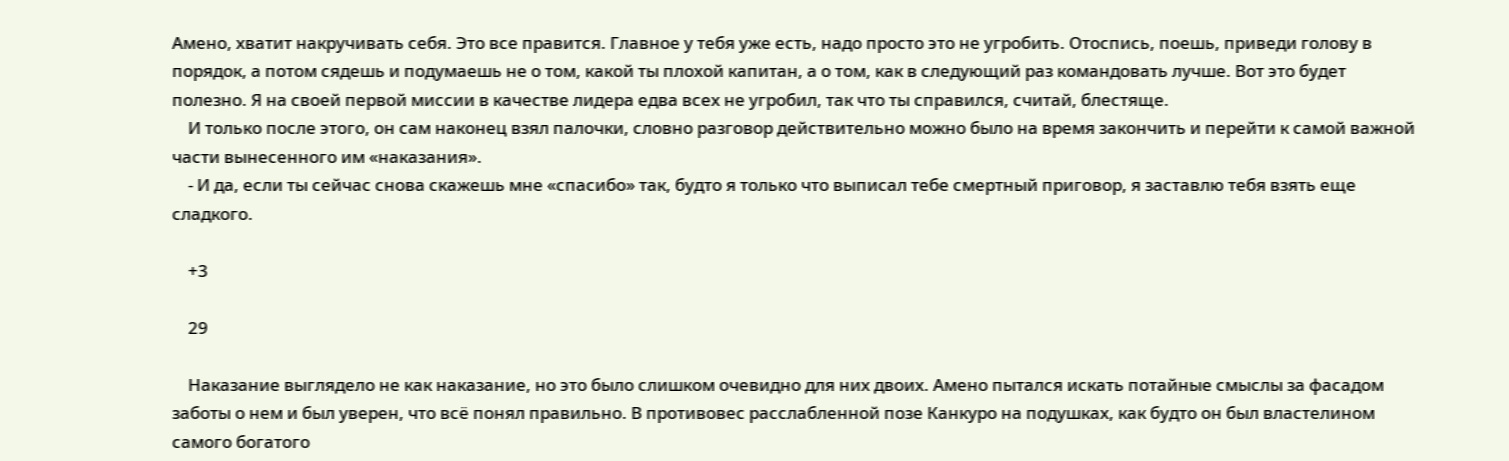Амено, хватит накручивать себя. Это все правится. Главное у тебя уже есть, надо просто это не угробить. Отоспись, поешь, приведи голову в порядок, а потом сядешь и подумаешь не о том, какой ты плохой капитан, а о том, как в следующий раз командовать лучше. Вот это будет полезно. Я на своей первой миссии в качестве лидера едва всех не угробил, так что ты справился, считай, блестяще.
    И только после этого, он сам наконец взял палочки, словно разговор действительно можно было на время закончить и перейти к самой важной части вынесенного им «наказания».
    - И да, если ты сейчас снова скажешь мне «спасибо» так, будто я только что выписал тебе смертный приговор, я заставлю тебя взять еще сладкого.

    +3

    29

    Наказание выглядело не как наказание, но это было слишком очевидно для них двоих. Амено пытался искать потайные смыслы за фасадом заботы о нем и был уверен, что всё понял правильно. В противовес расслабленной позе Канкуро на подушках, как будто он был властелином самого богатого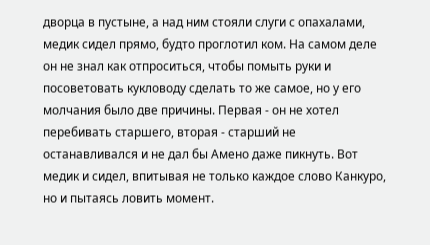дворца в пустыне, а над ним стояли слуги с опахалами, медик сидел прямо, будто проглотил ком. На самом деле он не знал как отпроситься, чтобы помыть руки и посоветовать кукловоду сделать то же самое, но у его молчания было две причины. Первая - он не хотел перебивать старшего, вторая - старший не останавливался и не дал бы Амено даже пикнуть. Вот медик и сидел, впитывая не только каждое слово Канкуро, но и пытаясь ловить момент.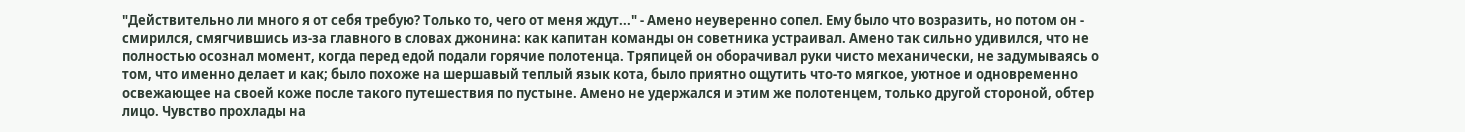"Действительно ли много я от себя требую? Только то, чего от меня ждут..." - Амено неуверенно сопел. Ему было что возразить, но потом он - смирился, смягчившись из-за главного в словах джонина: как капитан команды он советника устраивал. Амено так сильно удивился, что не полностью осознал момент, когда перед едой подали горячие полотенца. Тряпицей он оборачивал руки чисто механически, не задумываясь о том, что именно делает и как; было похоже на шершавый теплый язык кота, было приятно ощутить что-то мягкое, уютное и одновременно освежающее на своей коже после такого путешествия по пустыне. Амено не удержался и этим же полотенцем, только другой стороной, обтер лицо. Чувство прохлады на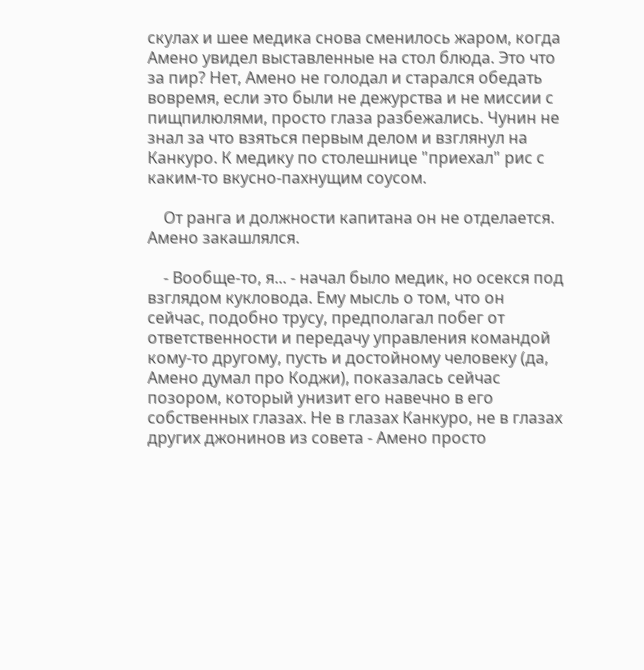скулах и шее медика снова сменилось жаром, когда Амено увидел выставленные на стол блюда. Это что за пир? Нет, Амено не голодал и старался обедать вовремя, если это были не дежурства и не миссии с пищпилюлями, просто глаза разбежались. Чунин не знал за что взяться первым делом и взглянул на Канкуро. К медику по столешнице "приехал" рис с каким-то вкусно-пахнущим соусом.

    От ранга и должности капитана он не отделается. Амено закашлялся.

    - Вообще-то, я... - начал было медик, но осекся под взглядом кукловода. Ему мысль о том, что он сейчас, подобно трусу, предполагал побег от ответственности и передачу управления командой кому-то другому, пусть и достойному человеку (да, Амено думал про Коджи), показалась сейчас позором, который унизит его навечно в его собственных глазах. Не в глазах Канкуро, не в глазах других джонинов из совета - Амено просто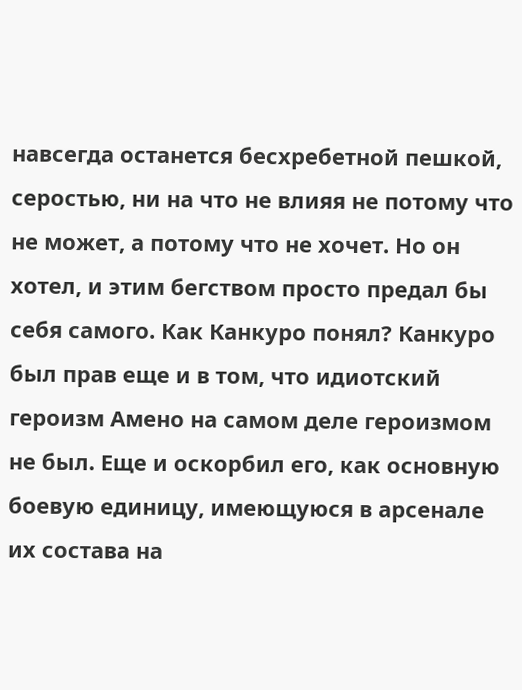навсегда останется бесхребетной пешкой, серостью, ни на что не влияя не потому что не может, а потому что не хочет. Но он хотел, и этим бегством просто предал бы себя самого. Как Канкуро понял? Канкуро был прав еще и в том, что идиотский героизм Амено на самом деле героизмом не был. Еще и оскорбил его, как основную боевую единицу, имеющуюся в арсенале их состава на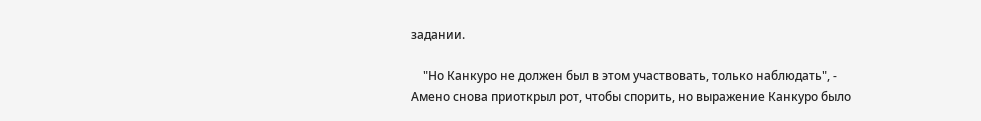задании.

    "Но Канкуро не должен был в этом участвовать, только наблюдать", - Амено снова приоткрыл рот, чтобы спорить, но выражение Канкуро было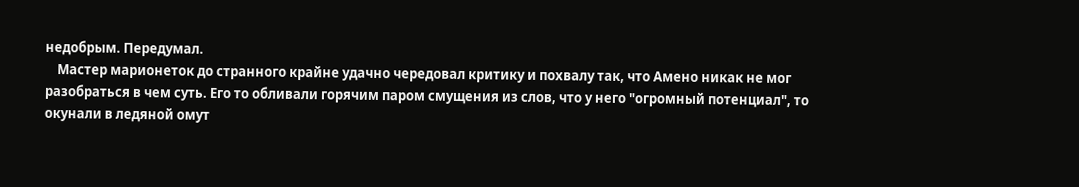недобрым. Передумал.
    Мастер марионеток до странного крайне удачно чередовал критику и похвалу так, что Амено никак не мог разобраться в чем суть. Его то обливали горячим паром смущения из слов, что у него "огромный потенциал", то окунали в ледяной омут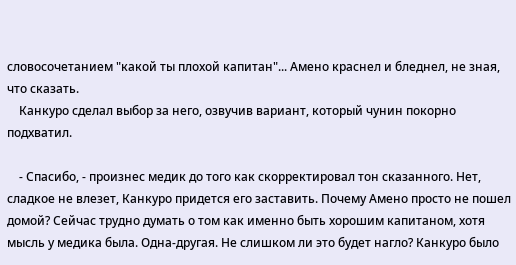словосочетанием "какой ты плохой капитан"... Амено краснел и бледнел, не зная, что сказать.
    Канкуро сделал выбор за него, озвучив вариант, который чунин покорно подхватил.

    - Спасибо, - произнес медик до того как скорректировал тон сказанного. Нет, сладкое не влезет, Канкуро придется его заставить. Почему Амено просто не пошел домой? Сейчас трудно думать о том как именно быть хорошим капитаном, хотя мысль у медика была. Одна-другая. Не слишком ли это будет нагло? Канкуро было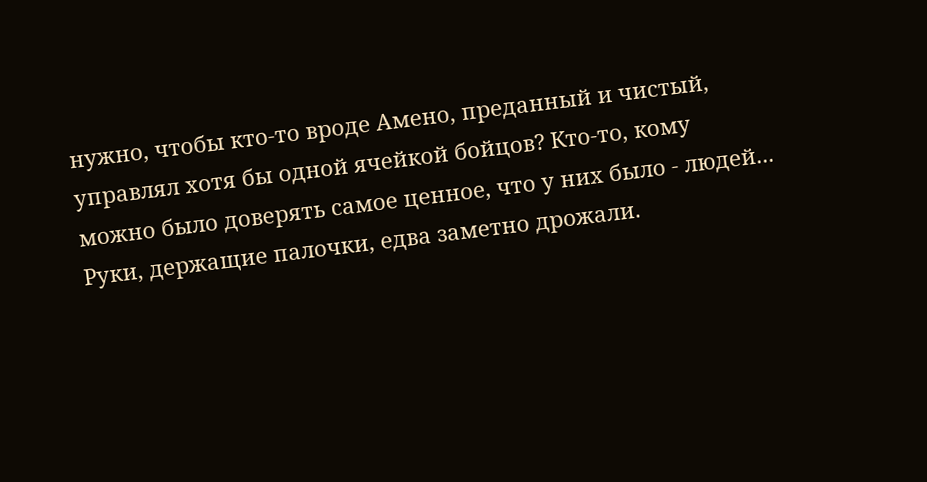нужно, чтобы кто-то вроде Амено, преданный и чистый, управлял хотя бы одной ячейкой бойцов? Кто-то, кому можно было доверять самое ценное, что у них было - людей... Руки, держащие палочки, едва заметно дрожали.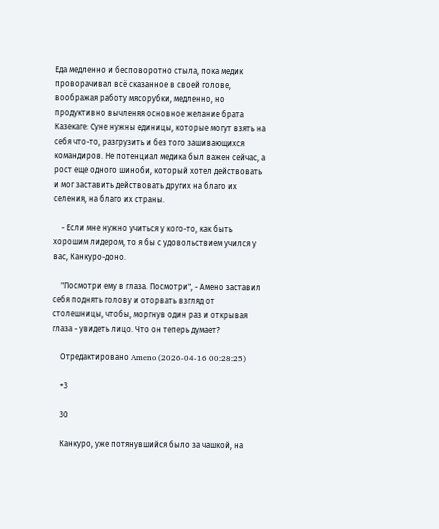Еда медленно и бесповоротно стыла, пока медик проворачивал всё сказанное в своей голове, воображая работу мясорубки, медленно, но продуктивно вычленяя основное желание брата Казекаге: Суне нужны единицы, которые могут взять на себя что-то, разгрузить и без того зашивающихся командиров. Не потенциал медика был важен сейчас, а рост еще одного шиноби, который хотел действовать и мог заставить действовать других на благо их селения, на благо их страны.

    - Если мне нужно учиться у кого-то, как быть хорошим лидером, то я бы с удовольствием учился у вас, Канкуро-доно.

    "Посмотри ему в глаза. Посмотри", - Амено заставил себя поднять голову и оторвать взгляд от столешницы, чтобы, моргнув один раз и открывая глаза - увидеть лицо. Что он теперь думает?

    Отредактировано Ameno (2026-04-16 00:28:25)

    +3

    30

    Канкуро, уже потянувшийся было за чашкой, на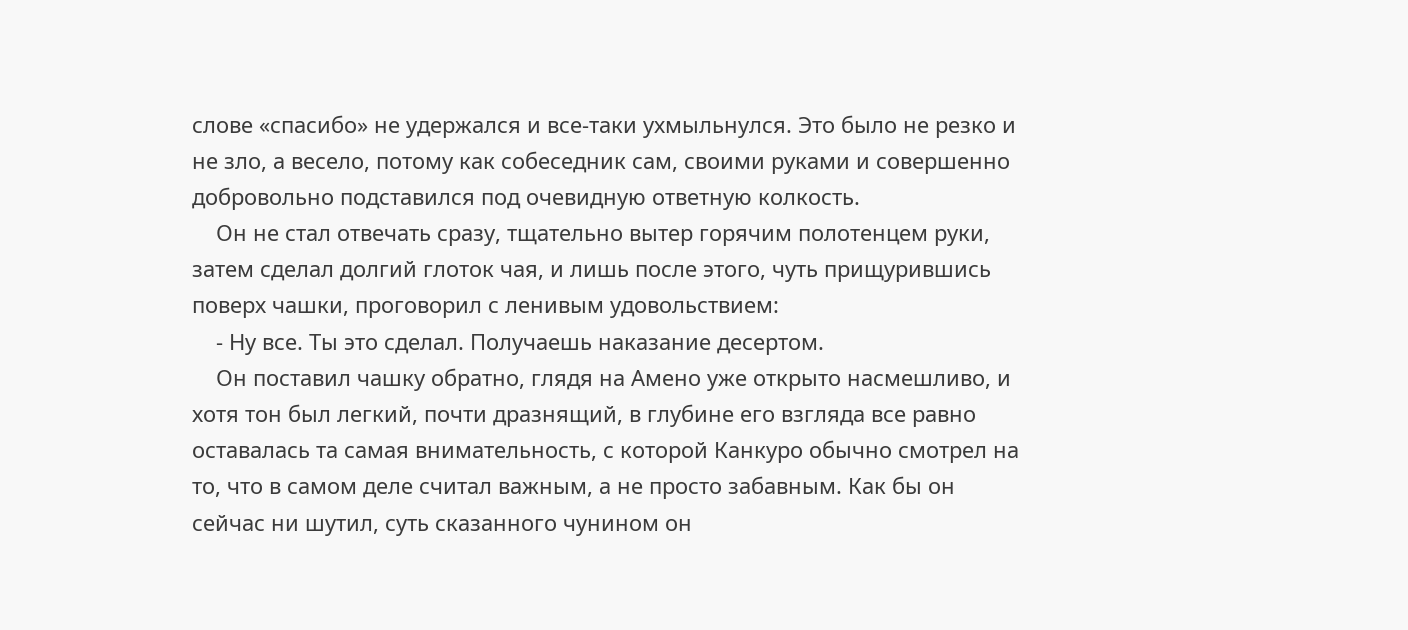слове «спасибо» не удержался и все-таки ухмыльнулся. Это было не резко и не зло, а весело, потому как собеседник сам, своими руками и совершенно добровольно подставился под очевидную ответную колкость.
    Он не стал отвечать сразу, тщательно вытер горячим полотенцем руки, затем сделал долгий глоток чая, и лишь после этого, чуть прищурившись поверх чашки, проговорил с ленивым удовольствием:
    - Ну все. Ты это сделал. Получаешь наказание десертом.
    Он поставил чашку обратно, глядя на Амено уже открыто насмешливо, и хотя тон был легкий, почти дразнящий, в глубине его взгляда все равно оставалась та самая внимательность, с которой Канкуро обычно смотрел на то, что в самом деле считал важным, а не просто забавным. Как бы он сейчас ни шутил, суть сказанного чунином он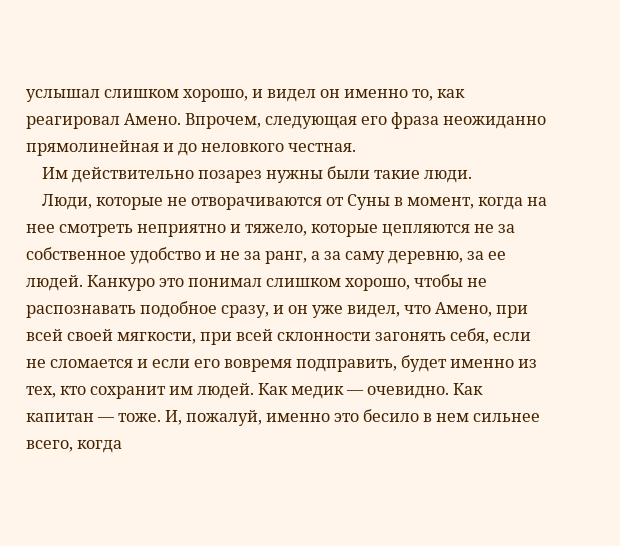услышал слишком хорошо, и видел он именно то, как реагировал Амено. Впрочем, следующая его фраза неожиданно прямолинейная и до неловкого честная.
    Им действительно позарез нужны были такие люди.
    Люди, которые не отворачиваются от Суны в момент, когда на нее смотреть неприятно и тяжело, которые цепляются не за собственное удобство и не за ранг, а за саму деревню, за ее людей. Канкуро это понимал слишком хорошо, чтобы не распознавать подобное сразу, и он уже видел, что Амено, при всей своей мягкости, при всей склонности загонять себя, если не сломается и если его вовремя подправить, будет именно из тех, кто сохранит им людей. Как медик — очевидно. Как капитан — тоже. И, пожалуй, именно это бесило в нем сильнее всего, когда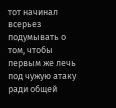тот начинал всерьез подумывать о том, чтобы первым же лечь под чужую атаку ради общей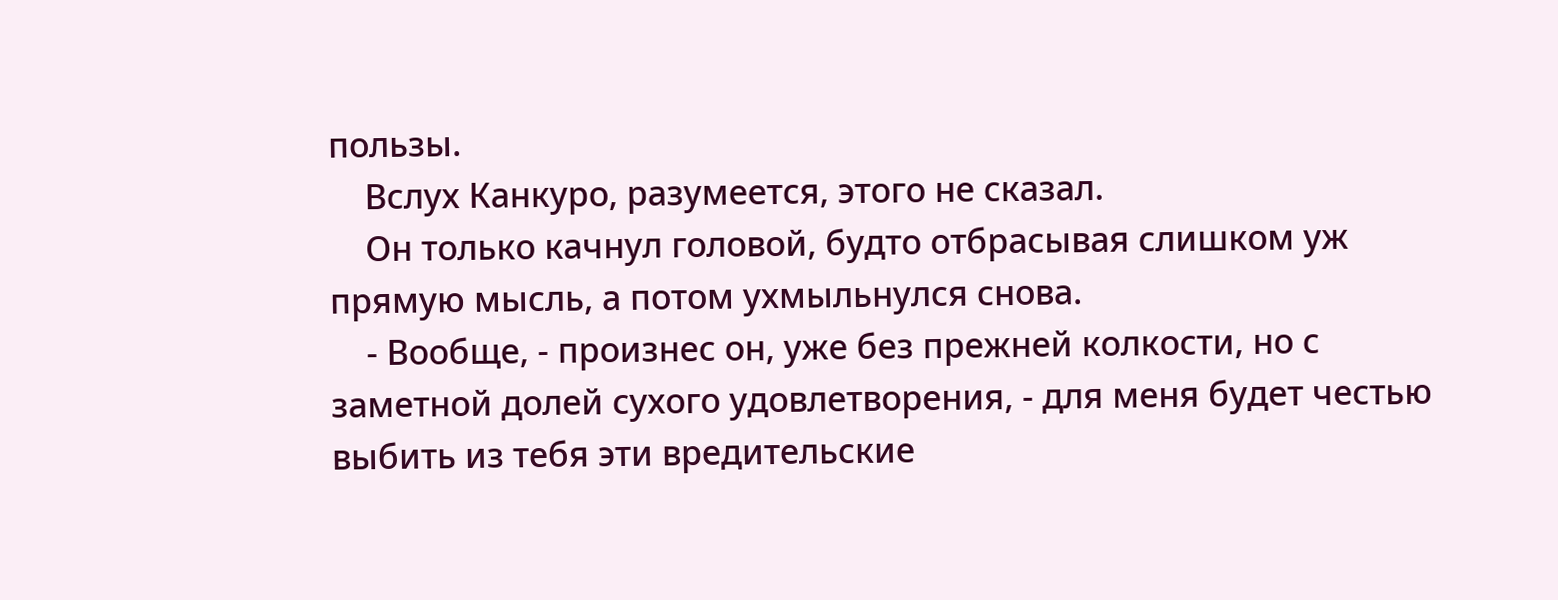пользы.
    Вслух Канкуро, разумеется, этого не сказал.
    Он только качнул головой, будто отбрасывая слишком уж прямую мысль, а потом ухмыльнулся снова.
    - Вообще, - произнес он, уже без прежней колкости, но с заметной долей сухого удовлетворения, - для меня будет честью выбить из тебя эти вредительские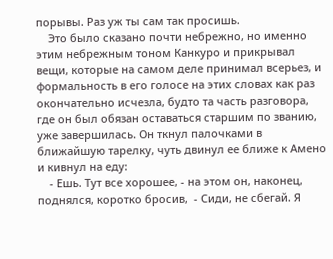порывы. Раз уж ты сам так просишь.
    Это было сказано почти небрежно, но именно этим небрежным тоном Канкуро и прикрывал вещи, которые на самом деле принимал всерьез, и формальность в его голосе на этих словах как раз окончательно исчезла, будто та часть разговора, где он был обязан оставаться старшим по званию, уже завершилась. Он ткнул палочками в ближайшую тарелку, чуть двинул ее ближе к Амено и кивнул на еду:
    - Ешь. Тут все хорошее, - на этом он, наконец, поднялся, коротко бросив,  - Сиди, не сбегай. Я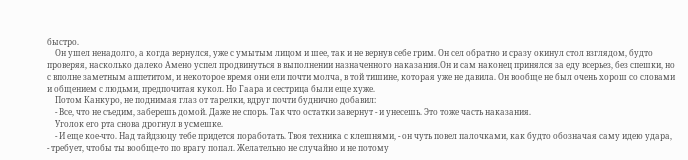быстро.
    Он ушел ненадолго, а когда вернулся, уже с умытым лицом и шее, так и не вернув себе грим. Он сел обратно и сразу окинул стол взглядом, будто проверяя, насколько далеко Амено успел продвинуться в выполнении назначенного наказания.Он и сам наконец принялся за еду всерьез, без спешки, но с вполне заметным аппетитом, и некоторое время они ели почти молча, в той тишине, которая уже не давила. Он вообще не был очень хорош со словами и общением с людьми, предпочитая кукол. Но Гаара и сестрица были еще хуже.
    Потом Канкуро, не поднимая глаз от тарелки, вдруг почти буднично добавил:
    - Все, что не съедим, заберешь домой. Даже не спорь. Так что остатки завернут - и унесешь. Это тоже часть наказания.
    Уголок его рта снова дрогнул в усмешке.
    - И еще кое-что. Над тайдзюцу тебе придется поработать. Твоя техника с клешнями, - он чуть повел палочками, как будто обозначая саму идею удара, - требует, чтобы ты вообще-то по врагу попал. Желательно не случайно и не потому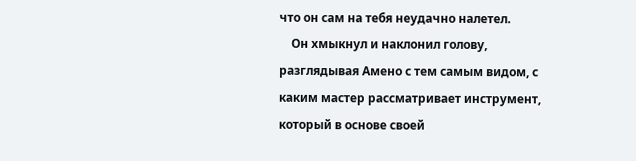что он сам на тебя неудачно налетел.
    Он хмыкнул и наклонил голову, разглядывая Амено с тем самым видом, с каким мастер рассматривает инструмент, который в основе своей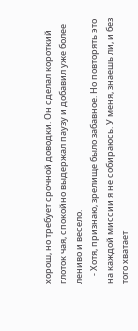хорош, но требует срочной доводки. Он сделал короткий глоток чая, спокойно выдержал паузу и добавил уже более лениво и весело.
    - Хотя, признаю, зрелище было забавное. Но повторять это на каждой миссии я не собираюсь. У меня, знаешь ли, и без того хватает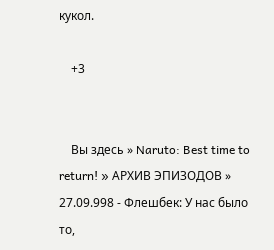кукол.

    +3


    Вы здесь » Naruto: Best time to return! » АРХИВ ЭПИЗОДОВ » 27.09.998 - Флешбек: У нас было то,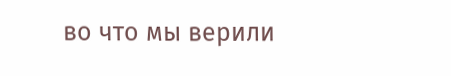во что мы верили